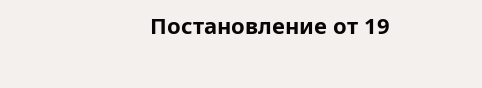Постановление от 19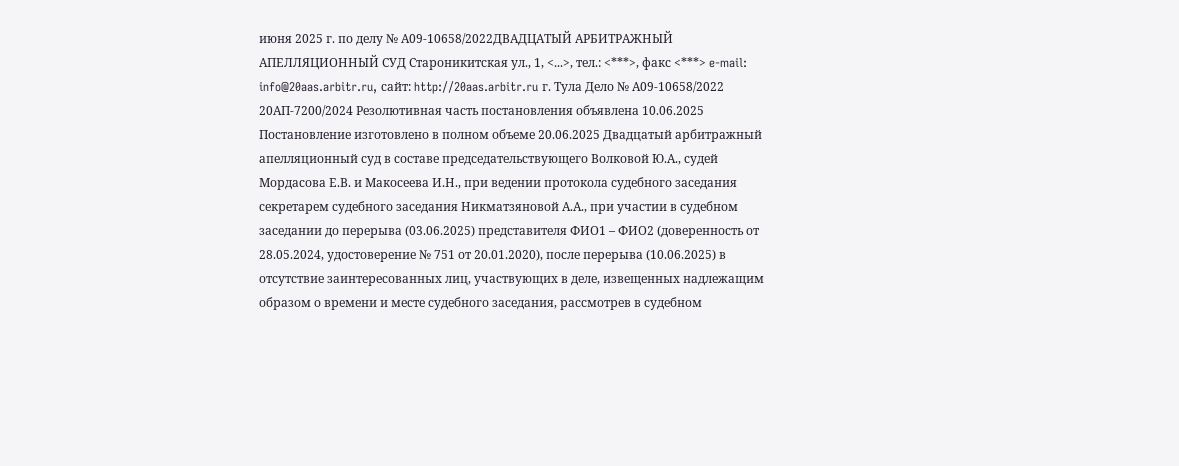июня 2025 г. по делу № А09-10658/2022ДВАДЦАТЫЙ АРБИТРАЖНЫЙ АПЕЛЛЯЦИОННЫЙ СУД Староникитская ул., 1, <...>, тел.: <***>, факс <***> e-mail: info@20aas.arbitr.ru, сайт: http://20aas.arbitr.ru г. Тула Дело № А09-10658/2022 20АП-7200/2024 Резолютивная часть постановления объявлена 10.06.2025 Постановление изготовлено в полном объеме 20.06.2025 Двадцатый арбитражный апелляционный суд в составе председательствующего Волковой Ю.А., судей Мордасова Е.В. и Макосеева И.Н., при ведении протокола судебного заседания секретарем судебного заседания Никматзяновой А.А., при участии в судебном заседании до перерыва (03.06.2025) представителя ФИО1 – ФИО2 (доверенность от 28.05.2024, удостоверение № 751 от 20.01.2020), после перерыва (10.06.2025) в отсутствие заинтересованных лиц, участвующих в деле, извещенных надлежащим образом о времени и месте судебного заседания, рассмотрев в судебном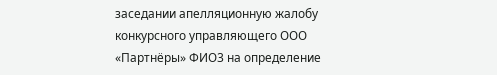заседании апелляционную жалобу конкурсного управляющего ООО «Партнёры» ФИО3 на определение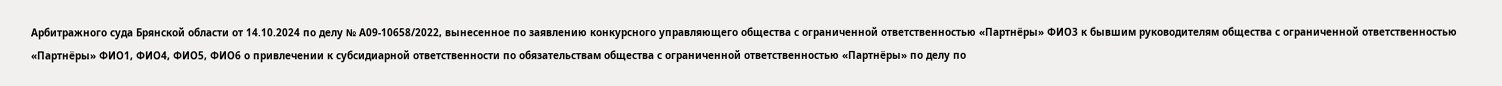Арбитражного суда Брянской области от 14.10.2024 по делу № А09-10658/2022, вынесенное по заявлению конкурсного управляющего общества с ограниченной ответственностью «Партнёры» ФИО3 к бывшим руководителям общества с ограниченной ответственностью «Партнёры» ФИО1, ФИО4, ФИО5, ФИО6 о привлечении к субсидиарной ответственности по обязательствам общества с ограниченной ответственностью «Партнёры» по делу по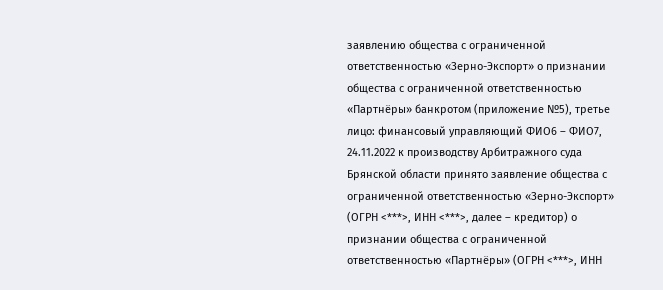заявлению общества с ограниченной ответственностью «Зерно-Экспорт» о признании общества с ограниченной ответственностью «Партнёры» банкротом (приложение №5), третье лицо: финансовый управляющий ФИО6 – ФИО7, 24.11.2022 к производству Арбитражного суда Брянской области принято заявление общества с ограниченной ответственностью «Зерно-Экспорт» (ОГРН <***>, ИНН <***>, далее – кредитор) о признании общества с ограниченной ответственностью «Партнёры» (ОГРН <***>, ИНН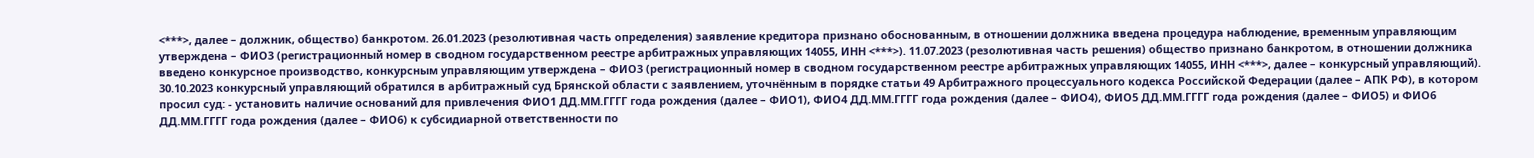<***>, далее – должник, общество) банкротом. 26.01.2023 (резолютивная часть определения) заявление кредитора признано обоснованным, в отношении должника введена процедура наблюдение, временным управляющим утверждена – ФИО3 (регистрационный номер в сводном государственном реестре арбитражных управляющих 14055, ИНН <***>). 11.07.2023 (резолютивная часть решения) общество признано банкротом, в отношении должника введено конкурсное производство, конкурсным управляющим утверждена – ФИО3 (регистрационный номер в сводном государственном реестре арбитражных управляющих 14055, ИНН <***>, далее – конкурсный управляющий). 30.10.2023 конкурсный управляющий обратился в арбитражный суд Брянской области с заявлением, уточнённым в порядке статьи 49 Арбитражного процессуального кодекса Российской Федерации (далее – АПК РФ), в котором просил суд: - установить наличие оснований для привлечения ФИО1 ДД.ММ.ГГГГ года рождения (далее – ФИО1), ФИО4 ДД.ММ.ГГГГ года рождения (далее – ФИО4), ФИО5 ДД.ММ.ГГГГ года рождения (далее – ФИО5) и ФИО6 ДД.ММ.ГГГГ года рождения (далее – ФИО6) к субсидиарной ответственности по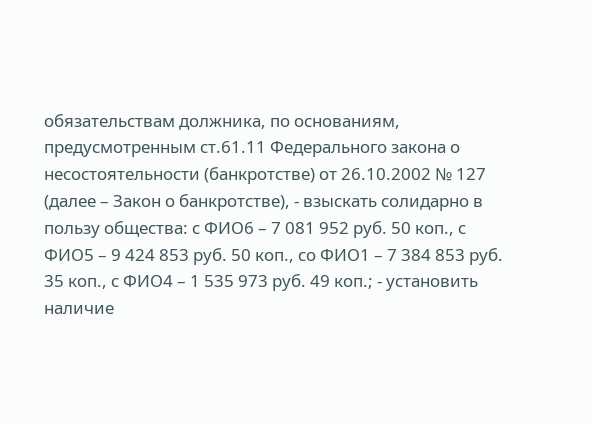обязательствам должника, по основаниям, предусмотренным ст.61.11 Федерального закона о несостоятельности (банкротстве) от 26.10.2002 № 127 (далее – Закон о банкротстве), - взыскать солидарно в пользу общества: с ФИО6 – 7 081 952 руб. 50 коп., с ФИО5 – 9 424 853 руб. 50 коп., со ФИО1 – 7 384 853 руб. 35 коп., с ФИО4 – 1 535 973 руб. 49 коп.; - установить наличие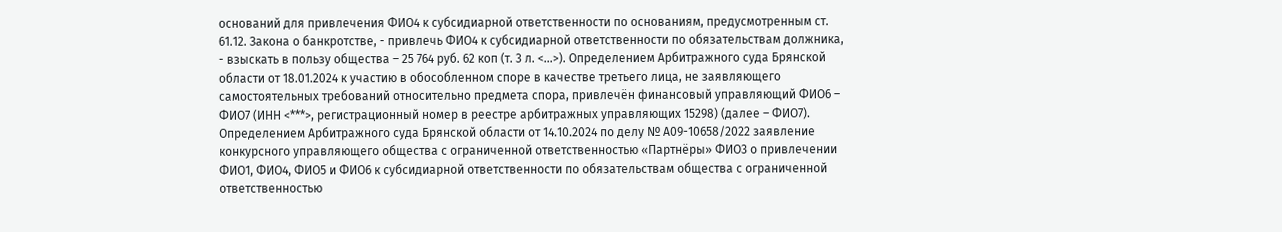оснований для привлечения ФИО4 к субсидиарной ответственности по основаниям, предусмотренным ст. 61.12. Закона о банкротстве, - привлечь ФИО4 к субсидиарной ответственности по обязательствам должника, - взыскать в пользу общества – 25 764 руб. 62 коп (т. 3 л. <...>). Определением Арбитражного суда Брянской области от 18.01.2024 к участию в обособленном споре в качестве третьего лица, не заявляющего самостоятельных требований относительно предмета спора, привлечён финансовый управляющий ФИО6 – ФИО7 (ИНН <***>, регистрационный номер в реестре арбитражных управляющих 15298) (далее – ФИО7). Определением Арбитражного суда Брянской области от 14.10.2024 по делу № А09-10658/2022 заявление конкурсного управляющего общества с ограниченной ответственностью «Партнёры» ФИО3 о привлечении ФИО1, ФИО4, ФИО5 и ФИО6 к субсидиарной ответственности по обязательствам общества с ограниченной ответственностью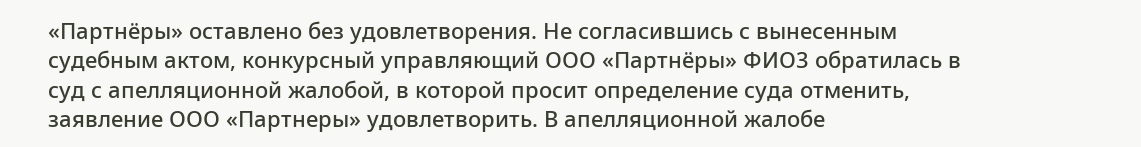«Партнёры» оставлено без удовлетворения. Не согласившись с вынесенным судебным актом, конкурсный управляющий ООО «Партнёры» ФИО3 обратилась в суд с апелляционной жалобой, в которой просит определение суда отменить, заявление ООО «Партнеры» удовлетворить. В апелляционной жалобе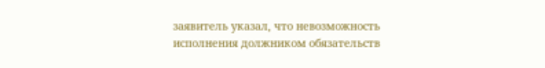заявитель указал, что невозможность исполнения должником обязательств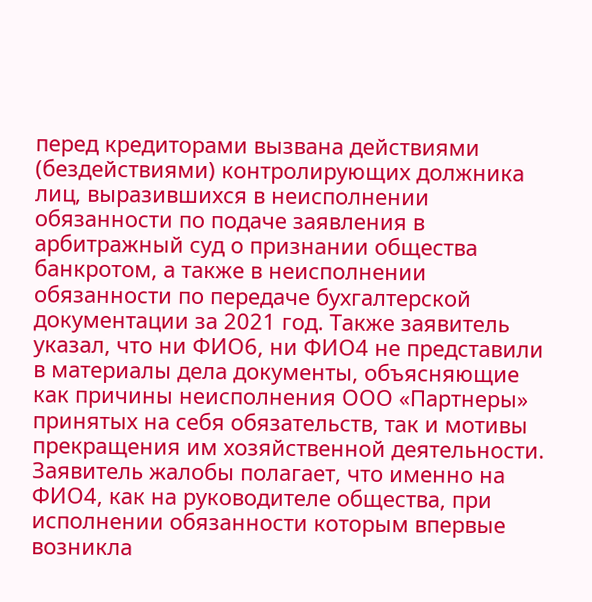перед кредиторами вызвана действиями (бездействиями) контролирующих должника лиц, выразившихся в неисполнении обязанности по подаче заявления в арбитражный суд о признании общества банкротом, а также в неисполнении обязанности по передаче бухгалтерской документации за 2021 год. Также заявитель указал, что ни ФИО6, ни ФИО4 не представили в материалы дела документы, объясняющие как причины неисполнения ООО «Партнеры» принятых на себя обязательств, так и мотивы прекращения им хозяйственной деятельности. Заявитель жалобы полагает, что именно на ФИО4, как на руководителе общества, при исполнении обязанности которым впервые возникла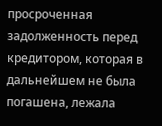просроченная задолженность перед кредитором, которая в дальнейшем не была погашена, лежала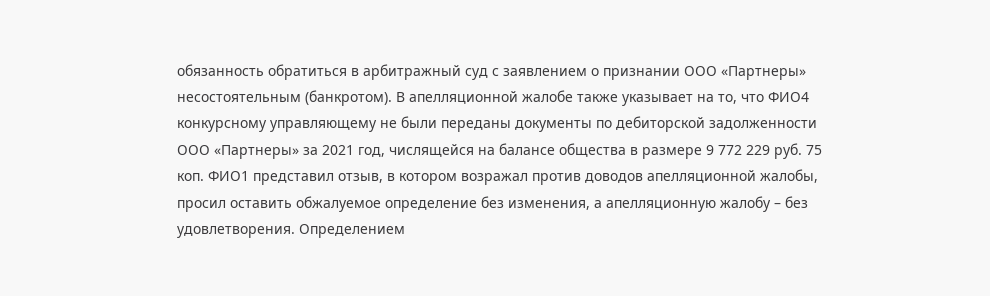обязанность обратиться в арбитражный суд с заявлением о признании ООО «Партнеры» несостоятельным (банкротом). В апелляционной жалобе также указывает на то, что ФИО4 конкурсному управляющему не были переданы документы по дебиторской задолженности ООО «Партнеры» за 2021 год, числящейся на балансе общества в размере 9 772 229 руб. 75 коп. ФИО1 представил отзыв, в котором возражал против доводов апелляционной жалобы, просил оставить обжалуемое определение без изменения, а апелляционную жалобу – без удовлетворения. Определением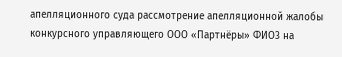апелляционного суда рассмотрение апелляционной жалобы конкурсного управляющего ООО «Партнёры» ФИО3 на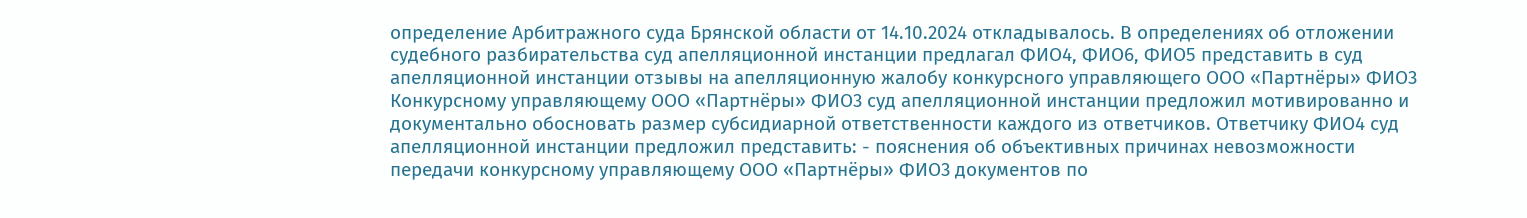определение Арбитражного суда Брянской области от 14.10.2024 откладывалось. В определениях об отложении судебного разбирательства суд апелляционной инстанции предлагал ФИО4, ФИО6, ФИО5 представить в суд апелляционной инстанции отзывы на апелляционную жалобу конкурсного управляющего ООО «Партнёры» ФИО3 Конкурсному управляющему ООО «Партнёры» ФИО3 суд апелляционной инстанции предложил мотивированно и документально обосновать размер субсидиарной ответственности каждого из ответчиков. Ответчику ФИО4 суд апелляционной инстанции предложил представить: - пояснения об объективных причинах невозможности передачи конкурсному управляющему ООО «Партнёры» ФИО3 документов по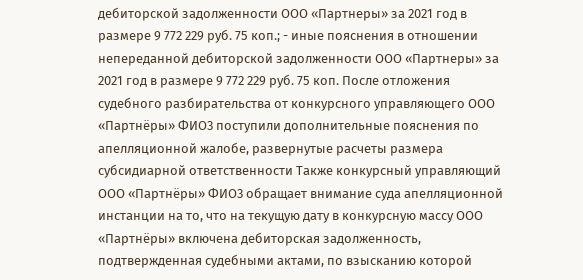дебиторской задолженности ООО «Партнеры» за 2021 год в размере 9 772 229 руб. 75 коп.; - иные пояснения в отношении непереданной дебиторской задолженности ООО «Партнеры» за 2021 год в размере 9 772 229 руб. 75 коп. После отложения судебного разбирательства от конкурсного управляющего ООО «Партнёры» ФИО3 поступили дополнительные пояснения по апелляционной жалобе, развернутые расчеты размера субсидиарной ответственности Также конкурсный управляющий ООО «Партнёры» ФИО3 обращает внимание суда апелляционной инстанции на то, что на текущую дату в конкурсную массу ООО «Партнёры» включена дебиторская задолженность, подтвержденная судебными актами, по взысканию которой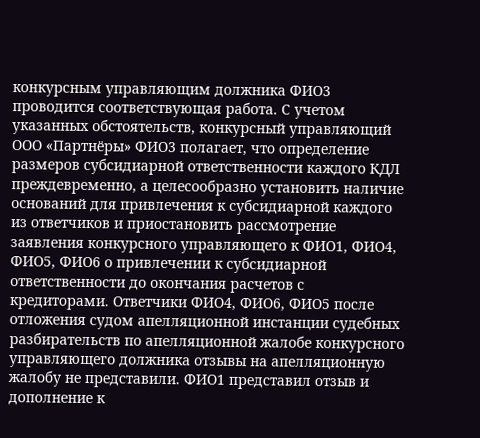конкурсным управляющим должника ФИО3 проводится соответствующая работа. С учетом указанных обстоятельств, конкурсный управляющий ООО «Партнёры» ФИО3 полагает, что определение размеров субсидиарной ответственности каждого КДЛ преждевременно, а целесообразно установить наличие оснований для привлечения к субсидиарной каждого из ответчиков и приостановить рассмотрение заявления конкурсного управляющего к ФИО1, ФИО4, ФИО5, ФИО6 о привлечении к субсидиарной ответственности до окончания расчетов с кредиторами. Ответчики ФИО4, ФИО6, ФИО5 после отложения судом апелляционной инстанции судебных разбирательств по апелляционной жалобе конкурсного управляющего должника отзывы на апелляционную жалобу не представили. ФИО1 представил отзыв и дополнение к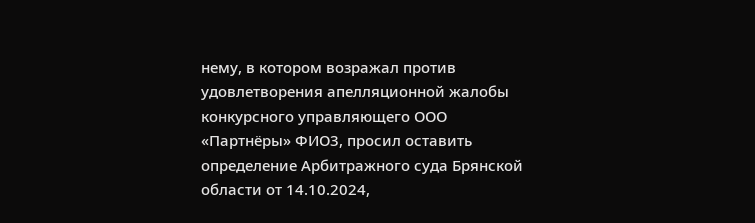нему, в котором возражал против удовлетворения апелляционной жалобы конкурсного управляющего ООО «Партнёры» ФИО3, просил оставить определение Арбитражного суда Брянской области от 14.10.2024,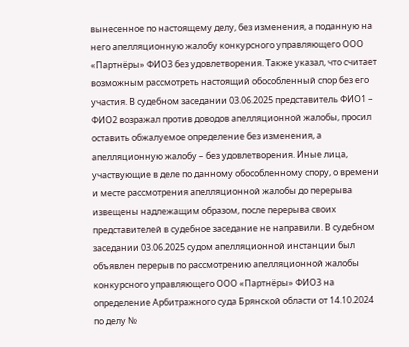вынесенное по настоящему делу, без изменения, а поданную на него апелляционную жалобу конкурсного управляющего ООО «Партнёры» ФИО3 без удовлетворения. Также указал, что считает возможным рассмотреть настоящий обособленный спор без его участия. В судебном заседании 03.06.2025 представитель ФИО1 – ФИО2 возражал против доводов апелляционной жалобы, просил оставить обжалуемое определение без изменения, а апелляционную жалобу – без удовлетворения. Иные лица, участвующие в деле по данному обособленному спору, о времени и месте рассмотрения апелляционной жалобы до перерыва извещены надлежащим образом, после перерыва своих представителей в судебное заседание не направили. В судебном заседании 03.06.2025 судом апелляционной инстанции был объявлен перерыв по рассмотрению апелляционной жалобы конкурсного управляющего ООО «Партнёры» ФИО3 на определение Арбитражного суда Брянской области от 14.10.2024 по делу №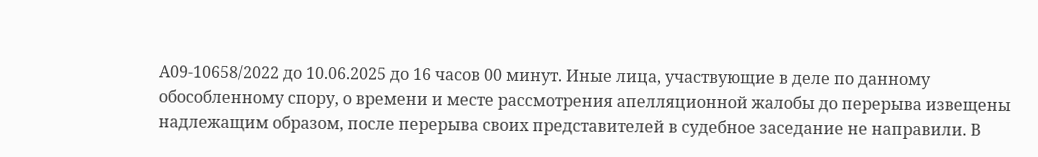А09-10658/2022 до 10.06.2025 до 16 часов 00 минут. Иные лица, участвующие в деле по данному обособленному спору, о времени и месте рассмотрения апелляционной жалобы до перерыва извещены надлежащим образом, после перерыва своих представителей в судебное заседание не направили. В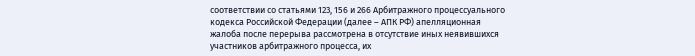соответствии со статьями 123, 156 и 266 Арбитражного процессуального кодекса Российской Федерации (далее – АПК РФ) апелляционная жалоба после перерыва рассмотрена в отсутствие иных неявившихся участников арбитражного процесса, их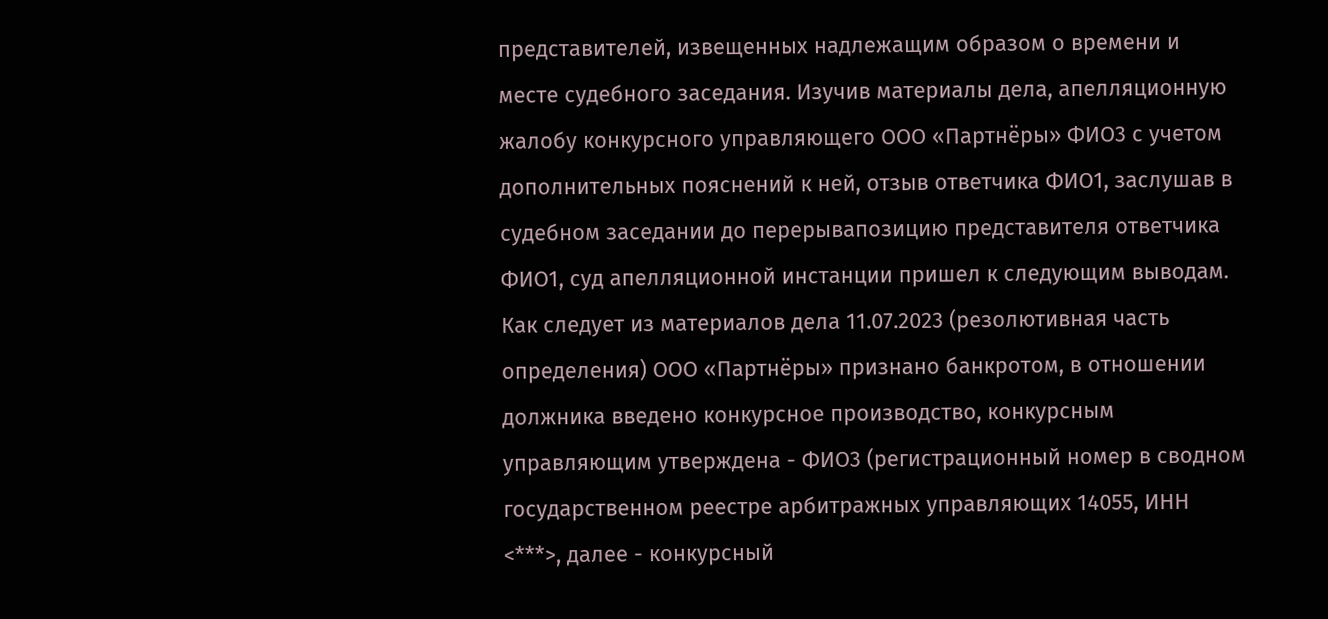представителей, извещенных надлежащим образом о времени и месте судебного заседания. Изучив материалы дела, апелляционную жалобу конкурсного управляющего ООО «Партнёры» ФИО3 с учетом дополнительных пояснений к ней, отзыв ответчика ФИО1, заслушав в судебном заседании до перерывапозицию представителя ответчика ФИО1, суд апелляционной инстанции пришел к следующим выводам. Как следует из материалов дела 11.07.2023 (резолютивная часть определения) ООО «Партнёры» признано банкротом, в отношении должника введено конкурсное производство, конкурсным управляющим утверждена - ФИО3 (регистрационный номер в сводном государственном реестре арбитражных управляющих 14055, ИНН <***>, далее - конкурсный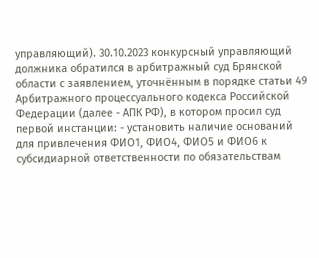управляющий). 30.10.2023 конкурсный управляющий должника обратился в арбитражный суд Брянской области с заявлением, уточнённым в порядке статьи 49 Арбитражного процессуального кодекса Российской Федерации (далее - АПК РФ), в котором просил суд первой инстанции: - установить наличие оснований для привлечения ФИО1, ФИО4, ФИО5 и ФИО6 к субсидиарной ответственности по обязательствам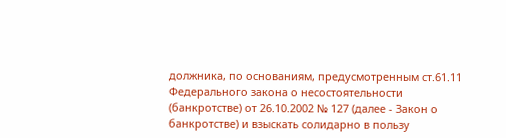должника, по основаниям, предусмотренным ст.61.11 Федерального закона о несостоятельности (банкротстве) от 26.10.2002 № 127 (далее - Закон о банкротстве) и взыскать солидарно в пользу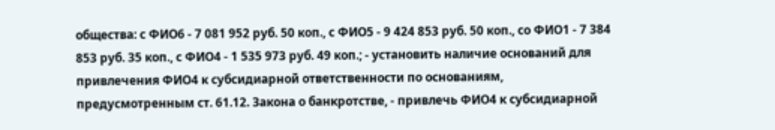общества: с ФИО6 - 7 081 952 руб. 50 коп., с ФИО5 - 9 424 853 руб. 50 коп., со ФИО1 - 7 384 853 руб. 35 коп., с ФИО4 - 1 535 973 руб. 49 коп.; - установить наличие оснований для привлечения ФИО4 к субсидиарной ответственности по основаниям, предусмотренным ст. 61.12. Закона о банкротстве, - привлечь ФИО4 к субсидиарной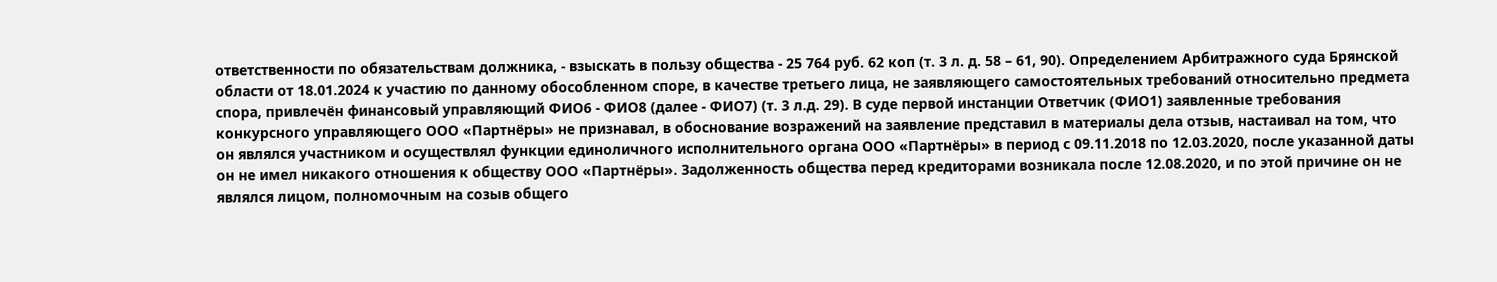ответственности по обязательствам должника, - взыскать в пользу общества - 25 764 руб. 62 коп (т. 3 л. д. 58 – 61, 90). Определением Арбитражного суда Брянской области от 18.01.2024 к участию по данному обособленном споре, в качестве третьего лица, не заявляющего самостоятельных требований относительно предмета спора, привлечён финансовый управляющий ФИО6 - ФИО8 (далее - ФИО7) (т. 3 л.д. 29). В суде первой инстанции Ответчик (ФИО1) заявленные требования конкурсного управляющего ООО «Партнёры» не признавал, в обоснование возражений на заявление представил в материалы дела отзыв, настаивал на том, что он являлся участником и осуществлял функции единоличного исполнительного органа ООО «Партнёры» в период с 09.11.2018 по 12.03.2020, после указанной даты он не имел никакого отношения к обществу ООО «Партнёры». Задолженность общества перед кредиторами возникала после 12.08.2020, и по этой причине он не являлся лицом, полномочным на созыв общего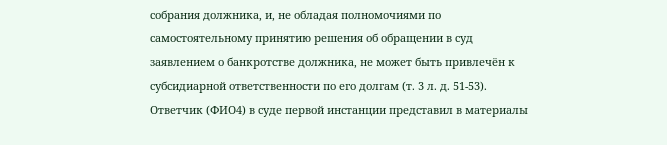собрания должника, и, не обладая полномочиями по самостоятельному принятию решения об обращении в суд заявлением о банкротстве должника, не может быть привлечён к субсидиарной ответственности по его долгам (т. 3 л. д. 51-53). Ответчик (ФИО4) в суде первой инстанции представил в материалы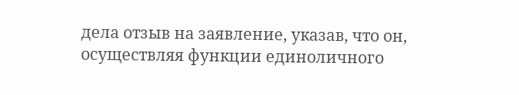дела отзыв на заявление, указав, что он, осуществляя функции единоличного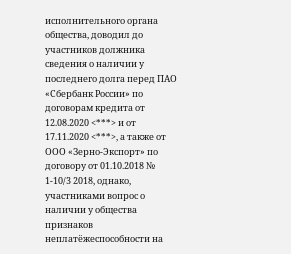исполнительного органа общества, доводил до участников должника сведения о наличии у последнего долга перед ПАО «Сбербанк России» по договорам кредита от 12.08.2020 <***> и от 17.11.2020 <***>, а также от ООО «Зерно-Экспорт» по договору от 01.10.2018 № 1-10/3 2018, однако, участниками вопрос о наличии у общества признаков неплатёжеспособности на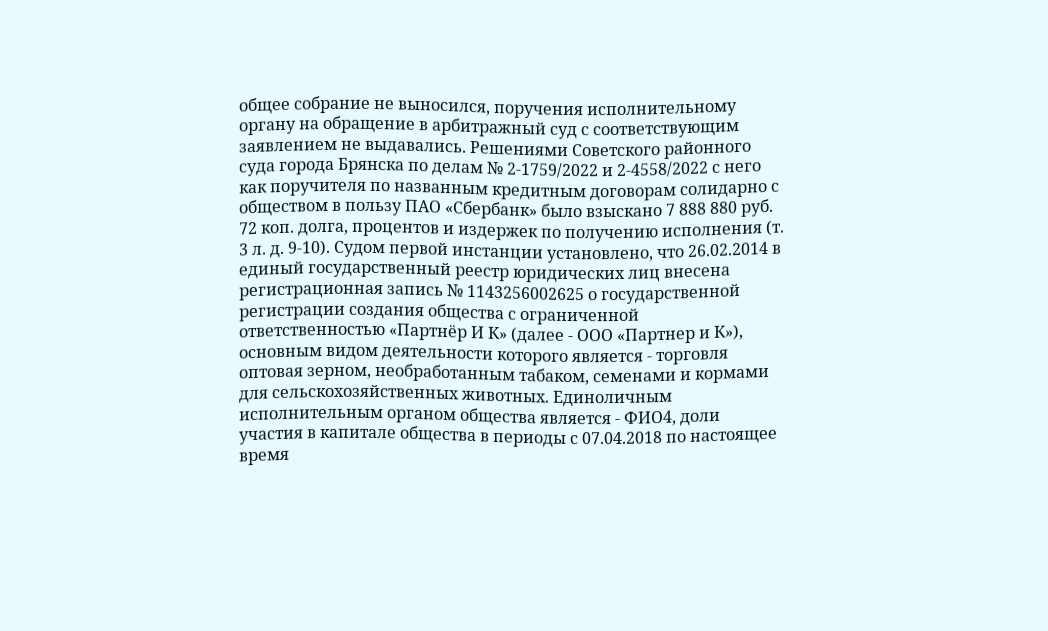общее собрание не выносился, поручения исполнительному органу на обращение в арбитражный суд с соответствующим заявлением не выдавались. Решениями Советского районного суда города Брянска по делам № 2-1759/2022 и 2-4558/2022 с него как поручителя по названным кредитным договорам солидарно с обществом в пользу ПАО «Сбербанк» было взыскано 7 888 880 руб. 72 коп. долга, процентов и издержек по получению исполнения (т. 3 л. д. 9-10). Судом первой инстанции установлено, что 26.02.2014 в единый государственный реестр юридических лиц внесена регистрационная запись № 1143256002625 о государственной регистрации создания общества с ограниченной ответственностью «Партнёр И К» (далее - ООО «Партнер и К»), основным видом деятельности которого является - торговля оптовая зерном, необработанным табаком, семенами и кормами для сельскохозяйственных животных. Единоличным исполнительным органом общества является - ФИО4, доли участия в капитале общества в периоды с 07.04.2018 по настоящее время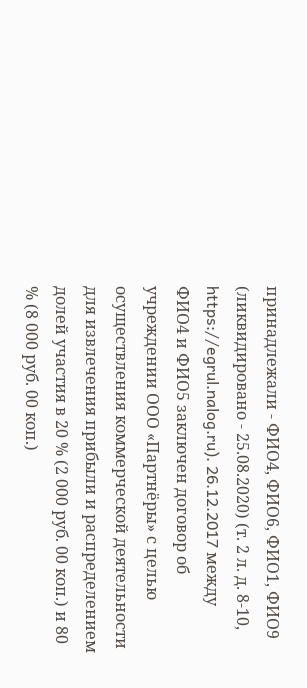принадлежали - ФИО4, ФИО6, ФИО1, ФИО9 (ликвидировано - 25.08.2020) (т. 2 л. д. 8-10, https://egrul.nalog.ru). 26.12.2017 между ФИО4 и ФИО5 заключен договор об учреждении ООО «Партнёры» с целью осуществления коммерческой деятельности для извлечения прибыли и распределением долей участия в 20 % (2 000 руб. 00 коп.) и 80 % (8 000 руб. 00 коп.)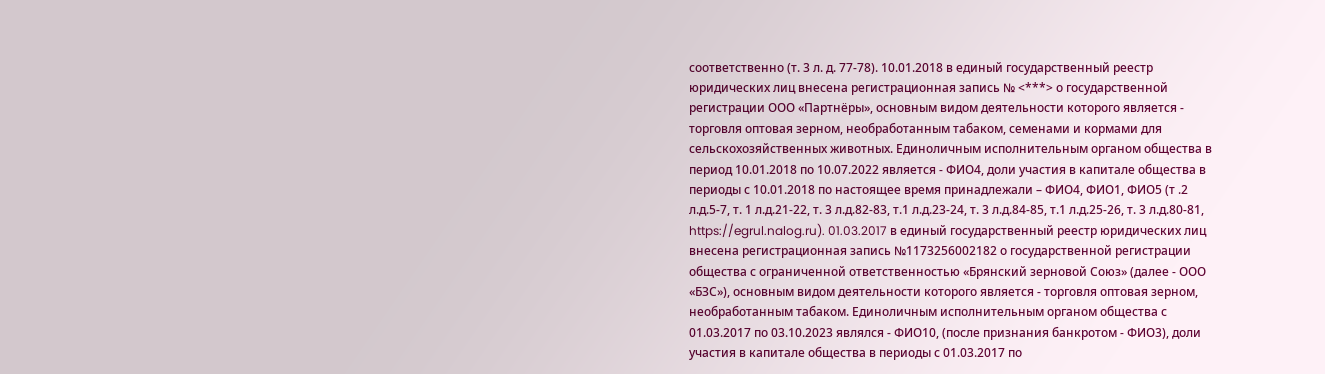соответственно (т. 3 л. д. 77-78). 10.01.2018 в единый государственный реестр юридических лиц внесена регистрационная запись № <***> о государственной регистрации ООО «Партнёры», основным видом деятельности которого является - торговля оптовая зерном, необработанным табаком, семенами и кормами для сельскохозяйственных животных. Единоличным исполнительным органом общества в период 10.01.2018 по 10.07.2022 является - ФИО4, доли участия в капитале общества в периоды с 10.01.2018 по настоящее время принадлежали – ФИО4, ФИО1, ФИО5 (т .2 л.д.5-7, т. 1 л.д.21-22, т. 3 л.д.82-83, т.1 л.д.23-24, т. 3 л.д.84-85, т.1 л.д.25-26, т. 3 л.д.80-81, https://egrul.nalog.ru). 01.03.2017 в единый государственный реестр юридических лиц внесена регистрационная запись №1173256002182 о государственной регистрации общества с ограниченной ответственностью «Брянский зерновой Союз» (далее - ООО «БЗС»), основным видом деятельности которого является - торговля оптовая зерном, необработанным табаком. Единоличным исполнительным органом общества с 01.03.2017 по 03.10.2023 являлся - ФИО10, (после признания банкротом - ФИО3), доли участия в капитале общества в периоды с 01.03.2017 по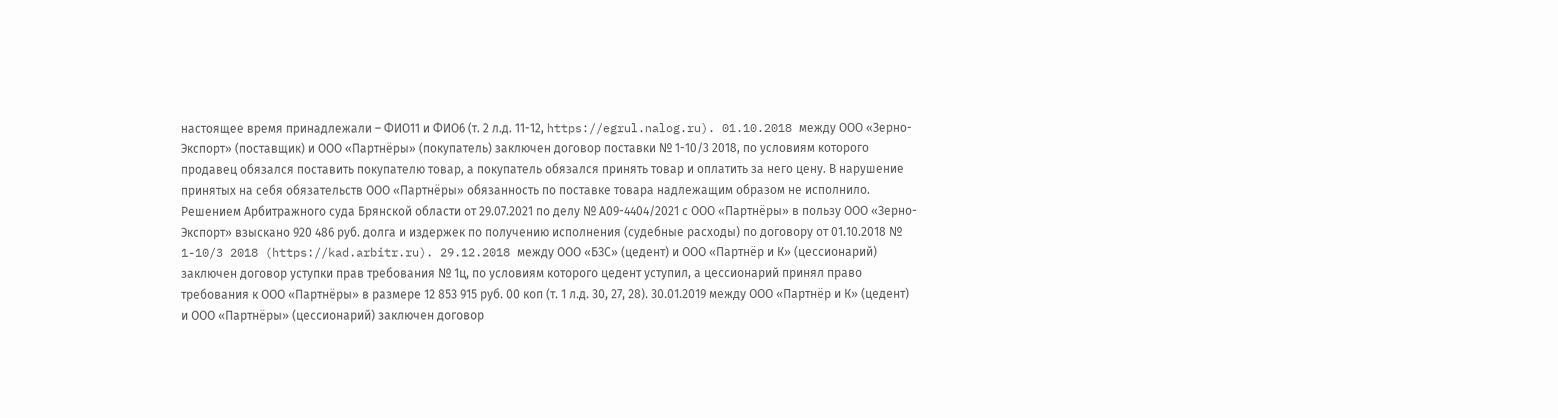настоящее время принадлежали – ФИО11 и ФИО6 (т. 2 л.д. 11-12, https://egrul.nalog.ru). 01.10.2018 между ООО «Зерно-Экспорт» (поставщик) и ООО «Партнёры» (покупатель) заключен договор поставки № 1-10/3 2018, по условиям которого продавец обязался поставить покупателю товар, а покупатель обязался принять товар и оплатить за него цену. В нарушение принятых на себя обязательств ООО «Партнёры» обязанность по поставке товара надлежащим образом не исполнило. Решением Арбитражного суда Брянской области от 29.07.2021 по делу № А09-4404/2021 с ООО «Партнёры» в пользу ООО «Зерно-Экспорт» взыскано 920 486 руб. долга и издержек по получению исполнения (судебные расходы) по договору от 01.10.2018 № 1-10/3 2018 (https://kad.arbitr.ru). 29.12.2018 между ООО «БЗС» (цедент) и ООО «Партнёр и К» (цессионарий) заключен договор уступки прав требования № 1ц, по условиям которого цедент уступил, а цессионарий принял право требования к ООО «Партнёры» в размере 12 853 915 руб. 00 коп (т. 1 л.д. 30, 27, 28). 30.01.2019 между ООО «Партнёр и К» (цедент) и ООО «Партнёры» (цессионарий) заключен договор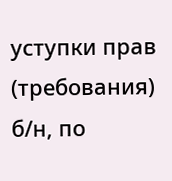уступки прав (требования) б/н, по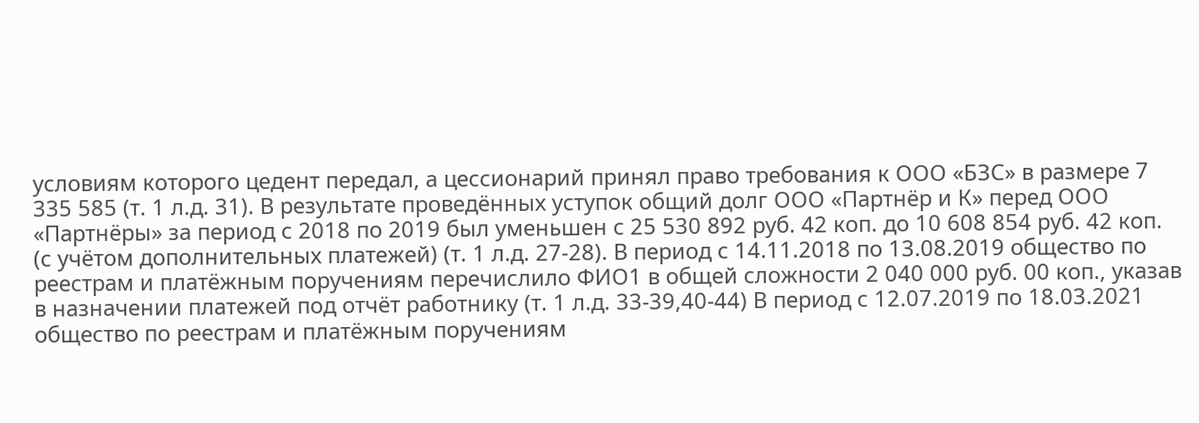условиям которого цедент передал, а цессионарий принял право требования к ООО «БЗС» в размере 7 335 585 (т. 1 л.д. 31). В результате проведённых уступок общий долг ООО «Партнёр и К» перед ООО «Партнёры» за период с 2018 по 2019 был уменьшен с 25 530 892 руб. 42 коп. до 10 608 854 руб. 42 коп. (с учётом дополнительных платежей) (т. 1 л.д. 27-28). В период с 14.11.2018 по 13.08.2019 общество по реестрам и платёжным поручениям перечислило ФИО1 в общей сложности 2 040 000 руб. 00 коп., указав в назначении платежей под отчёт работнику (т. 1 л.д. 33-39,40-44) В период с 12.07.2019 по 18.03.2021 общество по реестрам и платёжным поручениям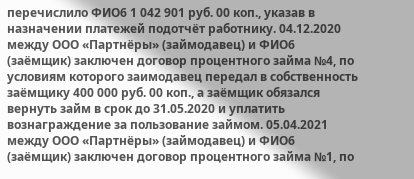перечислило ФИО6 1 042 901 руб. 00 коп., указав в назначении платежей подотчёт работнику. 04.12.2020 между ООО «Партнёры» (займодавец) и ФИО6 (заёмщик) заключен договор процентного займа №4, по условиям которого заимодавец передал в собственность заёмщику 400 000 руб. 00 коп., а заёмщик обязался вернуть займ в срок до 31.05.2020 и уплатить вознаграждение за пользование займом. 05.04.2021 между ООО «Партнёры» (займодавец) и ФИО6 (заёмщик) заключен договор процентного займа №1, по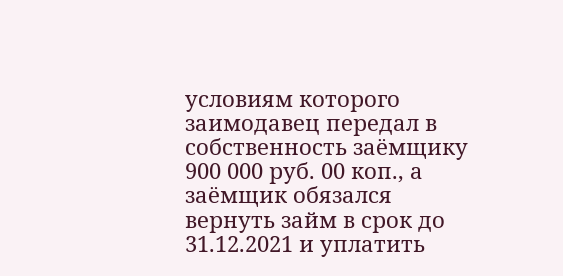условиям которого заимодавец передал в собственность заёмщику 900 000 руб. 00 коп., а заёмщик обязался вернуть займ в срок до 31.12.2021 и уплатить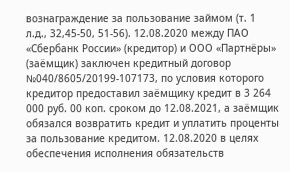вознаграждение за пользование займом (т. 1 л.д., 32,45-50, 51-56). 12.08.2020 между ПАО «Сбербанк России» (кредитор) и ООО «Партнёры» (заёмщик) заключен кредитный договор №040/8605/20199-107173, по условия которого кредитор предоставил заёмщику кредит в 3 264 000 руб. 00 коп. сроком до 12.08.2021, а заёмщик обязался возвратить кредит и уплатить проценты за пользование кредитом. 12.08.2020 в целях обеспечения исполнения обязательств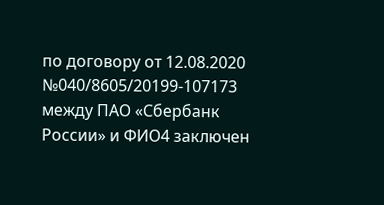по договору от 12.08.2020 №040/8605/20199-107173 между ПАО «Сбербанк России» и ФИО4 заключен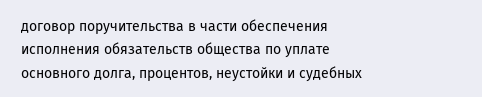договор поручительства в части обеспечения исполнения обязательств общества по уплате основного долга, процентов, неустойки и судебных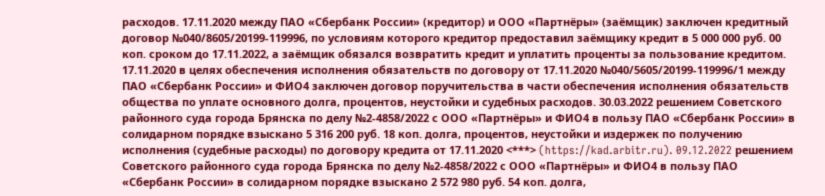расходов. 17.11.2020 между ПАО «Сбербанк России» (кредитор) и ООО «Партнёры» (заёмщик) заключен кредитный договор №040/8605/20199-119996, по условиям которого кредитор предоставил заёмщику кредит в 5 000 000 руб. 00 коп. сроком до 17.11.2022, а заёмщик обязался возвратить кредит и уплатить проценты за пользование кредитом. 17.11.2020 в целях обеспечения исполнения обязательств по договору от 17.11.2020 №040/5605/20199-119996/1 между ПАО «Сбербанк России» и ФИО4 заключен договор поручительства в части обеспечения исполнения обязательств общества по уплате основного долга, процентов, неустойки и судебных расходов. 30.03.2022 решением Советского районного суда города Брянска по делу №2-4858/2022 с ООО «Партнёры» и ФИО4 в пользу ПАО «Сбербанк России» в солидарном порядке взыскано 5 316 200 руб. 18 коп. долга, процентов, неустойки и издержек по получению исполнения (судебные расходы) по договору кредита от 17.11.2020 <***> (https://kad.arbitr.ru). 09.12.2022 решением Советского районного суда города Брянска по делу №2-4858/2022 с ООО «Партнёры» и ФИО4 в пользу ПАО «Сбербанк России» в солидарном порядке взыскано 2 572 980 руб. 54 коп. долга,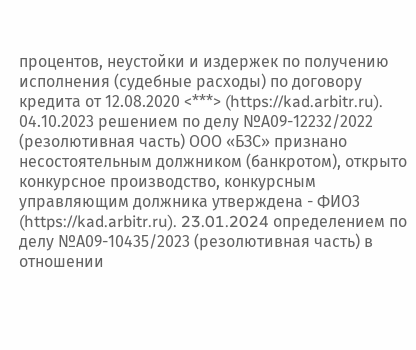процентов, неустойки и издержек по получению исполнения (судебные расходы) по договору кредита от 12.08.2020 <***> (https://kad.arbitr.ru). 04.10.2023 решением по делу №А09-12232/2022 (резолютивная часть) ООО «БЗС» признано несостоятельным должником (банкротом), открыто конкурсное производство, конкурсным управляющим должника утверждена - ФИО3 (https://kad.arbitr.ru). 23.01.2024 определением по делу №А09-10435/2023 (резолютивная часть) в отношении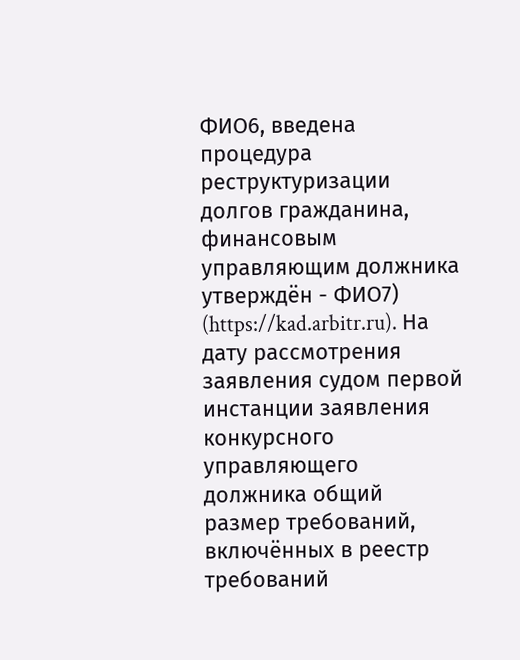ФИО6, введена процедура реструктуризации долгов гражданина, финансовым управляющим должника утверждён - ФИО7) (https://kad.arbitr.ru). На дату рассмотрения заявления судом первой инстанции заявления конкурсного управляющего должника общий размер требований, включённых в реестр требований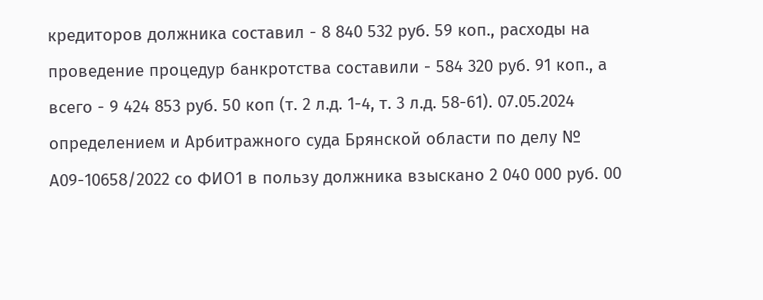кредиторов должника составил - 8 840 532 руб. 59 коп., расходы на проведение процедур банкротства составили - 584 320 руб. 91 коп., а всего - 9 424 853 руб. 50 коп (т. 2 л.д. 1-4, т. 3 л.д. 58-61). 07.05.2024 определением и Арбитражного суда Брянской области по делу № А09-10658/2022 со ФИО1 в пользу должника взыскано 2 040 000 руб. 00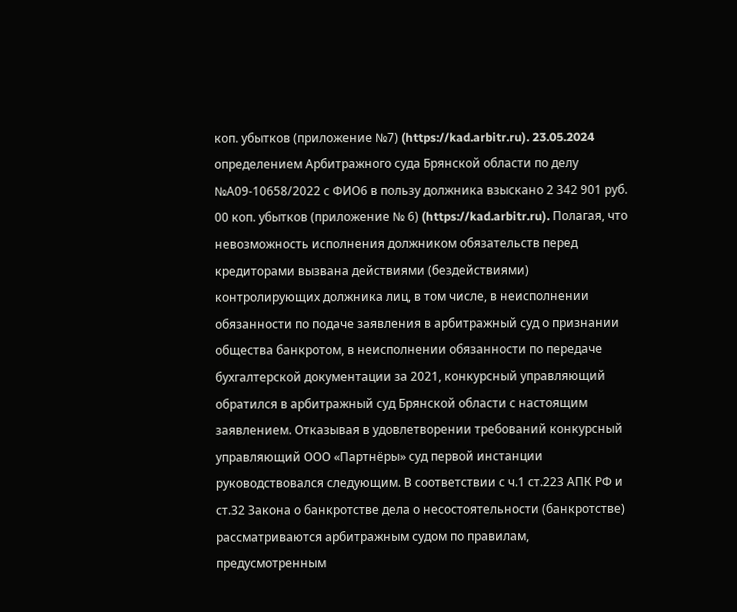коп. убытков (приложение №7) (https://kad.arbitr.ru). 23.05.2024 определением Арбитражного суда Брянской области по делу №А09-10658/2022 с ФИО6 в пользу должника взыскано 2 342 901 руб. 00 коп. убытков (приложение № 6) (https://kad.arbitr.ru). Полагая, что невозможность исполнения должником обязательств перед кредиторами вызвана действиями (бездействиями) контролирующих должника лиц, в том числе, в неисполнении обязанности по подаче заявления в арбитражный суд о признании общества банкротом, в неисполнении обязанности по передаче бухгалтерской документации за 2021, конкурсный управляющий обратился в арбитражный суд Брянской области с настоящим заявлением. Отказывая в удовлетворении требований конкурсный управляющий ООО «Партнёры» суд первой инстанции руководствовался следующим. В соответствии с ч.1 ст.223 АПК РФ и ст.32 Закона о банкротстве дела о несостоятельности (банкротстве) рассматриваются арбитражным судом по правилам, предусмотренным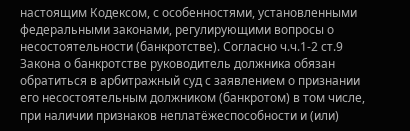настоящим Кодексом, с особенностями, установленными федеральными законами, регулирующими вопросы о несостоятельности (банкротстве). Согласно ч.ч.1-2 ст.9 Закона о банкротстве руководитель должника обязан обратиться в арбитражный суд с заявлением о признании его несостоятельным должником (банкротом) в том числе, при наличии признаков неплатёжеспособности и (или)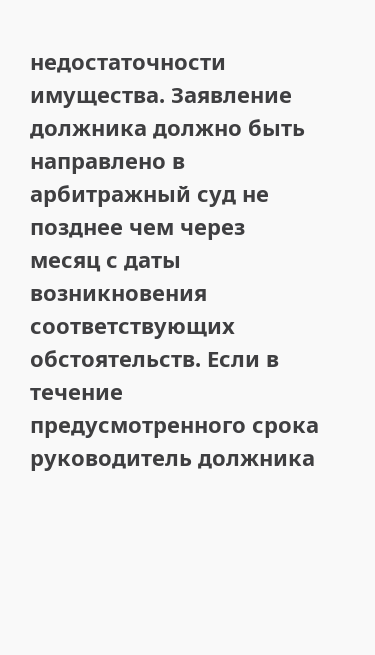недостаточности имущества. Заявление должника должно быть направлено в арбитражный суд не позднее чем через месяц с даты возникновения соответствующих обстоятельств. Если в течение предусмотренного срока руководитель должника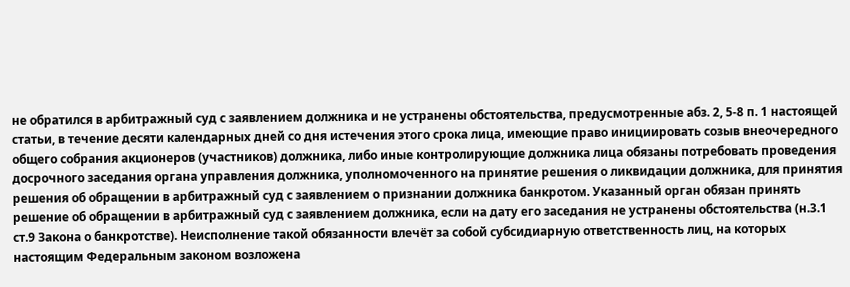не обратился в арбитражный суд с заявлением должника и не устранены обстоятельства, предусмотренные абз. 2, 5-8 п. 1 настоящей статьи, в течение десяти календарных дней со дня истечения этого срока лица, имеющие право инициировать созыв внеочередного общего собрания акционеров (участников) должника, либо иные контролирующие должника лица обязаны потребовать проведения досрочного заседания органа управления должника, уполномоченного на принятие решения о ликвидации должника, для принятия решения об обращении в арбитражный суд с заявлением о признании должника банкротом. Указанный орган обязан принять решение об обращении в арбитражный суд с заявлением должника, если на дату его заседания не устранены обстоятельства (н.3.1 ст.9 Закона о банкротстве). Неисполнение такой обязанности влечёт за собой субсидиарную ответственность лиц, на которых настоящим Федеральным законом возложена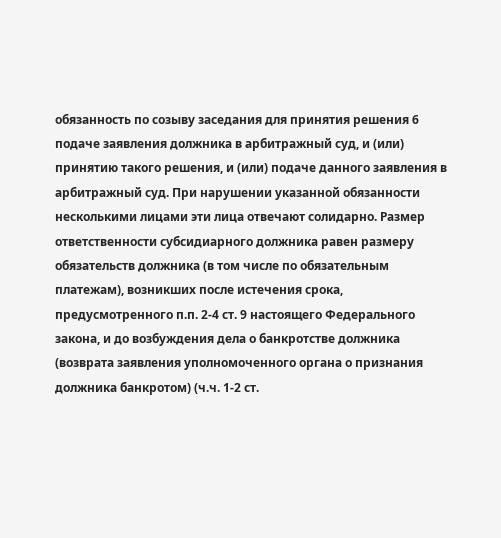обязанность по созыву заседания для принятия решения 6 подаче заявления должника в арбитражный суд, и (или) принятию такого решения, и (или) подаче данного заявления в арбитражный суд. При нарушении указанной обязанности несколькими лицами эти лица отвечают солидарно. Размер ответственности субсидиарного должника равен размеру обязательств должника (в том числе по обязательным платежам), возникших после истечения срока, предусмотренного п.п. 2-4 ст. 9 настоящего Федерального закона, и до возбуждения дела о банкротстве должника (возврата заявления уполномоченного органа о признания должника банкротом) (ч.ч. 1-2 ст.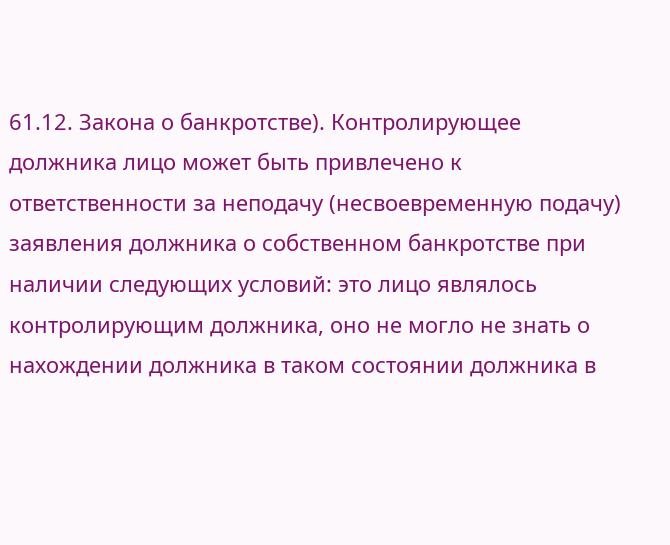61.12. Закона о банкротстве). Контролирующее должника лицо может быть привлечено к ответственности за неподачу (несвоевременную подачу) заявления должника о собственном банкротстве при наличии следующих условий: это лицо являлось контролирующим должника, оно не могло не знать о нахождении должника в таком состоянии должника в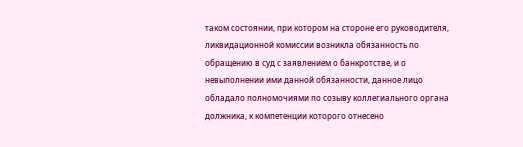таком состоянии, при котором на стороне его руководителя, ликвидационной комиссии возникла обязанность по обращению в суд с заявлением о банкротстве, и о невыполнении ими данной обязанности, данное лицо обладало полномочиями по созыву коллегиального органа должника, к компетенции которого отнесено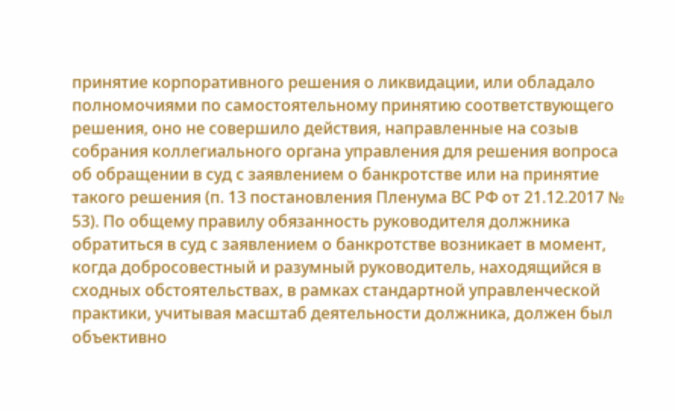принятие корпоративного решения о ликвидации, или обладало полномочиями по самостоятельному принятию соответствующего решения, оно не совершило действия, направленные на созыв собрания коллегиального органа управления для решения вопроса об обращении в суд с заявлением о банкротстве или на принятие такого решения (п. 13 постановления Пленума ВС РФ от 21.12.2017 № 53). По общему правилу обязанность руководителя должника обратиться в суд с заявлением о банкротстве возникает в момент, когда добросовестный и разумный руководитель, находящийся в сходных обстоятельствах, в рамках стандартной управленческой практики, учитывая масштаб деятельности должника, должен был объективно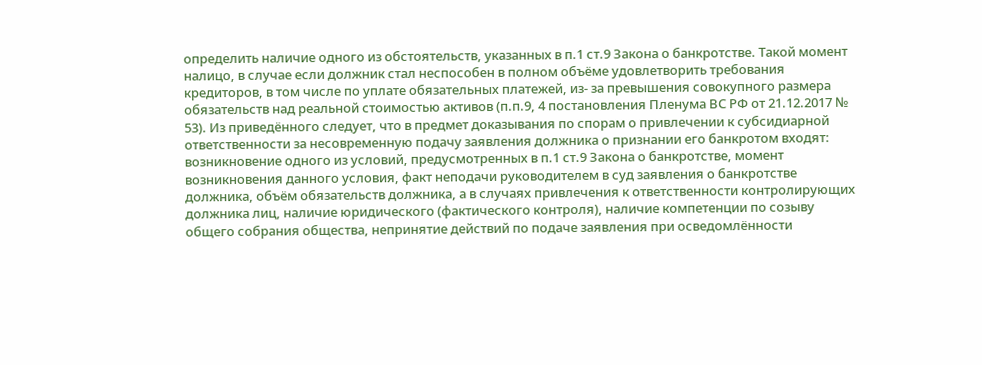определить наличие одного из обстоятельств, указанных в п.1 ст.9 Закона о банкротстве. Такой момент налицо, в случае если должник стал неспособен в полном объёме удовлетворить требования кредиторов, в том числе по уплате обязательных платежей, из- за превышения совокупного размера обязательств над реальной стоимостью активов (п.п.9, 4 постановления Пленума ВС РФ от 21.12.2017 № 53). Из приведённого следует, что в предмет доказывания по спорам о привлечении к субсидиарной ответственности за несовременную подачу заявления должника о признании его банкротом входят: возникновение одного из условий, предусмотренных в п.1 ст.9 Закона о банкротстве, момент возникновения данного условия, факт неподачи руководителем в суд заявления о банкротстве должника, объём обязательств должника, а в случаях привлечения к ответственности контролирующих должника лиц, наличие юридического (фактического контроля), наличие компетенции по созыву общего собрания общества, непринятие действий по подаче заявления при осведомлённости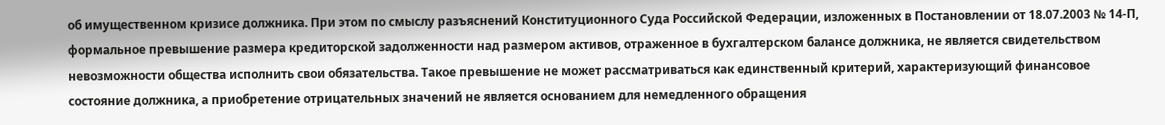об имущественном кризисе должника. При этом по смыслу разъяснений Конституционного Суда Российской Федерации, изложенных в Постановлении от 18.07.2003 № 14-П, формальное превышение размера кредиторской задолженности над размером активов, отраженное в бухгалтерском балансе должника, не является свидетельством невозможности общества исполнить свои обязательства. Такое превышение не может рассматриваться как единственный критерий, характеризующий финансовое состояние должника, а приобретение отрицательных значений не является основанием для немедленного обращения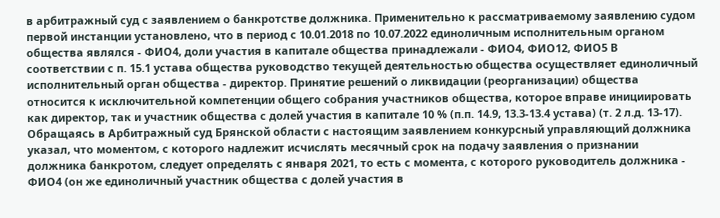в арбитражный суд с заявлением о банкротстве должника. Применительно к рассматриваемому заявлению судом первой инстанции установлено, что в период с 10.01.2018 по 10.07.2022 единоличным исполнительным органом общества являлся - ФИО4, доли участия в капитале общества принадлежали - ФИО4, ФИО12, ФИО5 В соответствии с п. 15.1 устава общества руководство текущей деятельностью общества осуществляет единоличный исполнительный орган общества - директор. Принятие решений о ликвидации (реорганизации) общества относится к исключительной компетенции общего собрания участников общества, которое вправе инициировать как директор, так и участник общества с долей участия в капитале 10 % (п.п. 14.9, 13.3-13.4 устава) (т. 2 л.д. 13-17). Обращаясь в Арбитражный суд Брянской области с настоящим заявлением конкурсный управляющий должника указал, что моментом, с которого надлежит исчислять месячный срок на подачу заявления о признании должника банкротом, следует определять с января 2021, то есть с момента, с которого руководитель должника - ФИО4 (он же единоличный участник общества с долей участия в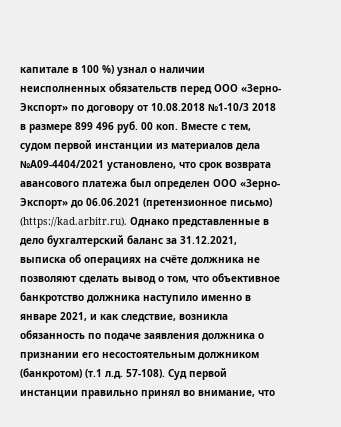капитале в 100 %) узнал о наличии неисполненных обязательств перед ООО «Зерно-Экспорт» по договору от 10.08.2018 №1-10/3 2018 в размере 899 496 руб. 00 коп. Вместе с тем, судом первой инстанции из материалов дела №А09-4404/2021 установлено, что срок возврата авансового платежа был определен ООО «Зерно-Экспорт» до 06.06.2021 (претензионное письмо) (https://kad.arbitr.ru). Однако представленные в дело бухгалтерский баланс за 31.12.2021, выписка об операциях на счёте должника не позволяют сделать вывод о том, что объективное банкротство должника наступило именно в январе 2021, и как следствие, возникла обязанность по подаче заявления должника о признании его несостоятельным должником (банкротом) (т.1 л.д. 57-108). Суд первой инстанции правильно принял во внимание, что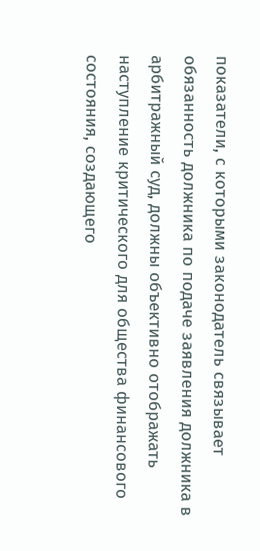показатели, с которыми законодатель связывает обязанность должника по подаче заявления должника в арбитражный суд, должны объективно отображать наступление критического для общества финансового состояния, создающего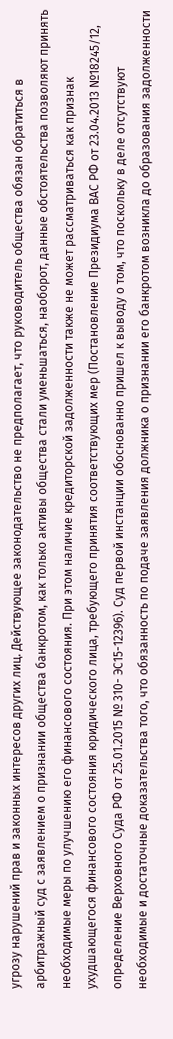угрозу нарушений прав и законных интересов других лиц. Действующее законодательство не предполагает, что руководитель общества обязан обратиться в арбитражный суд с заявлением о признании общества банкротом, как только активы общества стали уменьшаться, наоборот, данные обстоятельства позволяют принять необходимые меры по улучшению его финансового состояния. При этом наличие кредиторской задолженности также не может рассматриваться как признак ухудшающегося финансового состояния юридического лица, требующего принятия соответствующих мер (Постановление Президиума ВАС РФ от 23.04.2013 №18245/12, определение Верховного Суда РФ от 25.01.2015 № 310- ЭС15-12396). Суд первой инстанции обоснованно пришел к выводу о том, что поскольку в деле отсутствуют необходимые и достаточные доказательства того, что обязанность по подаче заявления должника о признании его банкротом возникла до образования задолженности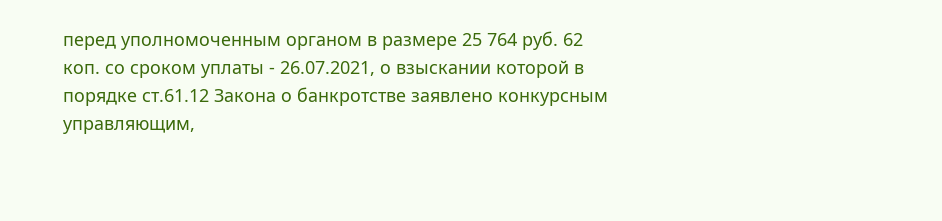перед уполномоченным органом в размере 25 764 руб. 62 коп. со сроком уплаты - 26.07.2021, о взыскании которой в порядке ст.61.12 Закона о банкротстве заявлено конкурсным управляющим,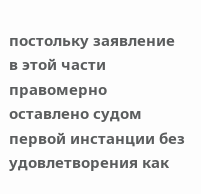постольку заявление в этой части правомерно оставлено судом первой инстанции без удовлетворения как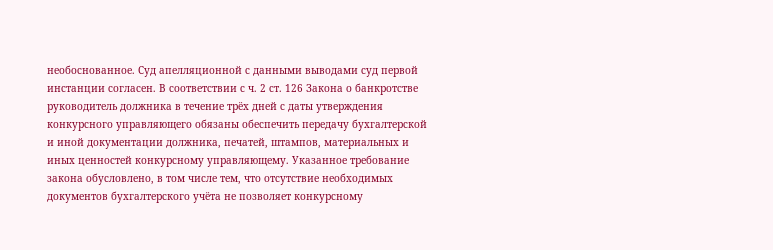необоснованное. Суд апелляционной с данными выводами суд первой инстанции согласен. В соответствии с ч. 2 ст. 126 Закона о банкротстве руководитель должника в течение трёх дней с даты утверждения конкурсного управляющего обязаны обеспечить передачу бухгалтерской и иной документации должника, печатей, штампов, материальных и иных ценностей конкурсному управляющему. Указанное требование закона обусловлено, в том числе тем, что отсутствие необходимых документов бухгалтерского учёта не позволяет конкурсному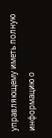управляющему иметь полную информацию о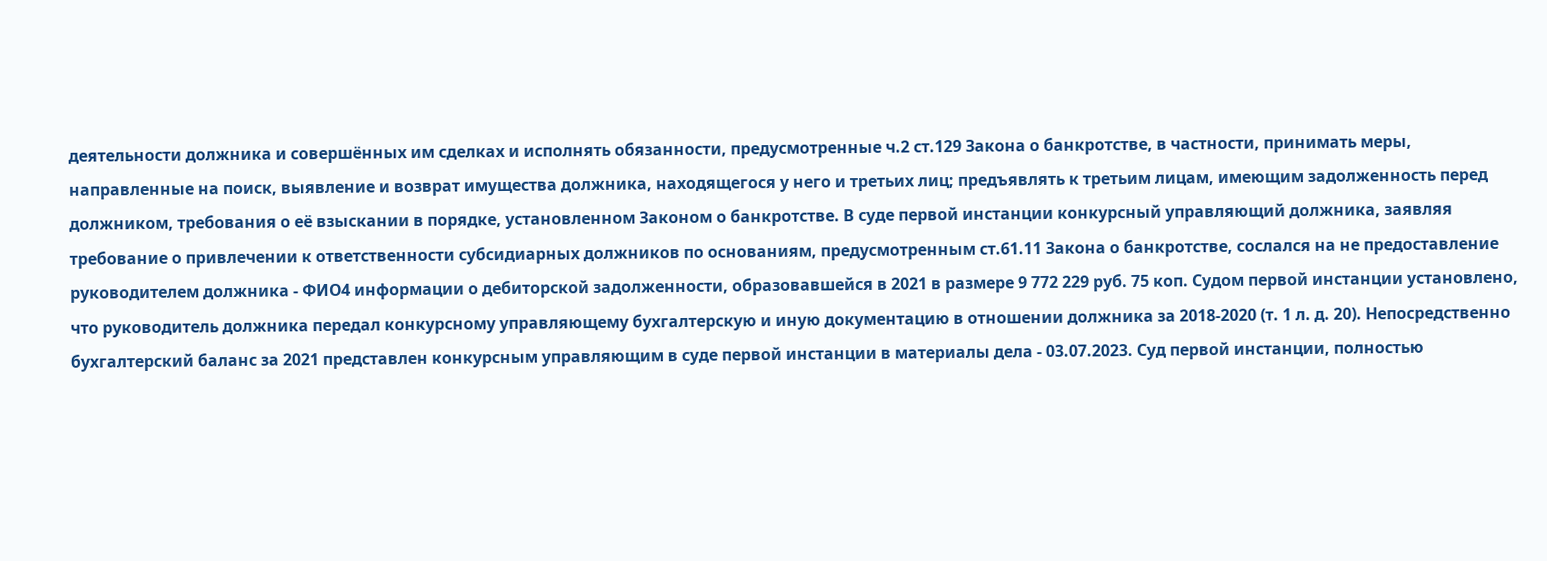деятельности должника и совершённых им сделках и исполнять обязанности, предусмотренные ч.2 ст.129 Закона о банкротстве, в частности, принимать меры, направленные на поиск, выявление и возврат имущества должника, находящегося у него и третьих лиц; предъявлять к третьим лицам, имеющим задолженность перед должником, требования о её взыскании в порядке, установленном Законом о банкротстве. В суде первой инстанции конкурсный управляющий должника, заявляя требование о привлечении к ответственности субсидиарных должников по основаниям, предусмотренным ст.61.11 Закона о банкротстве, сослался на не предоставление руководителем должника - ФИО4 информации о дебиторской задолженности, образовавшейся в 2021 в размере 9 772 229 руб. 75 коп. Судом первой инстанции установлено, что руководитель должника передал конкурсному управляющему бухгалтерскую и иную документацию в отношении должника за 2018-2020 (т. 1 л. д. 20). Непосредственно бухгалтерский баланс за 2021 представлен конкурсным управляющим в суде первой инстанции в материалы дела - 03.07.2023. Суд первой инстанции, полностью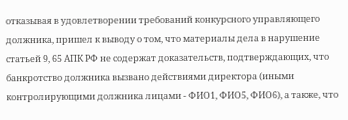отказывая в удовлетворении требований конкурсного управляющего должника, пришел к выводу о том, что материалы дела в нарушение статьей 9, 65 АПК РФ не содержат доказательств, подтверждающих, что банкротство должника вызвано действиями директора (иными контролирующими должника лицами - ФИО1, ФИО5, ФИО6), а также, что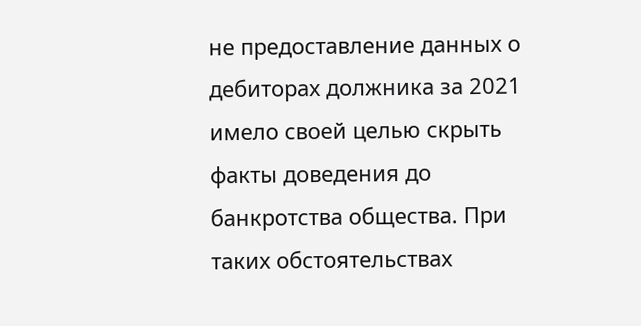не предоставление данных о дебиторах должника за 2021 имело своей целью скрыть факты доведения до банкротства общества. При таких обстоятельствах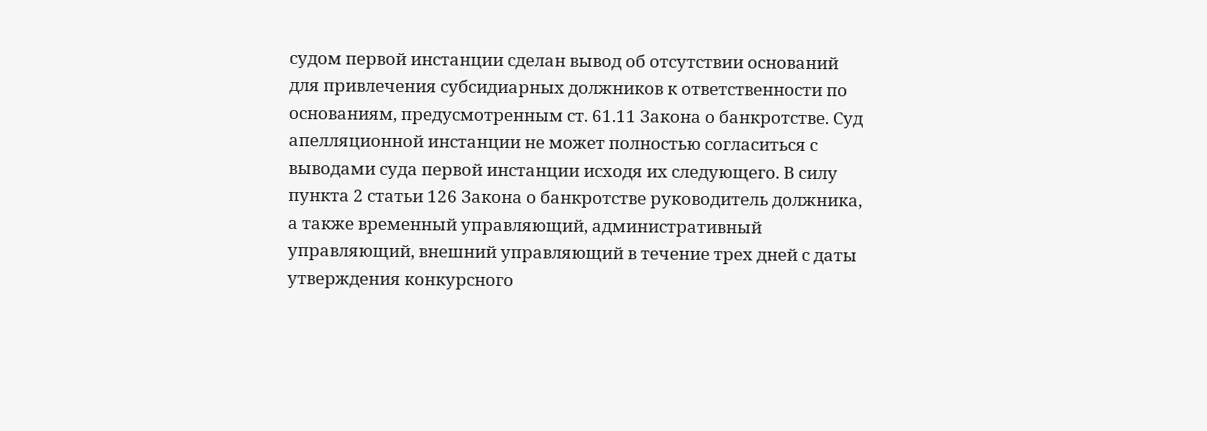судом первой инстанции сделан вывод об отсутствии оснований для привлечения субсидиарных должников к ответственности по основаниям, предусмотренным ст. 61.11 Закона о банкротстве. Суд апелляционной инстанции не может полностью согласиться с выводами суда первой инстанции исходя их следующего. В силу пункта 2 статьи 126 Закона о банкротстве руководитель должника, а также временный управляющий, административный управляющий, внешний управляющий в течение трех дней с даты утверждения конкурсного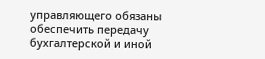управляющего обязаны обеспечить передачу бухгалтерской и иной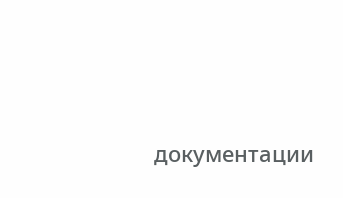документации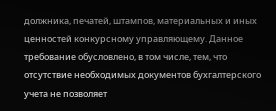должника, печатей, штампов, материальных и иных ценностей конкурсному управляющему. Данное требование обусловлено, в том числе, тем, что отсутствие необходимых документов бухгалтерского учета не позволяет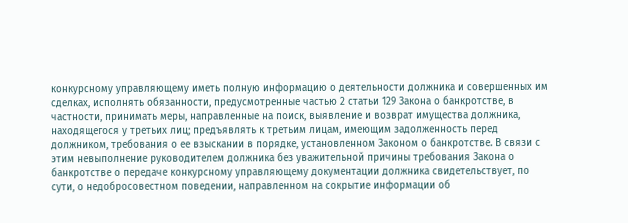конкурсному управляющему иметь полную информацию о деятельности должника и совершенных им сделках, исполнять обязанности, предусмотренные частью 2 статьи 129 Закона о банкротстве, в частности, принимать меры, направленные на поиск, выявление и возврат имущества должника, находящегося у третьих лиц; предъявлять к третьим лицам, имеющим задолженность перед должником, требования о ее взыскании в порядке, установленном Законом о банкротстве. В связи с этим невыполнение руководителем должника без уважительной причины требования Закона о банкротстве о передаче конкурсному управляющему документации должника свидетельствует, по сути, о недобросовестном поведении, направленном на сокрытие информации об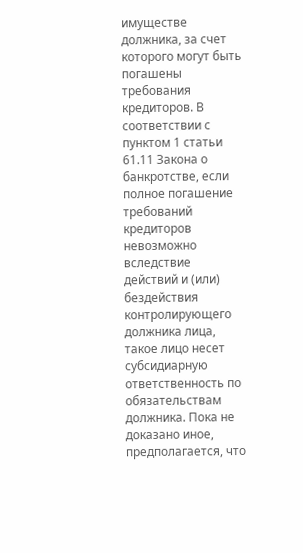имуществе должника, за счет которого могут быть погашены требования кредиторов. В соответствии с пунктом 1 статьи 61.11 Закона о банкротстве, если полное погашение требований кредиторов невозможно вследствие действий и (или) бездействия контролирующего должника лица, такое лицо несет субсидиарную ответственность по обязательствам должника. Пока не доказано иное, предполагается, что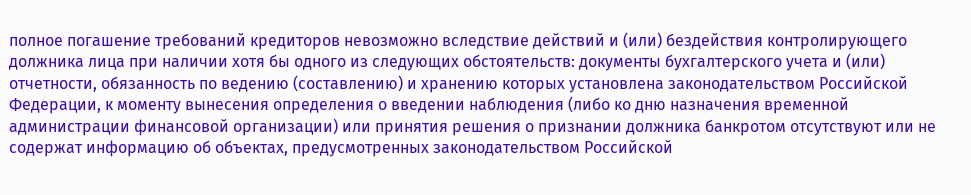полное погашение требований кредиторов невозможно вследствие действий и (или) бездействия контролирующего должника лица при наличии хотя бы одного из следующих обстоятельств: документы бухгалтерского учета и (или) отчетности, обязанность по ведению (составлению) и хранению которых установлена законодательством Российской Федерации, к моменту вынесения определения о введении наблюдения (либо ко дню назначения временной администрации финансовой организации) или принятия решения о признании должника банкротом отсутствуют или не содержат информацию об объектах, предусмотренных законодательством Российской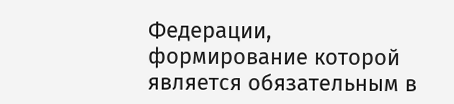Федерации, формирование которой является обязательным в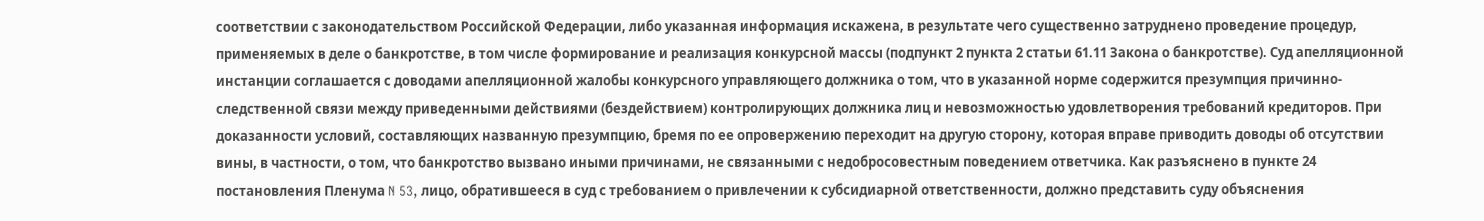соответствии с законодательством Российской Федерации, либо указанная информация искажена, в результате чего существенно затруднено проведение процедур, применяемых в деле о банкротстве, в том числе формирование и реализация конкурсной массы (подпункт 2 пункта 2 статьи 61.11 Закона о банкротстве). Суд апелляционной инстанции соглашается с доводами апелляционной жалобы конкурсного управляющего должника о том, что в указанной норме содержится презумпция причинно-следственной связи между приведенными действиями (бездействием) контролирующих должника лиц и невозможностью удовлетворения требований кредиторов. При доказанности условий, составляющих названную презумпцию, бремя по ее опровержению переходит на другую сторону, которая вправе приводить доводы об отсутствии вины, в частности, о том, что банкротство вызвано иными причинами, не связанными с недобросовестным поведением ответчика. Как разъяснено в пункте 24 постановления Пленума N 53, лицо, обратившееся в суд с требованием о привлечении к субсидиарной ответственности, должно представить суду объяснения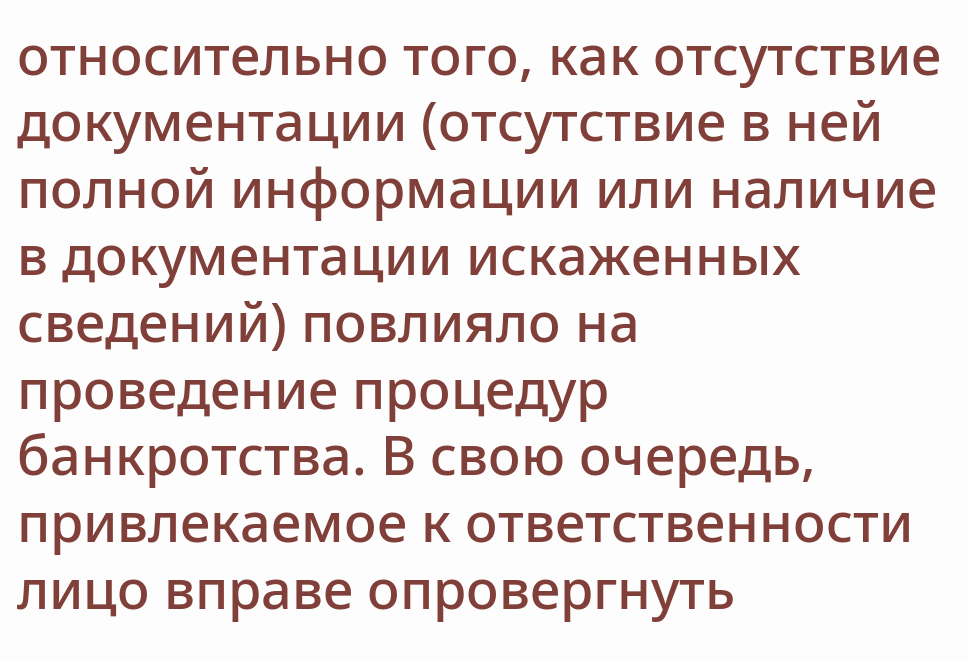относительно того, как отсутствие документации (отсутствие в ней полной информации или наличие в документации искаженных сведений) повлияло на проведение процедур банкротства. В свою очередь, привлекаемое к ответственности лицо вправе опровергнуть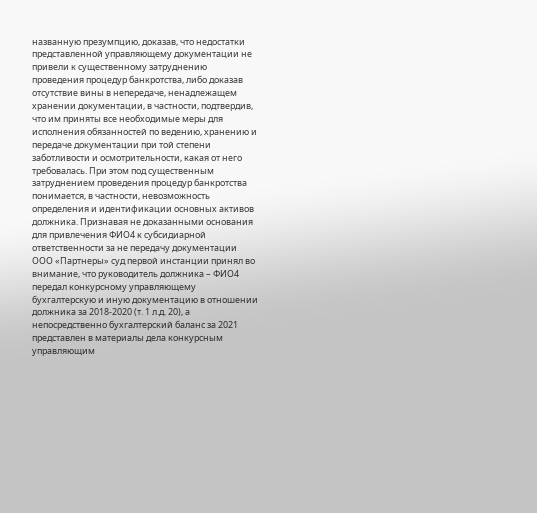названную презумпцию, доказав, что недостатки представленной управляющему документации не привели к существенному затруднению проведения процедур банкротства, либо доказав отсутствие вины в непередаче, ненадлежащем хранении документации, в частности, подтвердив, что им приняты все необходимые меры для исполнения обязанностей по ведению, хранению и передаче документации при той степени заботливости и осмотрительности, какая от него требовалась. При этом под существенным затруднением проведения процедур банкротства понимается, в частности, невозможность определения и идентификации основных активов должника. Признавая не доказанными основания для привлечения ФИО4 к субсидиарной ответственности за не передачу документации ООО «Партнеры» суд первой инстанции принял во внимание, что руководитель должника – ФИО4 передал конкурсному управляющему бухгалтерскую и иную документацию в отношении должника за 2018-2020 (т. 1 л.д. 20), а непосредственно бухгалтерский баланс за 2021 представлен в материалы дела конкурсным управляющим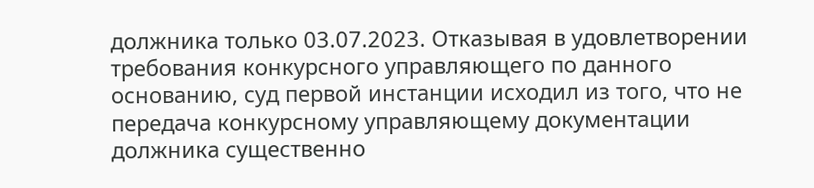должника только 03.07.2023. Отказывая в удовлетворении требования конкурсного управляющего по данного основанию, суд первой инстанции исходил из того, что не передача конкурсному управляющему документации должника существенно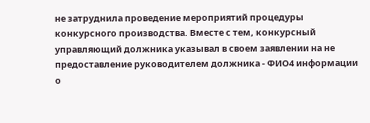не затруднила проведение мероприятий процедуры конкурсного производства. Вместе с тем, конкурсный управляющий должника указывал в своем заявлении на не предоставление руководителем должника - ФИО4 информации о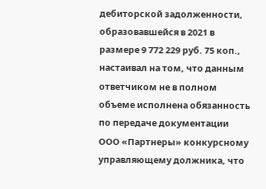дебиторской задолженности, образовавшейся в 2021 в размере 9 772 229 руб. 75 коп., настаивал на том, что данным ответчиком не в полном объеме исполнена обязанность по передаче документации ООО «Партнеры» конкурсному управляющему должника, что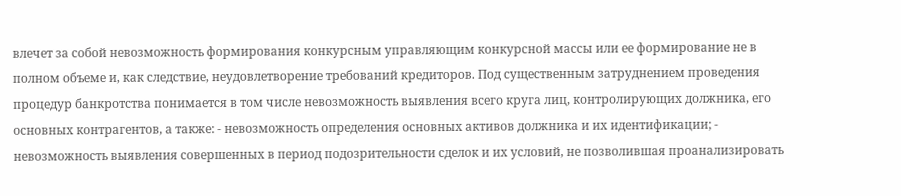влечет за собой невозможность формирования конкурсным управляющим конкурсной массы или ее формирование не в полном объеме и, как следствие, неудовлетворение требований кредиторов. Под существенным затруднением проведения процедур банкротства понимается в том числе невозможность выявления всего круга лиц, контролирующих должника, его основных контрагентов, а также: - невозможность определения основных активов должника и их идентификации; - невозможность выявления совершенных в период подозрительности сделок и их условий, не позволившая проанализировать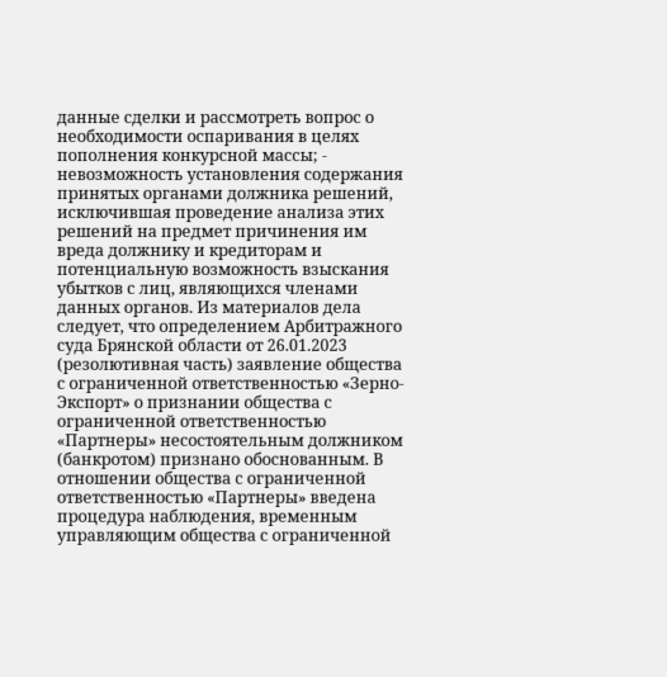данные сделки и рассмотреть вопрос о необходимости оспаривания в целях пополнения конкурсной массы; - невозможность установления содержания принятых органами должника решений, исключившая проведение анализа этих решений на предмет причинения им вреда должнику и кредиторам и потенциальную возможность взыскания убытков с лиц, являющихся членами данных органов. Из материалов дела следует, что определением Арбитражного суда Брянской области от 26.01.2023 (резолютивная часть) заявление общества с ограниченной ответственностью «Зерно-Экспорт» о признании общества с ограниченной ответственностью «Партнеры» несостоятельным должником (банкротом) признано обоснованным. В отношении общества с ограниченной ответственностью «Партнеры» введена процедура наблюдения, временным управляющим общества с ограниченной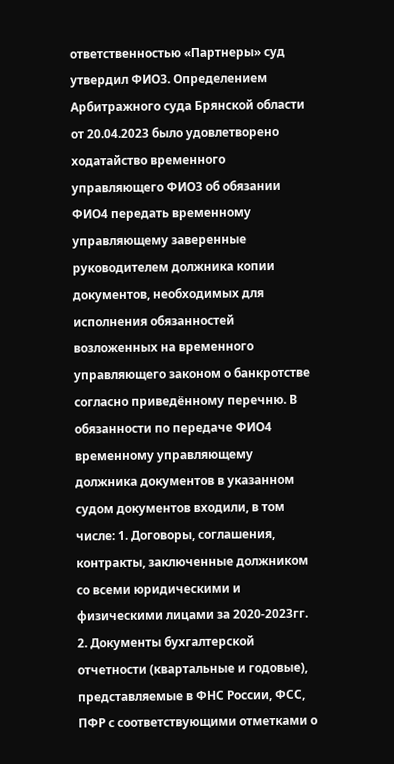ответственностью «Партнеры» суд утвердил ФИО3. Определением Арбитражного суда Брянской области от 20.04.2023 было удовлетворено ходатайство временного управляющего ФИО3 об обязании ФИО4 передать временному управляющему заверенные руководителем должника копии документов, необходимых для исполнения обязанностей возложенных на временного управляющего законом о банкротстве согласно приведённому перечню. В обязанности по передаче ФИО4 временному управляющему должника документов в указанном судом документов входили, в том числе: 1. Договоры, соглашения, контракты, заключенные должником со всеми юридическими и физическими лицами за 2020-2023гг. 2. Документы бухгалтерской отчетности (квартальные и годовые), представляемые в ФНС России, ФСС, ПФР с соответствующими отметками о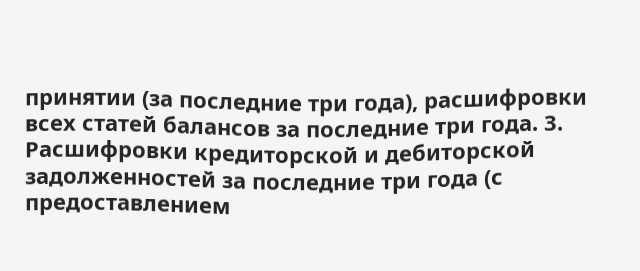принятии (за последние три года), расшифровки всех статей балансов за последние три года. 3. Расшифровки кредиторской и дебиторской задолженностей за последние три года (с предоставлением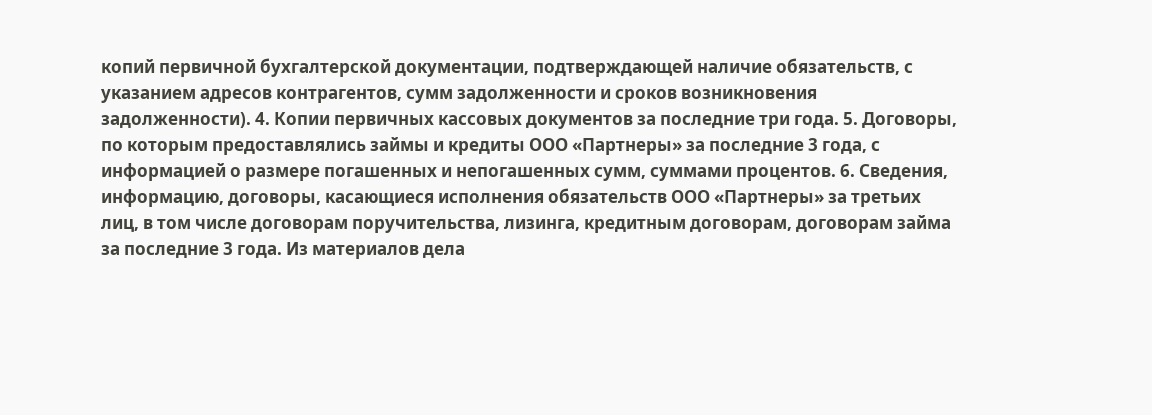копий первичной бухгалтерской документации, подтверждающей наличие обязательств, с указанием адресов контрагентов, сумм задолженности и сроков возникновения задолженности). 4. Копии первичных кассовых документов за последние три года. 5. Договоры, по которым предоставлялись займы и кредиты ООО «Партнеры» за последние 3 года, с информацией о размере погашенных и непогашенных сумм, суммами процентов. 6. Сведения, информацию, договоры, касающиеся исполнения обязательств ООО «Партнеры» за третьих лиц, в том числе договорам поручительства, лизинга, кредитным договорам, договорам займа за последние 3 года. Из материалов дела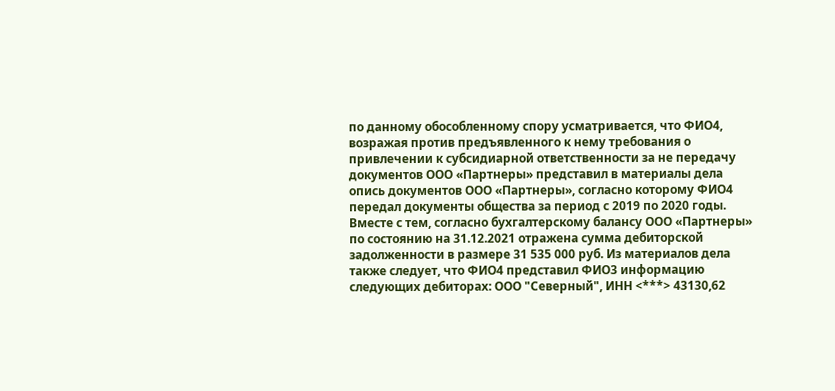по данному обособленному спору усматривается, что ФИО4, возражая против предъявленного к нему требования о привлечении к субсидиарной ответственности за не передачу документов ООО «Партнеры» представил в материалы дела опись документов ООО «Партнеры», согласно которому ФИО4 передал документы общества за период с 2019 по 2020 годы. Вместе с тем, согласно бухгалтерскому балансу ООО «Партнеры» по состоянию на 31.12.2021 отражена сумма дебиторской задолженности в размере 31 535 000 руб. Из материалов дела также следует, что ФИО4 представил ФИО3 информацию следующих дебиторах: ООО "Северный", ИНН <***> 43130,62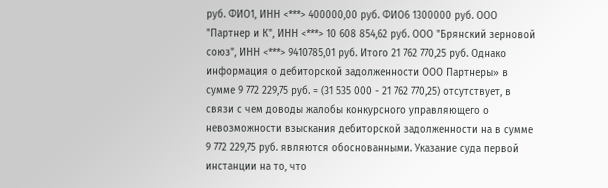руб. ФИО1, ИНН <***> 400000,00 руб. ФИО6 1300000 руб. ООО "Партнер и К", ИНН <***> 10 608 854,62 руб. ООО "Брянский зерновой союз", ИНН <***> 9410785,01 руб. Итого 21 762 770,25 руб. Однако информация о дебиторской задолженности ООО Партнеры» в сумме 9 772 229,75 руб. = (31 535 000 - 21 762 770,25) отсутствует, в связи с чем доводы жалобы конкурсного управляющего о невозможности взыскания дебиторской задолженности на в сумме 9 772 229,75 руб. являются обоснованными. Указание суда первой инстанции на то, что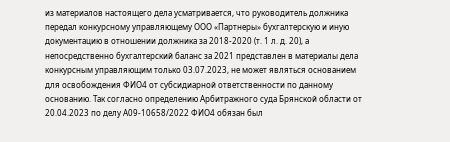из материалов настоящего дела усматривается, что руководитель должника передал конкурсному управляющему ООО «Партнеры» бухгалтерскую и иную документацию в отношении должника за 2018-2020 (т. 1 л. д. 20), а непосредственно бухгалтерский баланс за 2021 представлен в материалы дела конкурсным управляющим только 03.07.2023, не может являться основанием для освобождения ФИО4 от субсидиарной ответственности по данному основанию. Так согласно определению Арбитражного суда Брянской области от 20.04.2023 по делу А09-10658/2022 ФИО4 обязан был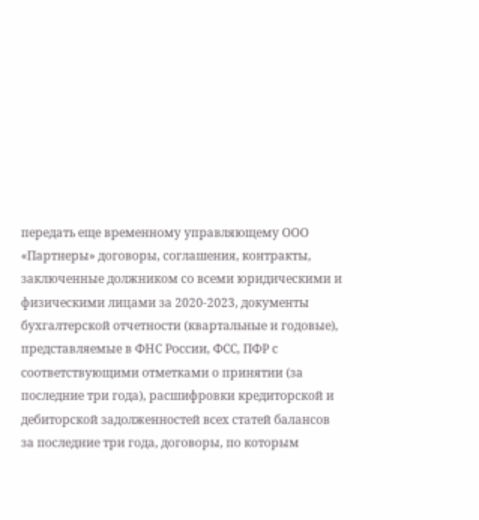передать еще временному управляющему ООО «Партнеры» договоры, соглашения, контракты, заключенные должником со всеми юридическими и физическими лицами за 2020-2023, документы бухгалтерской отчетности (квартальные и годовые), представляемые в ФНС России, ФСС, ПФР с соответствующими отметками о принятии (за последние три года), расшифровки кредиторской и дебиторской задолженностей всех статей балансов за последние три года, договоры, по которым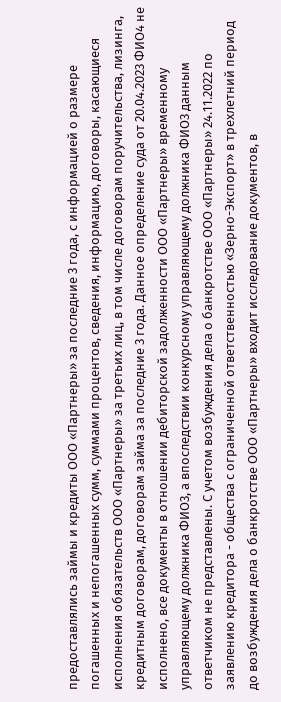предоставлялись займы и кредиты ООО «Партнеры» за последние 3 года, с информацией о размере погашенных и непогашенных сумм, суммами процентов, сведения, информацию, договоры, касающиеся исполнения обязательств ООО «Партнеры» за третьих лиц, в том числе договорам поручительства, лизинга, кредитным договорам, договорам займа за последние 3 года. Данное определение суда от 20.04.2023 ФИО4 не исполнено, все документы в отношении дебиторской задолженности ООО «Партнеры» временному управляющему должника ФИО3, а впоследствии конкурсному управляющему должника ФИО3 данным ответчиком не представлены. С учетом возбуждения дела о банкротстве ООО «Партнеры» 24.11.2022 по заявлению кредитора - общества с ограниченной ответственностью «Зерно-Экспорт» в трехлетний период до возбуждения дела о банкротстве ООО «Партнеры» входит исследование документов, в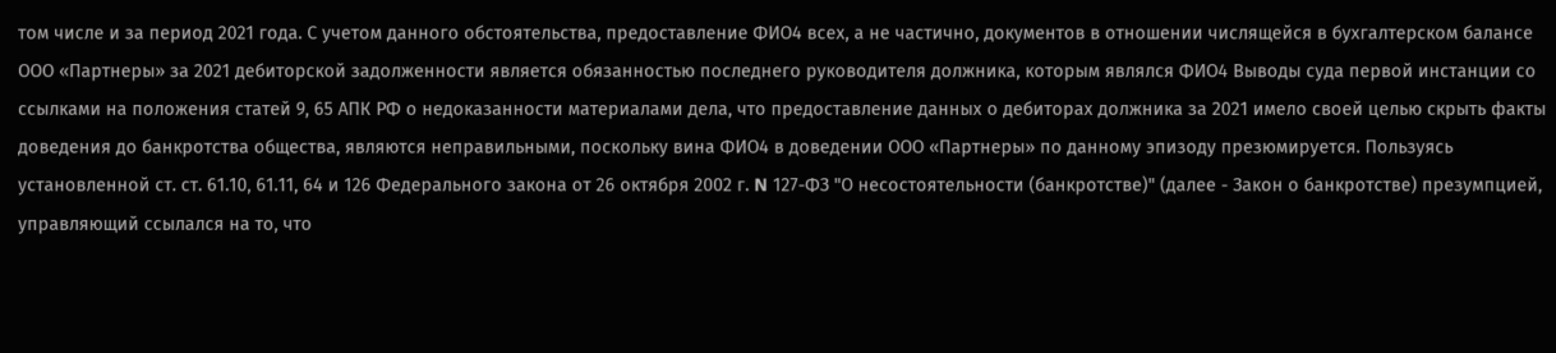том числе и за период 2021 года. С учетом данного обстоятельства, предоставление ФИО4 всех, а не частично, документов в отношении числящейся в бухгалтерском балансе ООО «Партнеры» за 2021 дебиторской задолженности является обязанностью последнего руководителя должника, которым являлся ФИО4 Выводы суда первой инстанции со ссылками на положения статей 9, 65 АПК РФ о недоказанности материалами дела, что предоставление данных о дебиторах должника за 2021 имело своей целью скрыть факты доведения до банкротства общества, являются неправильными, поскольку вина ФИО4 в доведении ООО «Партнеры» по данному эпизоду презюмируется. Пользуясь установленной ст. ст. 61.10, 61.11, 64 и 126 Федерального закона от 26 октября 2002 г. N 127-ФЗ "О несостоятельности (банкротстве)" (далее - Закон о банкротстве) презумпцией, управляющий ссылался на то, что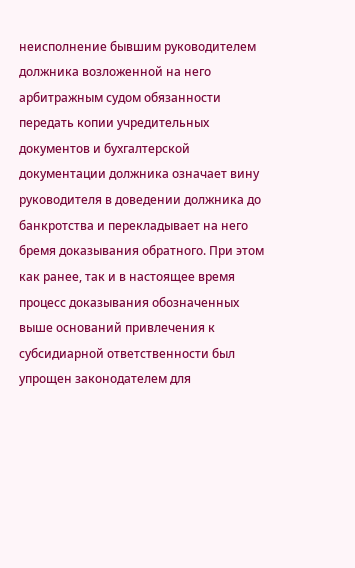неисполнение бывшим руководителем должника возложенной на него арбитражным судом обязанности передать копии учредительных документов и бухгалтерской документации должника означает вину руководителя в доведении должника до банкротства и перекладывает на него бремя доказывания обратного. При этом как ранее, так и в настоящее время процесс доказывания обозначенных выше оснований привлечения к субсидиарной ответственности был упрощен законодателем для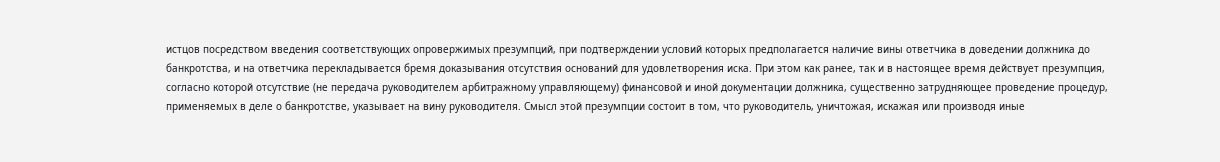истцов посредством введения соответствующих опровержимых презумпций, при подтверждении условий которых предполагается наличие вины ответчика в доведении должника до банкротства, и на ответчика перекладывается бремя доказывания отсутствия оснований для удовлетворения иска. При этом как ранее, так и в настоящее время действует презумпция, согласно которой отсутствие (не передача руководителем арбитражному управляющему) финансовой и иной документации должника, существенно затрудняющее проведение процедур, применяемых в деле о банкротстве, указывает на вину руководителя. Смысл этой презумпции состоит в том, что руководитель, уничтожая, искажая или производя иные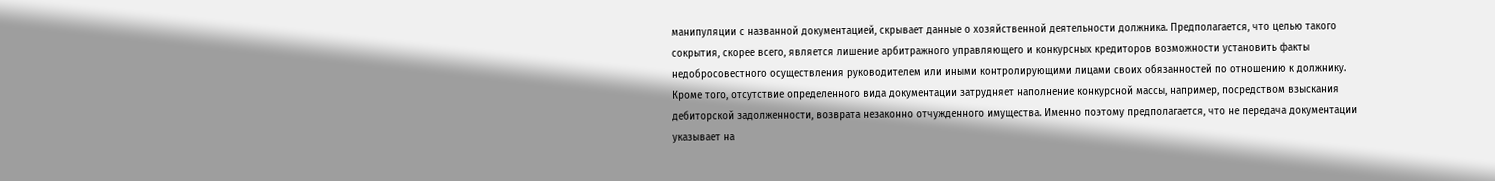манипуляции с названной документацией, скрывает данные о хозяйственной деятельности должника. Предполагается, что целью такого сокрытия, скорее всего, является лишение арбитражного управляющего и конкурсных кредиторов возможности установить факты недобросовестного осуществления руководителем или иными контролирующими лицами своих обязанностей по отношению к должнику. Кроме того, отсутствие определенного вида документации затрудняет наполнение конкурсной массы, например, посредством взыскания дебиторской задолженности, возврата незаконно отчужденного имущества. Именно поэтому предполагается, что не передача документации указывает на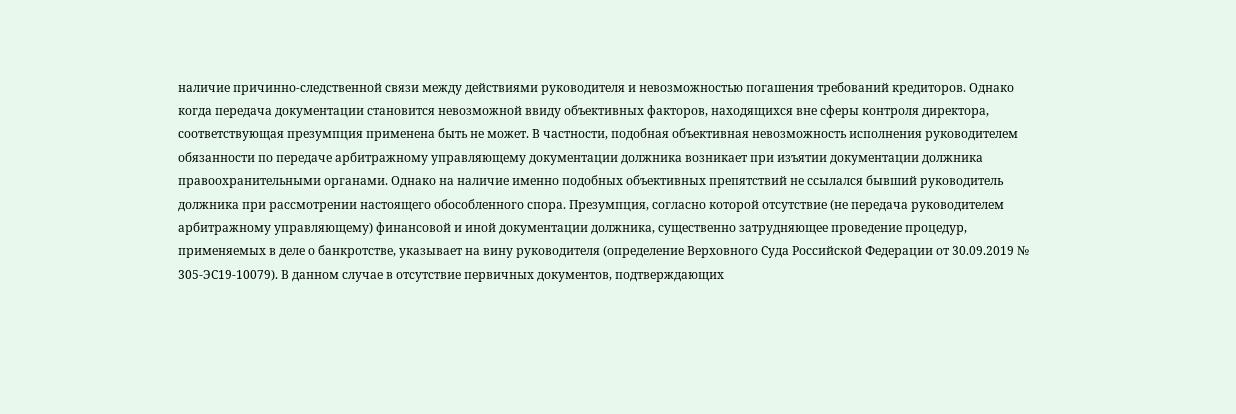наличие причинно-следственной связи между действиями руководителя и невозможностью погашения требований кредиторов. Однако когда передача документации становится невозможной ввиду объективных факторов, находящихся вне сферы контроля директора, соответствующая презумпция применена быть не может. В частности, подобная объективная невозможность исполнения руководителем обязанности по передаче арбитражному управляющему документации должника возникает при изъятии документации должника правоохранительными органами. Однако на наличие именно подобных объективных препятствий не ссылался бывший руководитель должника при рассмотрении настоящего обособленного спора. Презумпция, согласно которой отсутствие (не передача руководителем арбитражному управляющему) финансовой и иной документации должника, существенно затрудняющее проведение процедур, применяемых в деле о банкротстве, указывает на вину руководителя (определение Верховного Суда Российской Федерации от 30.09.2019 № 305-ЭС19-10079). В данном случае в отсутствие первичных документов, подтверждающих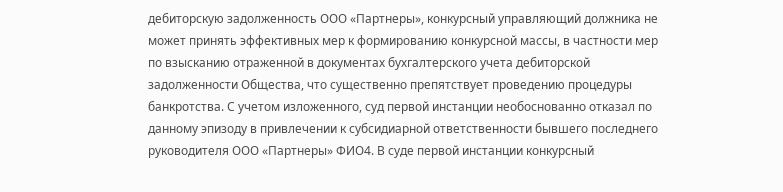дебиторскую задолженность ООО «Партнеры», конкурсный управляющий должника не может принять эффективных мер к формированию конкурсной массы, в частности мер по взысканию отраженной в документах бухгалтерского учета дебиторской задолженности Общества, что существенно препятствует проведению процедуры банкротства. С учетом изложенного, суд первой инстанции необоснованно отказал по данному эпизоду в привлечении к субсидиарной ответственности бывшего последнего руководителя ООО «Партнеры» ФИО4. В суде первой инстанции конкурсный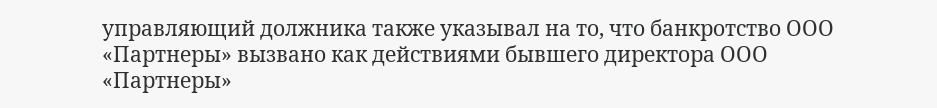управляющий должника также указывал на то, что банкротство ООО «Партнеры» вызвано как действиями бывшего директора ООО «Партнеры»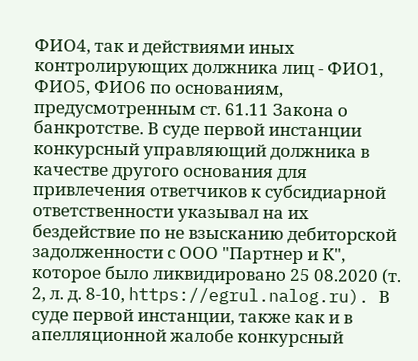ФИО4, так и действиями иных контролирующих должника лиц - ФИО1, ФИО5, ФИО6 по основаниям, предусмотренным ст. 61.11 Закона о банкротстве. В суде первой инстанции конкурсный управляющий должника в качестве другого основания для привлечения ответчиков к субсидиарной ответственности указывал на их бездействие по не взысканию дебиторской задолженности с ООО "Партнер и К", которое было ликвидировано 25 08.2020 (т. 2, л. д. 8-10, https://egrul.nalog.ru). В суде первой инстанции, также как и в апелляционной жалобе конкурсный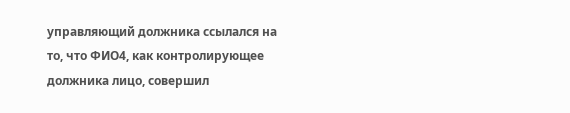управляющий должника ссылался на то, что ФИО4, как контролирующее должника лицо, совершил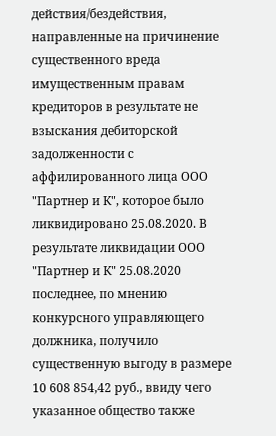действия/бездействия, направленные на причинение существенного вреда имущественным правам кредиторов в результате не взыскания дебиторской задолженности с аффилированного лица ООО "Партнер и К", которое было ликвидировано 25.08.2020. В результате ликвидации ООО "Партнер и К" 25.08.2020 последнее, по мнению конкурсного управляющего должника, получило существенную выгоду в размере 10 608 854,42 руб., ввиду чего указанное общество также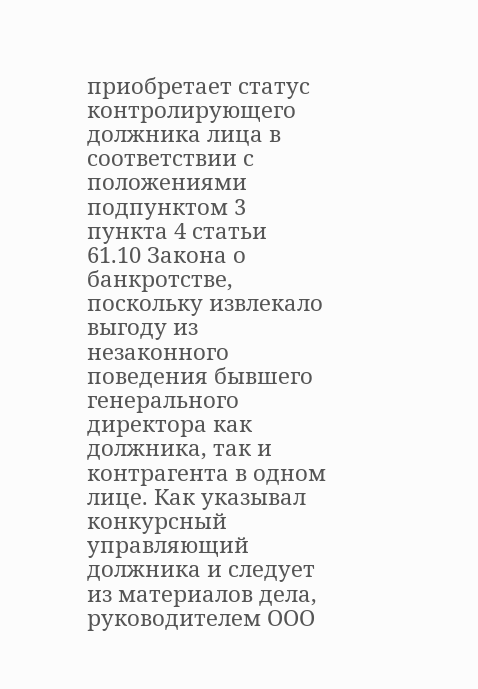приобретает статус контролирующего должника лица в соответствии с положениями подпунктом 3 пункта 4 статьи 61.10 Закона о банкротстве, поскольку извлекало выгоду из незаконного поведения бывшего генерального директора как должника, так и контрагента в одном лице. Как указывал конкурсный управляющий должника и следует из материалов дела, руководителем ООО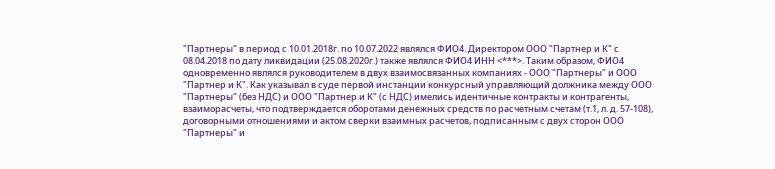"Партнеры" в период с 10.01.2018г. по 10.07.2022 являлся ФИО4. Директором ООО "Партнер и К" с 08.04.2018 по дату ликвидации (25.08.2020г.) также являлся ФИО4 ИНН <***>. Таким образом, ФИО4 одновременно являлся руководителем в двух взаимосвязанных компаниях - ООО "Партнеры" и ООО "Партнер и К". Как указывал в суде первой инстанции конкурсный управляющий должника между ООО "Партнеры" (без НДС) и ООО "Партнер и К" (с НДС) имелись идентичные контракты и контрагенты, взаиморасчеты, что подтверждается оборотами денежных средств по расчетным счетам (т.1, л. д. 57-108), договорными отношениями и актом сверки взаимных расчетов, подписанным с двух сторон ООО "Партнеры" и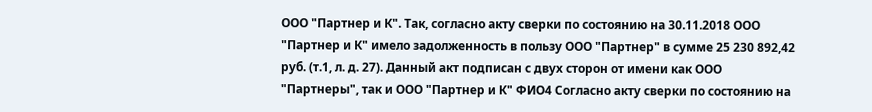ООО "Партнер и К". Так, согласно акту сверки по состоянию на 30.11.2018 ООО "Партнер и К" имело задолженность в пользу ООО "Партнер" в сумме 25 230 892,42 руб. (т.1, л. д. 27). Данный акт подписан с двух сторон от имени как ООО "Партнеры", так и ООО "Партнер и К" ФИО4 Согласно акту сверки по состоянию на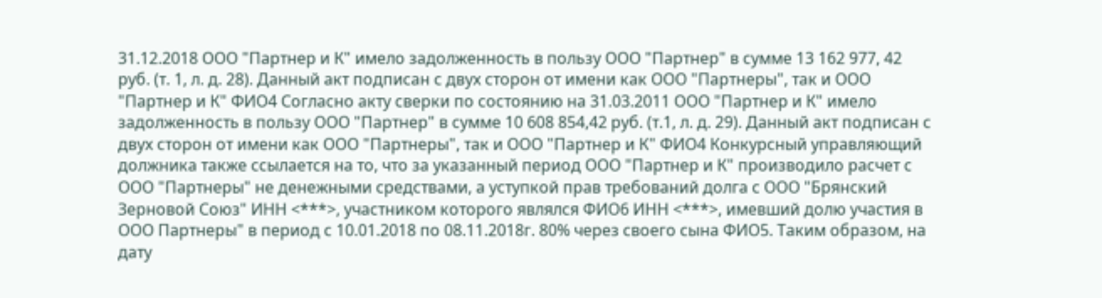31.12.2018 ООО "Партнер и К" имело задолженность в пользу ООО "Партнер" в сумме 13 162 977, 42 руб. (т. 1, л. д. 28). Данный акт подписан с двух сторон от имени как ООО "Партнеры", так и ООО "Партнер и К" ФИО4 Согласно акту сверки по состоянию на 31.03.2011 ООО "Партнер и К" имело задолженность в пользу ООО "Партнер" в сумме 10 608 854,42 руб. (т.1, л. д. 29). Данный акт подписан с двух сторон от имени как ООО "Партнеры", так и ООО "Партнер и К" ФИО4 Конкурсный управляющий должника также ссылается на то, что за указанный период ООО "Партнер и К" производило расчет с ООО "Партнеры" не денежными средствами, а уступкой прав требований долга с ООО "Брянский Зерновой Союз" ИНН <***>, участником которого являлся ФИО6 ИНН <***>, имевший долю участия в ООО Партнеры" в период с 10.01.2018 по 08.11.2018г. 80% через своего сына ФИО5. Таким образом, на дату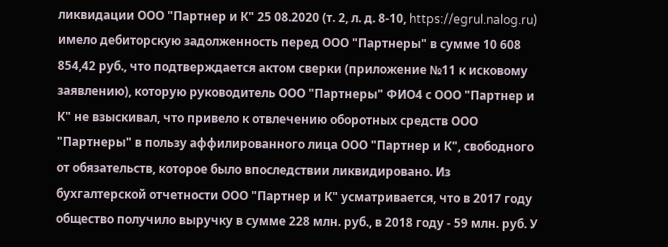ликвидации ООО "Партнер и К" 25 08.2020 (т. 2, л. д. 8-10, https://egrul.nalog.ru) имело дебиторскую задолженность перед ООО "Партнеры" в сумме 10 608 854,42 руб., что подтверждается актом сверки (приложение №11 к исковому заявлению), которую руководитель ООО "Партнеры" ФИО4 с ООО "Партнер и К" не взыскивал, что привело к отвлечению оборотных средств ООО "Партнеры" в пользу аффилированного лица ООО "Партнер и К", свободного от обязательств, которое было впоследствии ликвидировано. Из бухгалтерской отчетности ООО "Партнер и К" усматривается, что в 2017 году общество получило выручку в сумме 228 млн. руб., в 2018 году - 59 млн. руб. У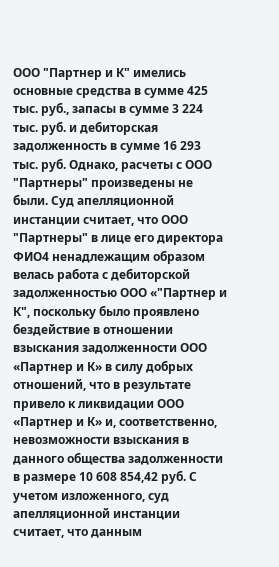ООО "Партнер и К" имелись основные средства в сумме 425 тыс. руб., запасы в сумме 3 224 тыс. руб. и дебиторская задолженность в сумме 16 293 тыс. руб. Однако, расчеты с ООО "Партнеры" произведены не были. Суд апелляционной инстанции считает, что ООО "Партнеры" в лице его директора ФИО4 ненадлежащим образом велась работа с дебиторской задолженностью ООО «"Партнер и К", поскольку было проявлено бездействие в отношении взыскания задолженности ООО «Партнер и К» в силу добрых отношений, что в результате привело к ликвидации ООО «Партнер и К» и, соответственно, невозможности взыскания в данного общества задолженности в размере 10 608 854,42 руб. С учетом изложенного, суд апелляционной инстанции считает, что данным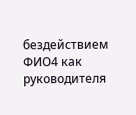бездействием ФИО4 как руководителя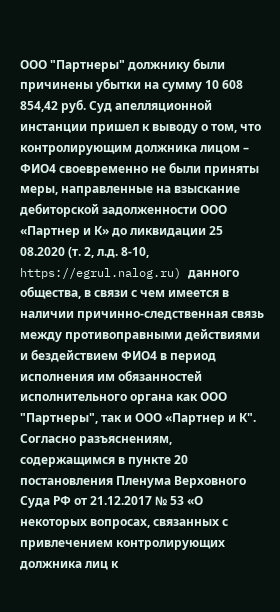ООО "Партнеры" должнику были причинены убытки на сумму 10 608 854,42 руб. Суд апелляционной инстанции пришел к выводу о том, что контролирующим должника лицом – ФИО4 своевременно не были приняты меры, направленные на взыскание дебиторской задолженности ООО «Партнер и К» до ликвидации 25 08.2020 (т. 2, л.д. 8-10, https://egrul.nalog.ru) данного общества, в связи с чем имеется в наличии причинно-следственная связь между противоправными действиями и бездействием ФИО4 в период исполнения им обязанностей исполнительного органа как ООО "Партнеры", так и ООО «Партнер и К". Согласно разъяснениям, содержащимся в пункте 20 постановления Пленума Верховного Суда РФ от 21.12.2017 № 53 «О некоторых вопросах, связанных с привлечением контролирующих должника лиц к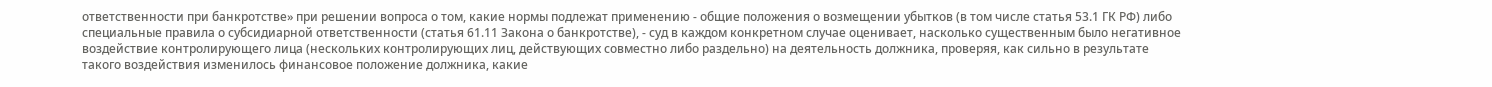ответственности при банкротстве» при решении вопроса о том, какие нормы подлежат применению - общие положения о возмещении убытков (в том числе статья 53.1 ГК РФ) либо специальные правила о субсидиарной ответственности (статья 61.11 Закона о банкротстве), - суд в каждом конкретном случае оценивает, насколько существенным было негативное воздействие контролирующего лица (нескольких контролирующих лиц, действующих совместно либо раздельно) на деятельность должника, проверяя, как сильно в результате такого воздействия изменилось финансовое положение должника, какие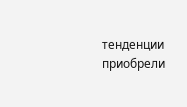тенденции приобрели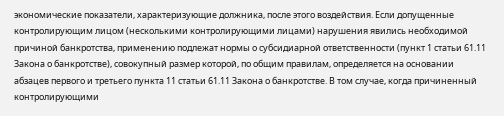экономические показатели, характеризующие должника, после этого воздействия. Если допущенные контролирующим лицом (несколькими контролирующими лицами) нарушения явились необходимой причиной банкротства, применению подлежат нормы о субсидиарной ответственности (пункт 1 статьи 61.11 Закона о банкротстве), совокупный размер которой, по общим правилам, определяется на основании абзацев первого и третьего пункта 11 статьи 61.11 Закона о банкротстве. В том случае, когда причиненный контролирующими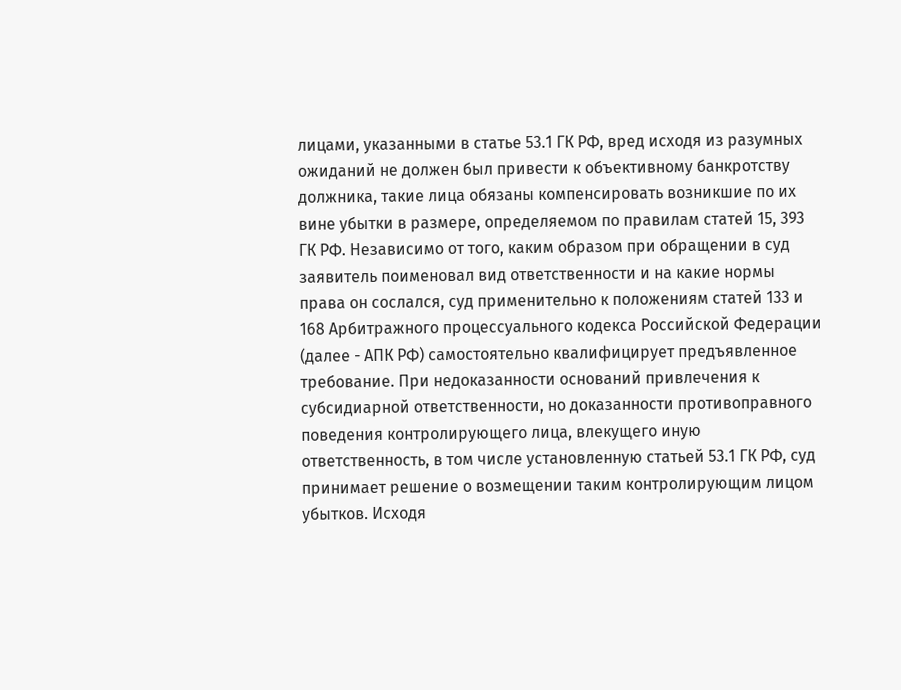лицами, указанными в статье 53.1 ГК РФ, вред исходя из разумных ожиданий не должен был привести к объективному банкротству должника, такие лица обязаны компенсировать возникшие по их вине убытки в размере, определяемом по правилам статей 15, 393 ГК РФ. Независимо от того, каким образом при обращении в суд заявитель поименовал вид ответственности и на какие нормы права он сослался, суд применительно к положениям статей 133 и 168 Арбитражного процессуального кодекса Российской Федерации (далее - АПК РФ) самостоятельно квалифицирует предъявленное требование. При недоказанности оснований привлечения к субсидиарной ответственности, но доказанности противоправного поведения контролирующего лица, влекущего иную ответственность, в том числе установленную статьей 53.1 ГК РФ, суд принимает решение о возмещении таким контролирующим лицом убытков. Исходя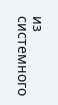из системного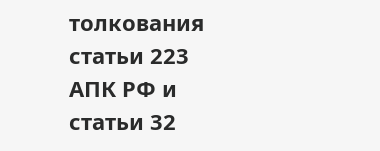толкования статьи 223 АПК РФ и статьи 32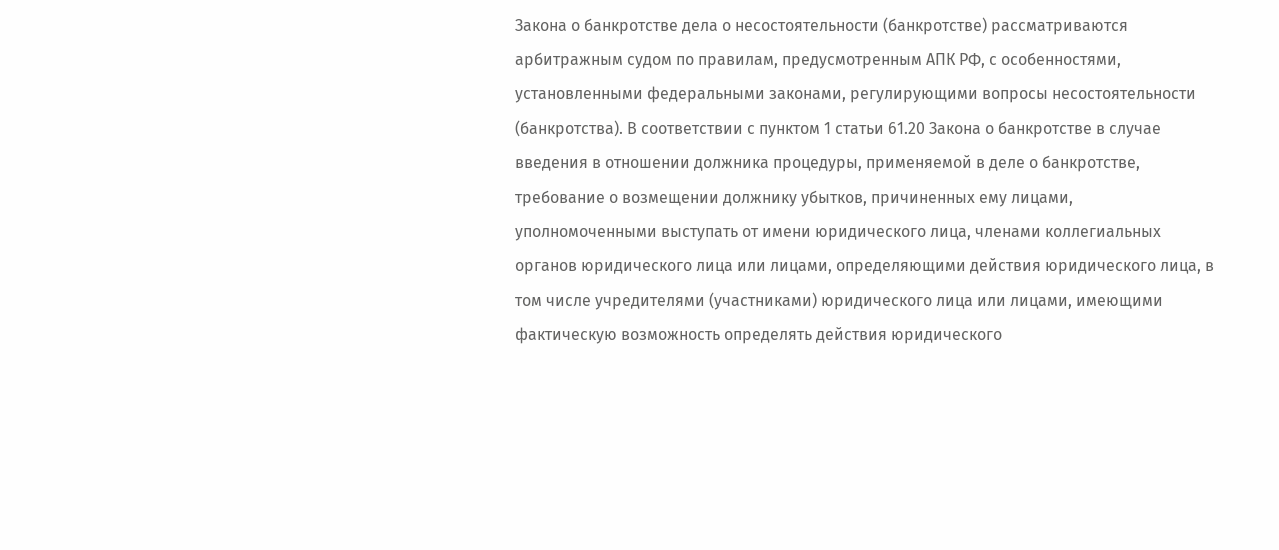Закона о банкротстве дела о несостоятельности (банкротстве) рассматриваются арбитражным судом по правилам, предусмотренным АПК РФ, с особенностями, установленными федеральными законами, регулирующими вопросы несостоятельности (банкротства). В соответствии с пунктом 1 статьи 61.20 Закона о банкротстве в случае введения в отношении должника процедуры, применяемой в деле о банкротстве, требование о возмещении должнику убытков, причиненных ему лицами, уполномоченными выступать от имени юридического лица, членами коллегиальных органов юридического лица или лицами, определяющими действия юридического лица, в том числе учредителями (участниками) юридического лица или лицами, имеющими фактическую возможность определять действия юридического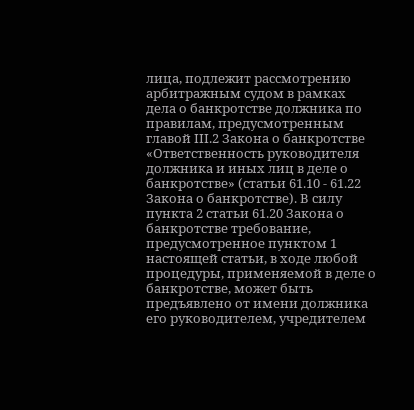лица, подлежит рассмотрению арбитражным судом в рамках дела о банкротстве должника по правилам, предусмотренным главой III.2 Закона о банкротстве «Ответственность руководителя должника и иных лиц в деле о банкротстве» (статьи 61.10 - 61.22 Закона о банкротстве). В силу пункта 2 статьи 61.20 Закона о банкротстве требование, предусмотренное пунктом 1 настоящей статьи, в ходе любой процедуры, применяемой в деле о банкротстве, может быть предъявлено от имени должника его руководителем, учредителем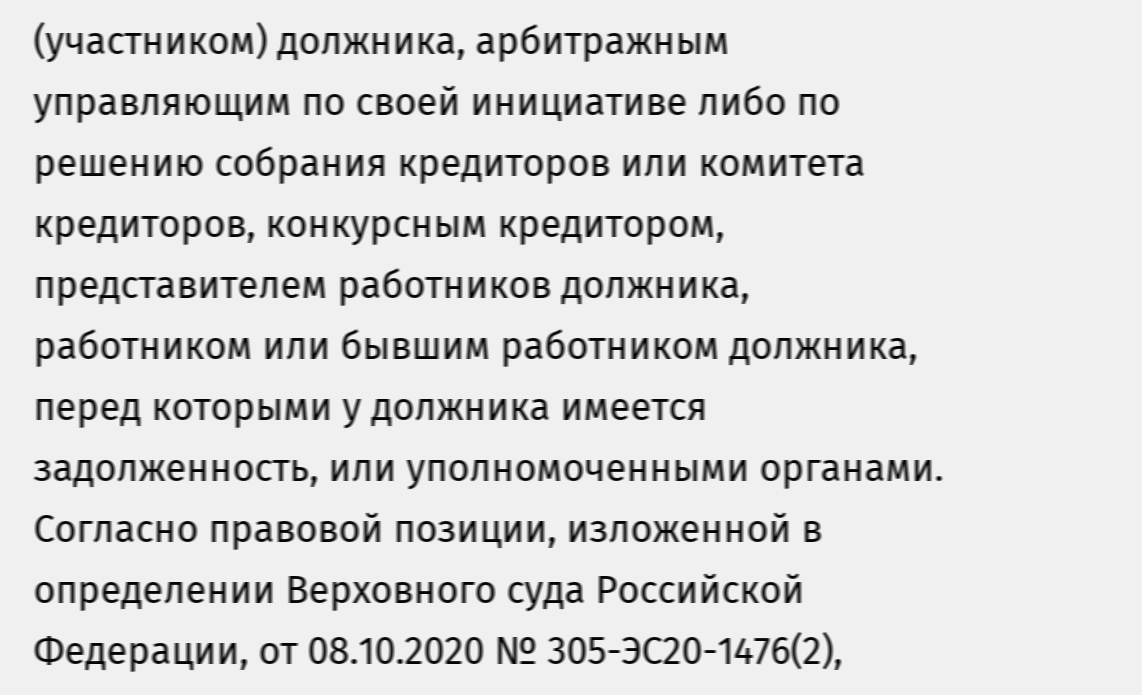(участником) должника, арбитражным управляющим по своей инициативе либо по решению собрания кредиторов или комитета кредиторов, конкурсным кредитором, представителем работников должника, работником или бывшим работником должника, перед которыми у должника имеется задолженность, или уполномоченными органами. Согласно правовой позиции, изложенной в определении Верховного суда Российской Федерации, от 08.10.2020 № 305-ЭС20-1476(2),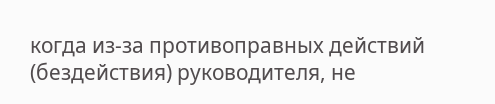когда из-за противоправных действий (бездействия) руководителя, не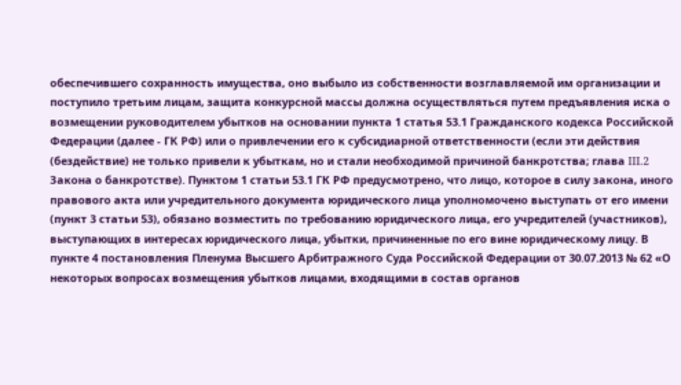обеспечившего сохранность имущества, оно выбыло из собственности возглавляемой им организации и поступило третьим лицам, защита конкурсной массы должна осуществляться путем предъявления иска о возмещении руководителем убытков на основании пункта 1 статья 53.1 Гражданского кодекса Российской Федерации (далее - ГК РФ) или о привлечении его к субсидиарной ответственности (если эти действия (бездействие) не только привели к убыткам, но и стали необходимой причиной банкротства; глава III.2 Закона о банкротстве). Пунктом 1 статьи 53.1 ГК РФ предусмотрено, что лицо, которое в силу закона, иного правового акта или учредительного документа юридического лица уполномочено выступать от его имени (пункт 3 статьи 53), обязано возместить по требованию юридического лица, его учредителей (участников), выступающих в интересах юридического лица, убытки, причиненные по его вине юридическому лицу. В пункте 4 постановления Пленума Высшего Арбитражного Суда Российской Федерации от 30.07.2013 № 62 «О некоторых вопросах возмещения убытков лицами, входящими в состав органов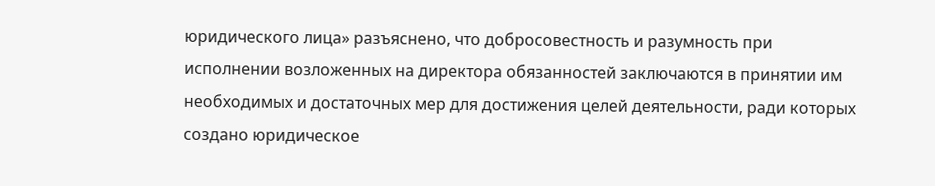юридического лица» разъяснено, что добросовестность и разумность при исполнении возложенных на директора обязанностей заключаются в принятии им необходимых и достаточных мер для достижения целей деятельности, ради которых создано юридическое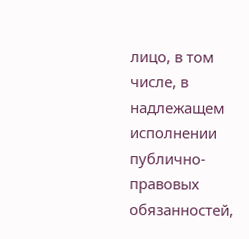лицо, в том числе, в надлежащем исполнении публично-правовых обязанностей,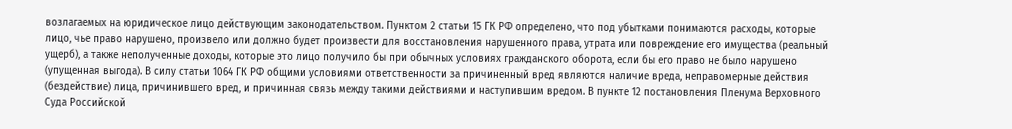возлагаемых на юридическое лицо действующим законодательством. Пунктом 2 статьи 15 ГК РФ определено, что под убытками понимаются расходы, которые лицо, чье право нарушено, произвело или должно будет произвести для восстановления нарушенного права, утрата или повреждение его имущества (реальный ущерб), а также неполученные доходы, которые это лицо получило бы при обычных условиях гражданского оборота, если бы его право не было нарушено (упущенная выгода). В силу статьи 1064 ГК РФ общими условиями ответственности за причиненный вред являются наличие вреда, неправомерные действия (бездействие) лица, причинившего вред, и причинная связь между такими действиями и наступившим вредом. В пункте 12 постановления Пленума Верховного Суда Российской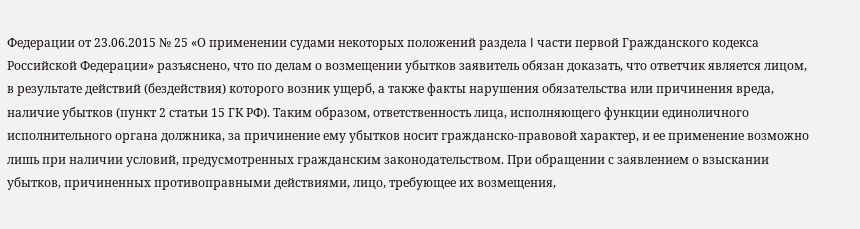Федерации от 23.06.2015 № 25 «О применении судами некоторых положений раздела I части первой Гражданского кодекса Российской Федерации» разъяснено, что по делам о возмещении убытков заявитель обязан доказать, что ответчик является лицом, в результате действий (бездействия) которого возник ущерб, а также факты нарушения обязательства или причинения вреда, наличие убытков (пункт 2 статьи 15 ГК РФ). Таким образом, ответственность лица, исполняющего функции единоличного исполнительного органа должника, за причинение ему убытков носит гражданско-правовой характер, и ее применение возможно лишь при наличии условий, предусмотренных гражданским законодательством. При обращении с заявлением о взыскании убытков, причиненных противоправными действиями, лицо, требующее их возмещения,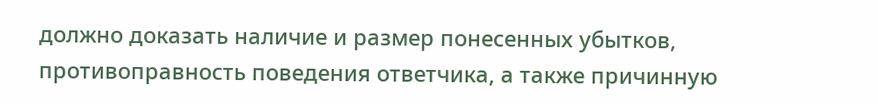должно доказать наличие и размер понесенных убытков, противоправность поведения ответчика, а также причинную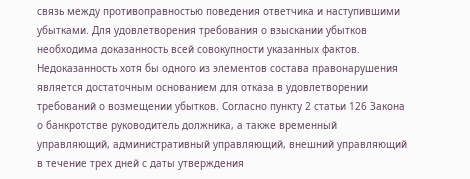связь между противоправностью поведения ответчика и наступившими убытками. Для удовлетворения требования о взыскании убытков необходима доказанность всей совокупности указанных фактов. Недоказанность хотя бы одного из элементов состава правонарушения является достаточным основанием для отказа в удовлетворении требований о возмещении убытков. Согласно пункту 2 статьи 126 Закона о банкротстве руководитель должника, а также временный управляющий, административный управляющий, внешний управляющий в течение трех дней с даты утверждения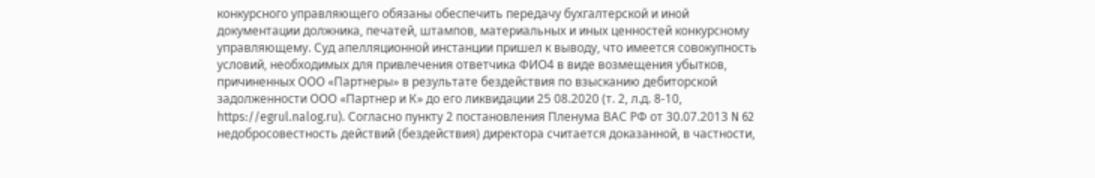конкурсного управляющего обязаны обеспечить передачу бухгалтерской и иной документации должника, печатей, штампов, материальных и иных ценностей конкурсному управляющему. Суд апелляционной инстанции пришел к выводу, что имеется совокупность условий, необходимых для привлечения ответчика ФИО4 в виде возмещения убытков, причиненных ООО «Партнеры» в результате бездействия по взысканию дебиторской задолженности ООО «Партнер и К» до его ликвидации 25 08.2020 (т. 2, л.д. 8-10, https://egrul.nalog.ru). Согласно пункту 2 постановления Пленума ВАС РФ от 30.07.2013 N 62 недобросовестность действий (бездействия) директора считается доказанной, в частности,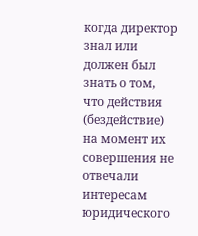когда директор знал или должен был знать о том, что действия (бездействие) на момент их совершения не отвечали интересам юридического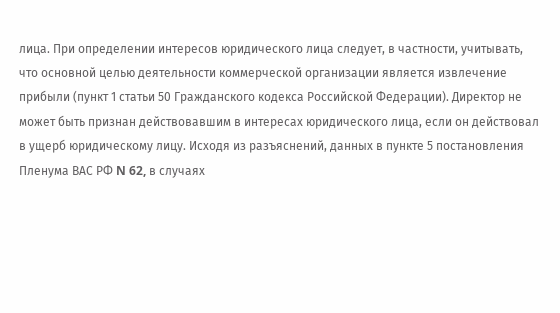лица. При определении интересов юридического лица следует, в частности, учитывать, что основной целью деятельности коммерческой организации является извлечение прибыли (пункт 1 статьи 50 Гражданского кодекса Российской Федерации). Директор не может быть признан действовавшим в интересах юридического лица, если он действовал в ущерб юридическому лицу. Исходя из разъяснений, данных в пункте 5 постановления Пленума ВАС РФ N 62, в случаях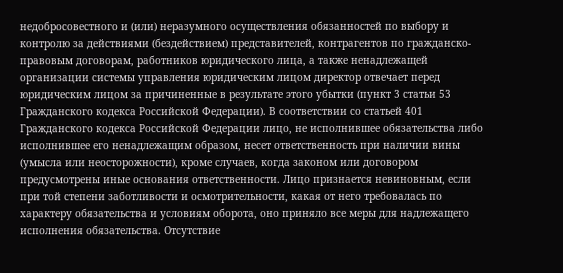недобросовестного и (или) неразумного осуществления обязанностей по выбору и контролю за действиями (бездействием) представителей, контрагентов по гражданско-правовым договорам, работников юридического лица, а также ненадлежащей организации системы управления юридическим лицом директор отвечает перед юридическим лицом за причиненные в результате этого убытки (пункт 3 статьи 53 Гражданского кодекса Российской Федерации). В соответствии со статьей 401 Гражданского кодекса Российской Федерации лицо, не исполнившее обязательства либо исполнившее его ненадлежащим образом, несет ответственность при наличии вины (умысла или неосторожности), кроме случаев, когда законом или договором предусмотрены иные основания ответственности. Лицо признается невиновным, если при той степени заботливости и осмотрительности, какая от него требовалась по характеру обязательства и условиям оборота, оно приняло все меры для надлежащего исполнения обязательства. Отсутствие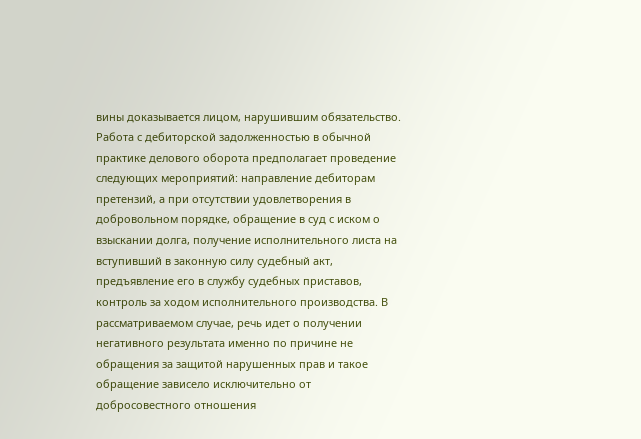вины доказывается лицом, нарушившим обязательство. Работа с дебиторской задолженностью в обычной практике делового оборота предполагает проведение следующих мероприятий: направление дебиторам претензий, а при отсутствии удовлетворения в добровольном порядке, обращение в суд с иском о взыскании долга, получение исполнительного листа на вступивший в законную силу судебный акт, предъявление его в службу судебных приставов, контроль за ходом исполнительного производства. В рассматриваемом случае, речь идет о получении негативного результата именно по причине не обращения за защитой нарушенных прав и такое обращение зависело исключительно от добросовестного отношения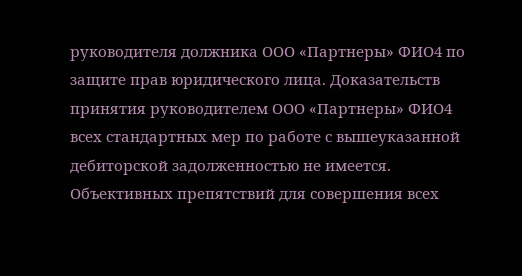руководителя должника ООО «Партнеры» ФИО4 по защите прав юридического лица. Доказательств принятия руководителем ООО «Партнеры» ФИО4 всех стандартных мер по работе с вышеуказанной дебиторской задолженностью не имеется. Объективных препятствий для совершения всех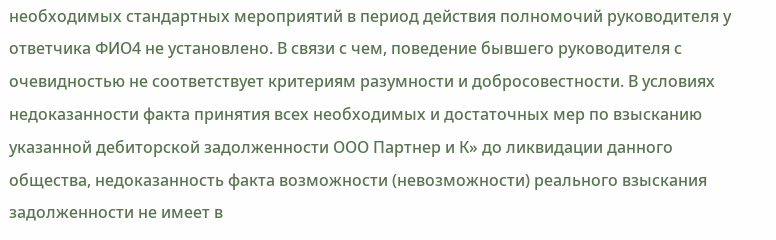необходимых стандартных мероприятий в период действия полномочий руководителя у ответчика ФИО4 не установлено. В связи с чем, поведение бывшего руководителя с очевидностью не соответствует критериям разумности и добросовестности. В условиях недоказанности факта принятия всех необходимых и достаточных мер по взысканию указанной дебиторской задолженности ООО Партнер и К» до ликвидации данного общества, недоказанность факта возможности (невозможности) реального взыскания задолженности не имеет в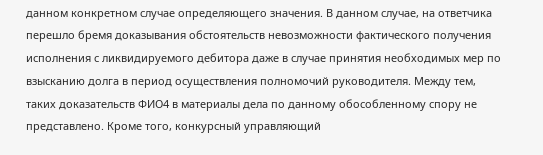данном конкретном случае определяющего значения. В данном случае, на ответчика перешло бремя доказывания обстоятельств невозможности фактического получения исполнения с ликвидируемого дебитора даже в случае принятия необходимых мер по взысканию долга в период осуществления полномочий руководителя. Между тем, таких доказательств ФИО4 в материалы дела по данному обособленному спору не представлено. Кроме того, конкурсный управляющий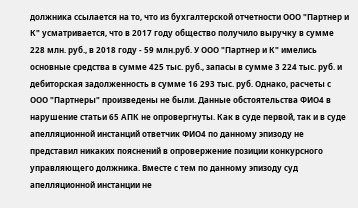должника ссылается на то, что из бухгалтерской отчетности ООО "Партнер и К" усматривается, что в 2017 году общество получило выручку в сумме 228 млн. руб., в 2018 году - 59 млн.руб. У ООО "Партнер и К" имелись основные средства в сумме 425 тыс. руб., запасы в сумме 3 224 тыс. руб. и дебиторская задолженность в сумме 16 293 тыс. руб. Однако, расчеты с ООО "Партнеры" произведены не были. Данные обстоятельства ФИО4 в нарушение статьи 65 АПК не опровергнуты. Как в суде первой, так и в суде апелляционной инстанций ответчик ФИО4 по данному эпизоду не представил никаких пояснений в опровержение позиции конкурсного управляющего должника. Вместе с тем по данному эпизоду суд апелляционной инстанции не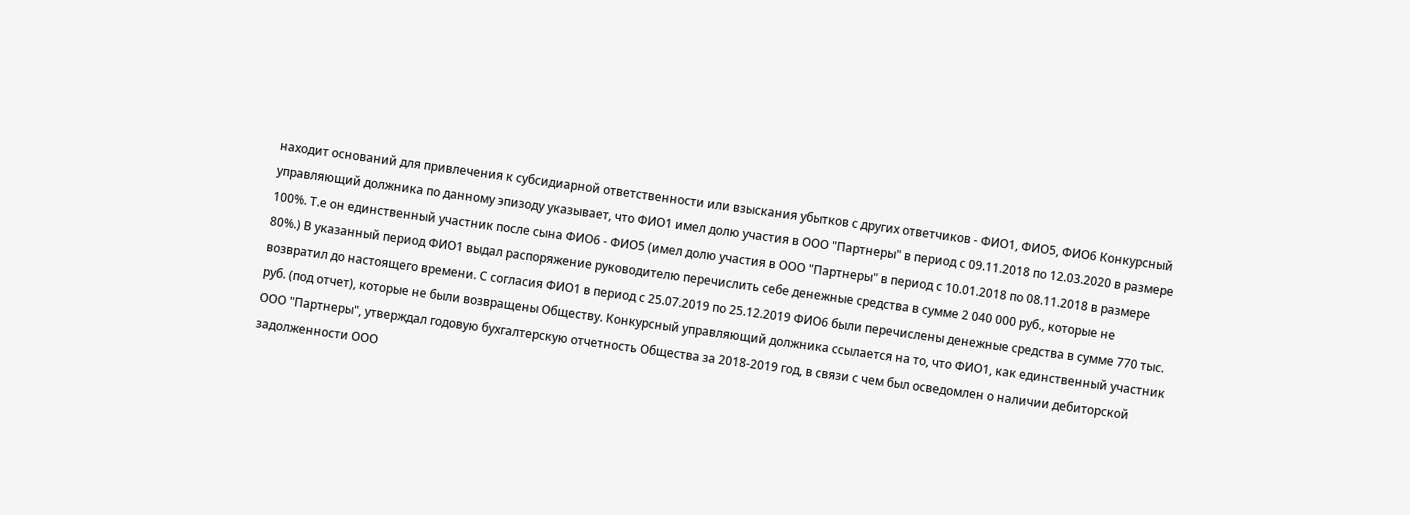находит оснований для привлечения к субсидиарной ответственности или взыскания убытков с других ответчиков - ФИО1, ФИО5, ФИО6 Конкурсный управляющий должника по данному эпизоду указывает, что ФИО1 имел долю участия в ООО "Партнеры" в период с 09.11.2018 по 12.03.2020 в размере 100%. Т.е он единственный участник после сына ФИО6 - ФИО5 (имел долю участия в ООО "Партнеры" в период с 10.01.2018 по 08.11.2018 в размере 80%.) В указанный период ФИО1 выдал распоряжение руководителю перечислить себе денежные средства в сумме 2 040 000 руб., которые не возвратил до настоящего времени. С согласия ФИО1 в период с 25.07.2019 по 25.12.2019 ФИО6 были перечислены денежные средства в сумме 770 тыс. руб. (под отчет), которые не были возвращены Обществу. Конкурсный управляющий должника ссылается на то, что ФИО1, как единственный участник ООО "Партнеры", утверждал годовую бухгалтерскую отчетность Общества за 2018-2019 год, в связи с чем был осведомлен о наличии дебиторской задолженности ООО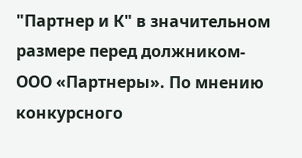"Партнер и К" в значительном размере перед должником- ООО «Партнеры». По мнению конкурсного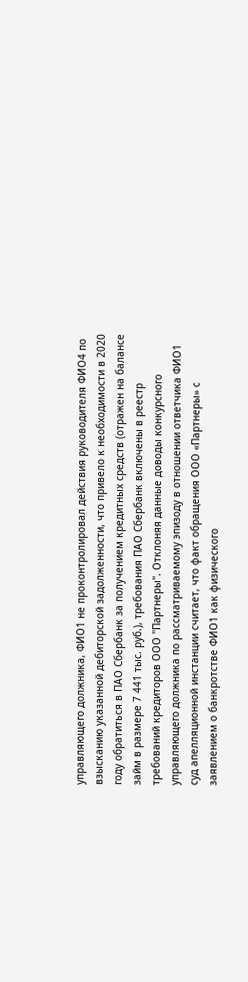управляющего должника, ФИО1 не проконтролировал действия руководителя ФИО4 по взысканию указанной дебиторской задолженности, что привело к необходимости в 2020 году обратиться в ПАО Сбербанк за получением кредитных средств (отражен на балансе займ в размере 7 441 тыс. руб.), требования ПАО Сбербанк включены в реестр требований кредиторов ООО "Партнеры". Отклоняя данные доводы конкурсного управляющего должника по рассматриваемому эпизоду в отношении ответчика ФИО1 суд апелляционной инстанции считает, что факт обращения ООО «Партнеры» с заявлением о банкротстве ФИО1 как физического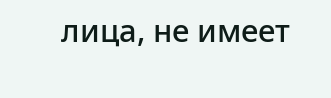лица, не имеет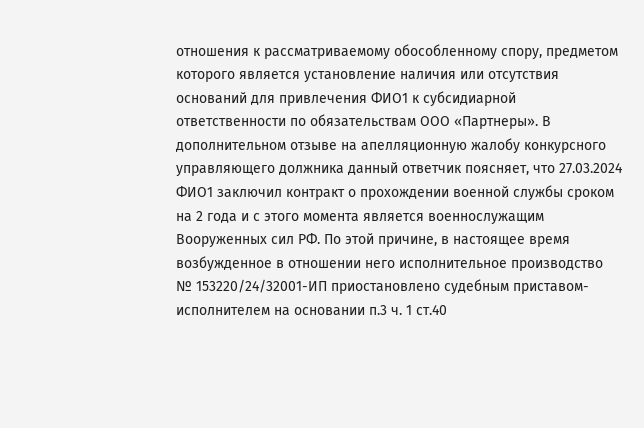отношения к рассматриваемому обособленному спору, предметом которого является установление наличия или отсутствия оснований для привлечения ФИО1 к субсидиарной ответственности по обязательствам ООО «Партнеры». В дополнительном отзыве на апелляционную жалобу конкурсного управляющего должника данный ответчик поясняет, что 27.03.2024 ФИО1 заключил контракт о прохождении военной службы сроком на 2 года и с этого момента является военнослужащим Вооруженных сил РФ. По этой причине, в настоящее время возбужденное в отношении него исполнительное производство № 153220/24/32001-ИП приостановлено судебным приставом-исполнителем на основании п.3 ч. 1 ст.40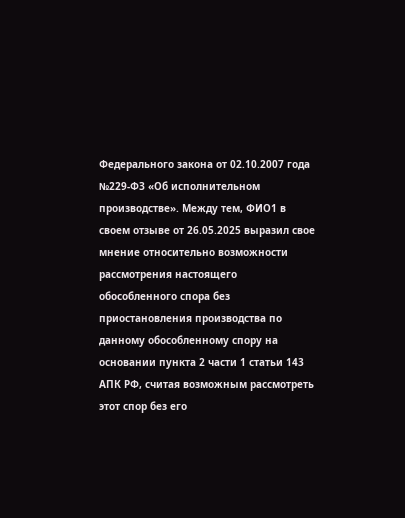Федерального закона от 02.10.2007 года №229-ФЗ «Об исполнительном производстве». Между тем, ФИО1 в своем отзыве от 26.05.2025 выразил свое мнение относительно возможности рассмотрения настоящего обособленного спора без приостановления производства по данному обособленному спору на основании пункта 2 части 1 статьи 143 АПК РФ, считая возможным рассмотреть этот спор без его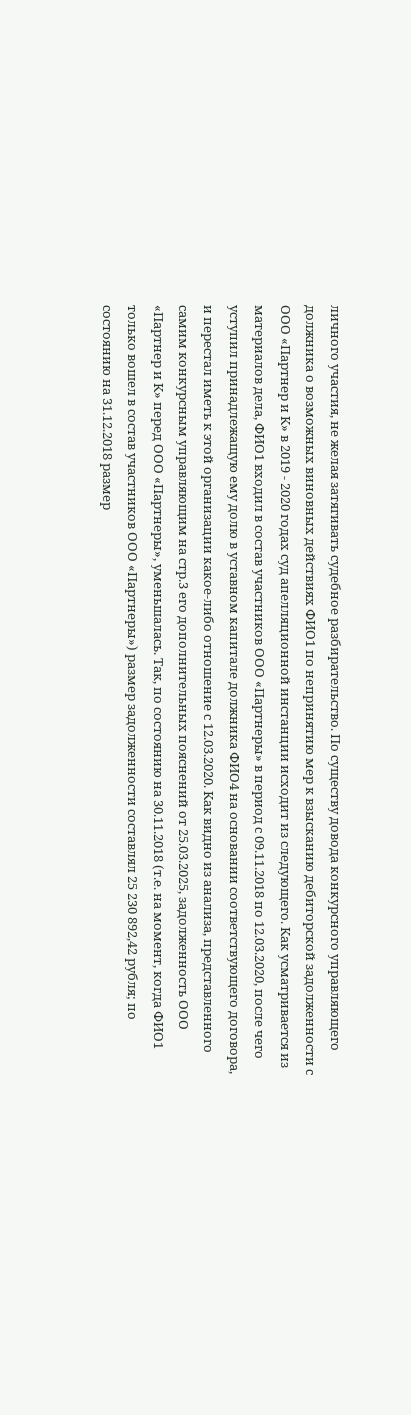личного участия, не желая затягивать судебное разбирательство. По существу довода конкурсного управляющего должника о возможных виновных действиях ФИО1 по непринятию мер к взысканию дебиторской задолженности с ООО «Партнер и К» в 2019 - 2020 годах суд апелляционной инстанции исходит из следующего. Как усматривается из материалов дела, ФИО1 входил в состав участников ООО «Партнеры» в период с 09.11.2018 по 12.03.2020, после чего уступил принадлежащую ему долю в уставном капитале должника ФИО4 на основании соответствующего договора, и перестал иметь к этой организации какое-либо отношение с 12.03.2020. Как видно из анализа, представленного самим конкурсным управляющим на стр.3 его дополнительных пояснений от 25.03.2025, задолженность ООО «Партнер и К» перед ООО «Партнеры», уменьшалась. Так, по состоянию на 30.11.2018 (т.е. на момент, когда ФИО1 только вошел в состав участников ООО «Партнеры») размер задолженности составлял 25 230 892,42 рубля; по состоянию на 31.12.2018 размер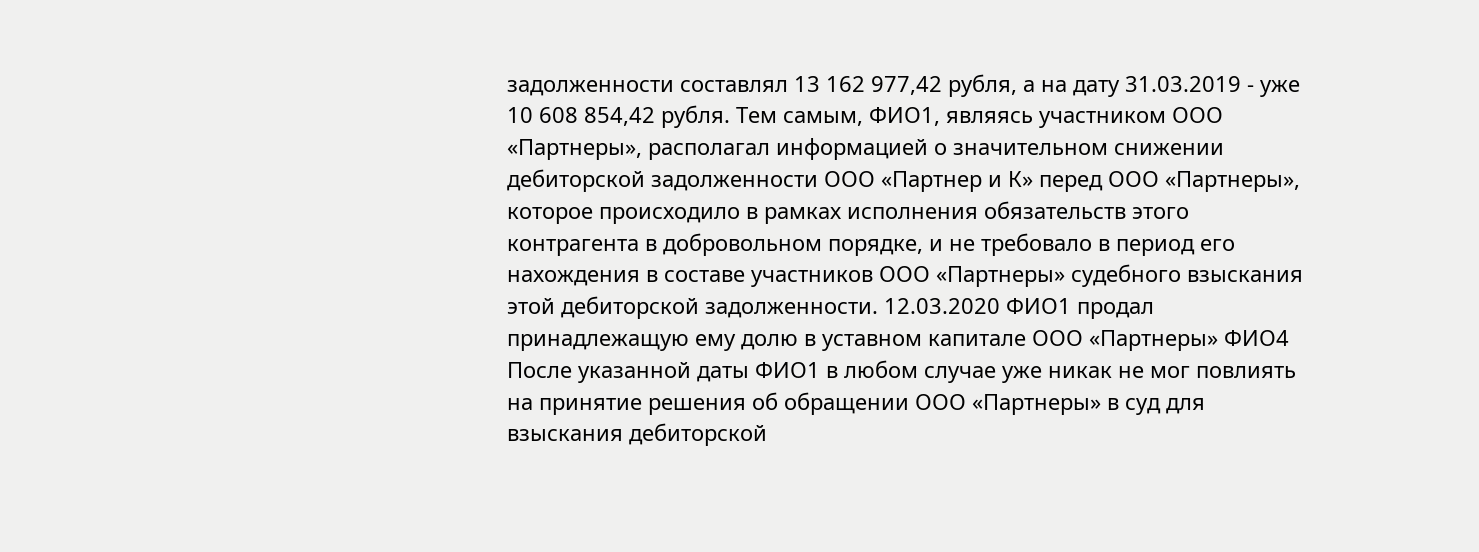задолженности составлял 13 162 977,42 рубля, а на дату 31.03.2019 - уже 10 608 854,42 рубля. Тем самым, ФИО1, являясь участником ООО «Партнеры», располагал информацией о значительном снижении дебиторской задолженности ООО «Партнер и К» перед ООО «Партнеры», которое происходило в рамках исполнения обязательств этого контрагента в добровольном порядке, и не требовало в период его нахождения в составе участников ООО «Партнеры» судебного взыскания этой дебиторской задолженности. 12.03.2020 ФИО1 продал принадлежащую ему долю в уставном капитале ООО «Партнеры» ФИО4 После указанной даты ФИО1 в любом случае уже никак не мог повлиять на принятие решения об обращении ООО «Партнеры» в суд для взыскания дебиторской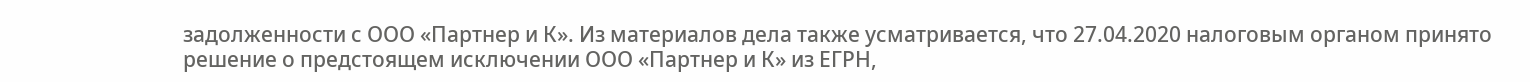задолженности с ООО «Партнер и К». Из материалов дела также усматривается, что 27.04.2020 налоговым органом принято решение о предстоящем исключении ООО «Партнер и К» из ЕГРН,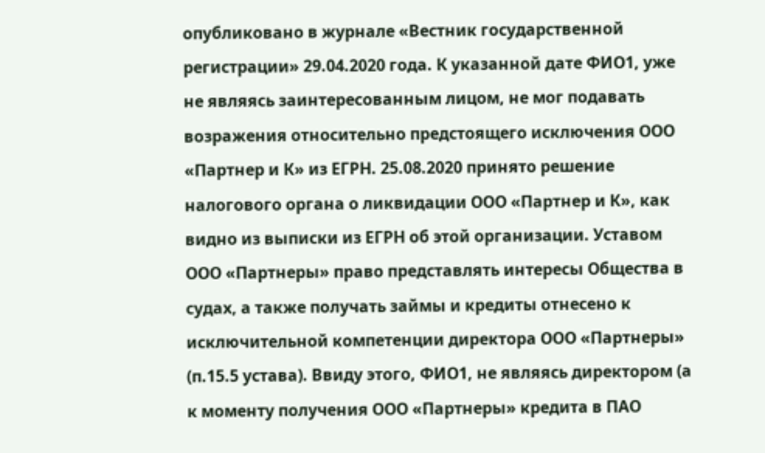опубликовано в журнале «Вестник государственной регистрации» 29.04.2020 года. К указанной дате ФИО1, уже не являясь заинтересованным лицом, не мог подавать возражения относительно предстоящего исключения ООО «Партнер и К» из ЕГРН. 25.08.2020 принято решение налогового органа о ликвидации ООО «Партнер и К», как видно из выписки из ЕГРН об этой организации. Уставом ООО «Партнеры» право представлять интересы Общества в судах, а также получать займы и кредиты отнесено к исключительной компетенции директора ООО «Партнеры» (п.15.5 устава). Ввиду этого, ФИО1, не являясь директором (а к моменту получения ООО «Партнеры» кредита в ПАО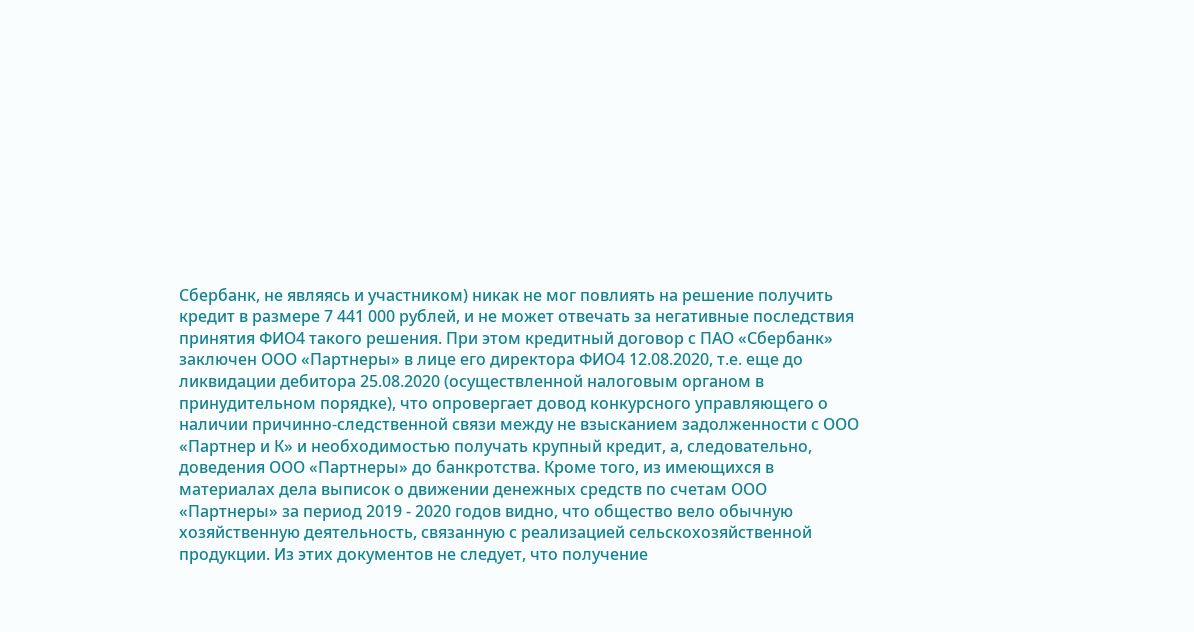Сбербанк, не являясь и участником) никак не мог повлиять на решение получить кредит в размере 7 441 000 рублей, и не может отвечать за негативные последствия принятия ФИО4 такого решения. При этом кредитный договор с ПАО «Сбербанк» заключен ООО «Партнеры» в лице его директора ФИО4 12.08.2020, т.е. еще до ликвидации дебитора 25.08.2020 (осуществленной налоговым органом в принудительном порядке), что опровергает довод конкурсного управляющего о наличии причинно-следственной связи между не взысканием задолженности с ООО «Партнер и К» и необходимостью получать крупный кредит, а, следовательно, доведения ООО «Партнеры» до банкротства. Кроме того, из имеющихся в материалах дела выписок о движении денежных средств по счетам ООО «Партнеры» за период 2019 - 2020 годов видно, что общество вело обычную хозяйственную деятельность, связанную с реализацией сельскохозяйственной продукции. Из этих документов не следует, что получение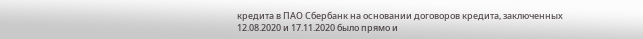кредита в ПАО Сбербанк на основании договоров кредита, заключенных 12.08.2020 и 17.11.2020 было прямо и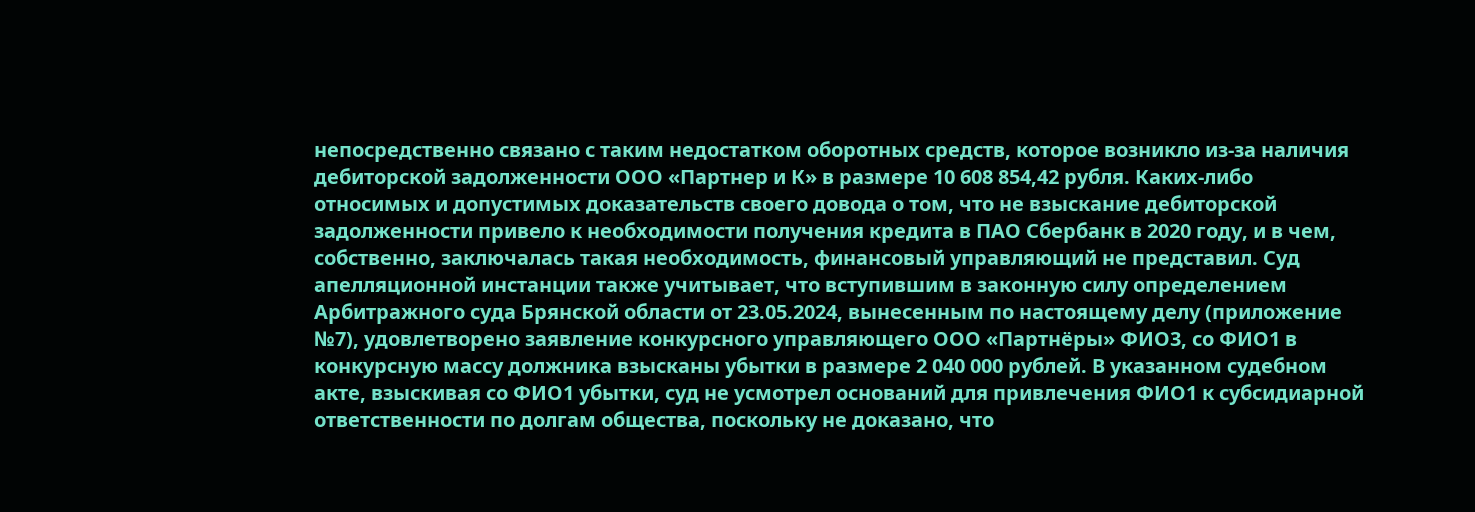непосредственно связано с таким недостатком оборотных средств, которое возникло из-за наличия дебиторской задолженности ООО «Партнер и К» в размере 10 608 854,42 рубля. Каких-либо относимых и допустимых доказательств своего довода о том, что не взыскание дебиторской задолженности привело к необходимости получения кредита в ПАО Сбербанк в 2020 году, и в чем, собственно, заключалась такая необходимость, финансовый управляющий не представил. Суд апелляционной инстанции также учитывает, что вступившим в законную силу определением Арбитражного суда Брянской области от 23.05.2024, вынесенным по настоящему делу (приложение №7), удовлетворено заявление конкурсного управляющего ООО «Партнёры» ФИО3, со ФИО1 в конкурсную массу должника взысканы убытки в размере 2 040 000 рублей. В указанном судебном акте, взыскивая со ФИО1 убытки, суд не усмотрел оснований для привлечения ФИО1 к субсидиарной ответственности по долгам общества, поскольку не доказано, что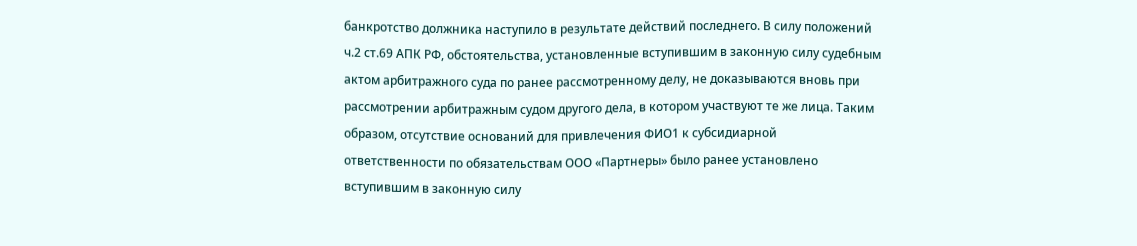банкротство должника наступило в результате действий последнего. В силу положений ч.2 ст.69 АПК РФ, обстоятельства, установленные вступившим в законную силу судебным актом арбитражного суда по ранее рассмотренному делу, не доказываются вновь при рассмотрении арбитражным судом другого дела, в котором участвуют те же лица. Таким образом, отсутствие оснований для привлечения ФИО1 к субсидиарной ответственности по обязательствам ООО «Партнеры» было ранее установлено вступившим в законную силу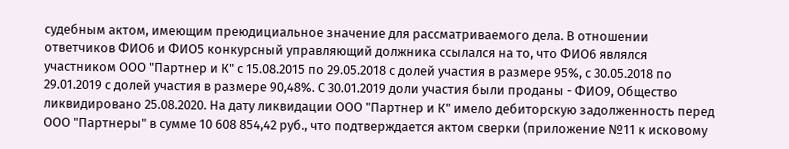судебным актом, имеющим преюдициальное значение для рассматриваемого дела. В отношении ответчиков ФИО6 и ФИО5 конкурсный управляющий должника ссылался на то, что ФИО6 являлся участником ООО "Партнер и К" с 15.08.2015 по 29.05.2018 с долей участия в размере 95%, с 30.05.2018 по 29.01.2019 с долей участия в размере 90,48%. С 30.01.2019 доли участия были проданы - ФИО9, Общество ликвидировано 25.08.2020. На дату ликвидации ООО "Партнер и К" имело дебиторскую задолженность перед ООО "Партнеры" в сумме 10 608 854,42 руб., что подтверждается актом сверки (приложение №11 к исковому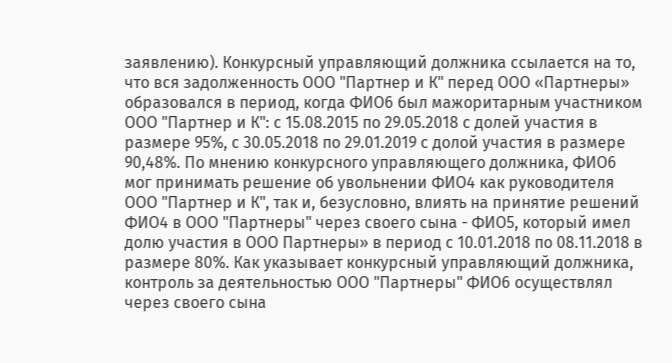заявлению). Конкурсный управляющий должника ссылается на то, что вся задолженность ООО "Партнер и К" перед ООО «Партнеры» образовался в период, когда ФИО6 был мажоритарным участником ООО "Партнер и К": с 15.08.2015 по 29.05.2018 с долей участия в размере 95%, с 30.05.2018 по 29.01.2019 с долой участия в размере 90,48%. По мнению конкурсного управляющего должника, ФИО6 мог принимать решение об увольнении ФИО4 как руководителя ООО "Партнер и К", так и, безусловно, влиять на принятие решений ФИО4 в ООО "Партнеры" через своего сына - ФИО5, который имел долю участия в ООО Партнеры» в период с 10.01.2018 по 08.11.2018 в размере 80%. Как указывает конкурсный управляющий должника, контроль за деятельностью ООО "Партнеры" ФИО6 осуществлял через своего сына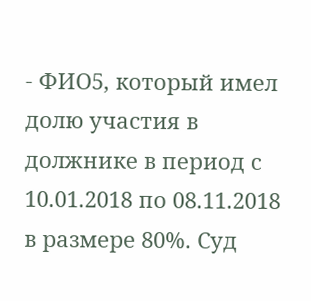- ФИО5, который имел долю участия в должнике в период с 10.01.2018 по 08.11.2018 в размере 80%. Суд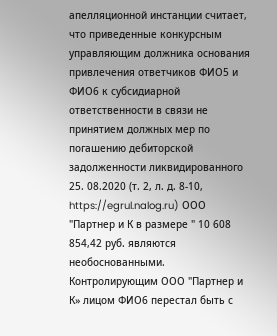апелляционной инстанции считает, что приведенные конкурсным управляющим должника основания привлечения ответчиков ФИО5 и ФИО6 к субсидиарной ответственности в связи не принятием должных мер по погашению дебиторской задолженности ликвидированного 25. 08.2020 (т. 2, л. д. 8-10, https://egrul.nalog.ru) ООО "Партнер и К в размере " 10 608 854,42 руб. являются необоснованными. Контролирующим ООО "Партнер и К» лицом ФИО6 перестал быть с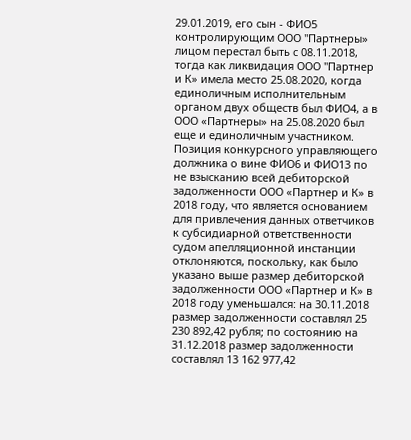29.01.2019, его сын - ФИО5 контролирующим ООО "Партнеры» лицом перестал быть с 08.11.2018, тогда как ликвидация ООО "Партнер и К» имела место 25.08.2020, когда единоличным исполнительным органом двух обществ был ФИО4, а в ООО «Партнеры» на 25.08.2020 был еще и единоличным участником. Позиция конкурсного управляющего должника о вине ФИО6 и ФИО13 по не взысканию всей дебиторской задолженности ООО «Партнер и К» в 2018 году, что является основанием для привлечения данных ответчиков к субсидиарной ответственности судом апелляционной инстанции отклоняются, поскольку, как было указано выше размер дебиторской задолженности ООО «Партнер и К» в 2018 году уменьшался: на 30.11.2018 размер задолженности составлял 25 230 892,42 рубля; по состоянию на 31.12.2018 размер задолженности составлял 13 162 977,42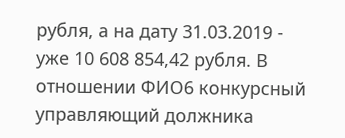рубля, а на дату 31.03.2019 - уже 10 608 854,42 рубля. В отношении ФИО6 конкурсный управляющий должника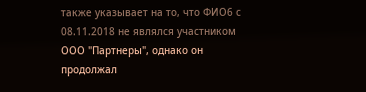также указывает на то, что ФИО6 с 08.11.2018 не являлся участником ООО "Партнеры", однако он продолжал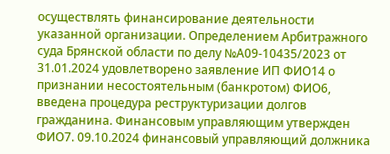осуществлять финансирование деятельности указанной организации. Определением Арбитражного суда Брянской области по делу №А09-10435/2023 от 31.01.2024 удовлетворено заявление ИП ФИО14 о признании несостоятельным (банкротом) ФИО6, введена процедура реструктуризации долгов гражданина. Финансовым управляющим утвержден ФИО7. 09.10.2024 финансовый управляющий должника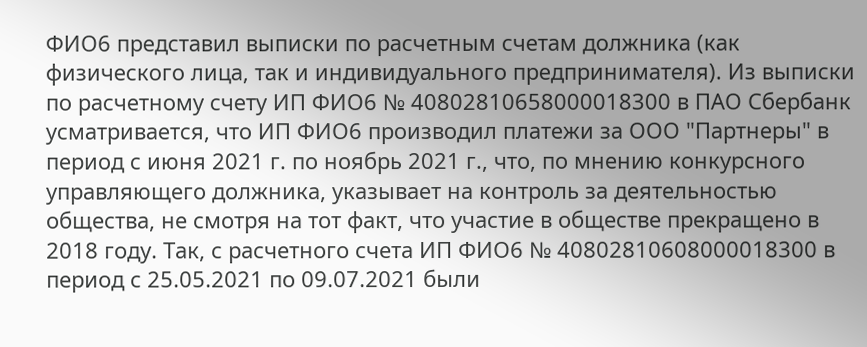ФИО6 представил выписки по расчетным счетам должника (как физического лица, так и индивидуального предпринимателя). Из выписки по расчетному счету ИП ФИО6 № 40802810658000018300 в ПАО Сбербанк усматривается, что ИП ФИО6 производил платежи за ООО "Партнеры" в период с июня 2021 г. по ноябрь 2021 г., что, по мнению конкурсного управляющего должника, указывает на контроль за деятельностью общества, не смотря на тот факт, что участие в обществе прекращено в 2018 году. Так, с расчетного счета ИП ФИО6 № 40802810608000018300 в период с 25.05.2021 по 09.07.2021 были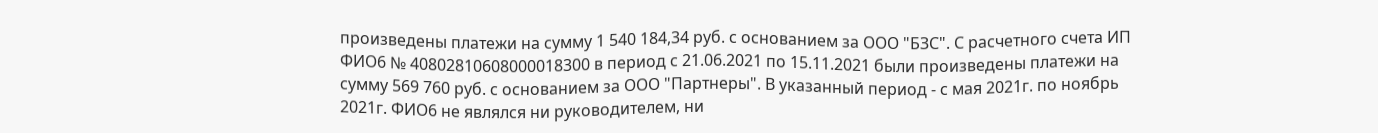произведены платежи на сумму 1 540 184,34 руб. с основанием за ООО "БЗС". С расчетного счета ИП ФИО6 № 40802810608000018300 в период с 21.06.2021 по 15.11.2021 были произведены платежи на сумму 569 760 руб. с основанием за ООО "Партнеры". В указанный период - с мая 2021г. по ноябрь 2021г. ФИО6 не являлся ни руководителем, ни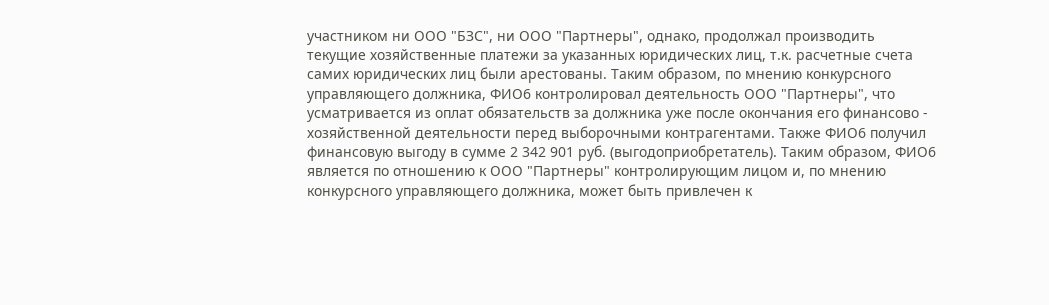участником ни ООО "БЗС", ни ООО "Партнеры", однако, продолжал производить текущие хозяйственные платежи за указанных юридических лиц, т.к. расчетные счета самих юридических лиц были арестованы. Таким образом, по мнению конкурсного управляющего должника, ФИО6 контролировал деятельность ООО "Партнеры", что усматривается из оплат обязательств за должника уже после окончания его финансово - хозяйственной деятельности перед выборочными контрагентами. Также ФИО6 получил финансовую выгоду в сумме 2 342 901 руб. (выгодоприобретатель). Таким образом, ФИО6 является по отношению к ООО "Партнеры" контролирующим лицом и, по мнению конкурсного управляющего должника, может быть привлечен к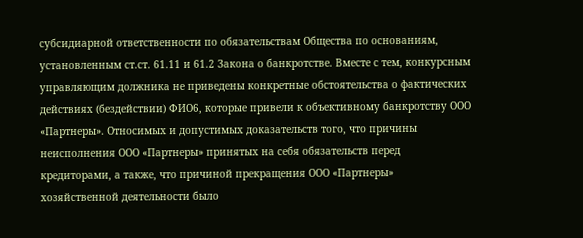субсидиарной ответственности по обязательствам Общества по основаниям, установленным ст.ст. 61.11 и 61.2 Закона о банкротстве. Вместе с тем, конкурсным управляющим должника не приведены конкретные обстоятельства о фактических действиях (бездействии) ФИО6, которые привели к объективному банкротству ООО «Партнеры». Относимых и допустимых доказательств того, что причины неисполнения ООО «Партнеры» принятых на себя обязательств перед кредиторами, а также, что причиной прекращения ООО «Партнеры» хозяйственной деятельности было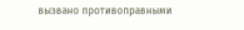вызвано противоправными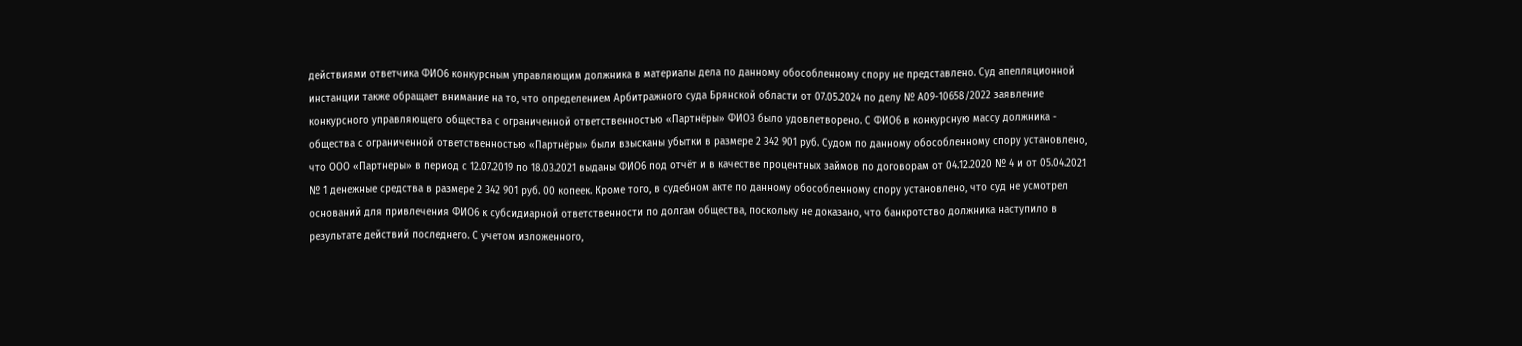действиями ответчика ФИО6 конкурсным управляющим должника в материалы дела по данному обособленному спору не представлено. Суд апелляционной инстанции также обращает внимание на то, что определением Арбитражного суда Брянской области от 07.05.2024 по делу № А09-10658/2022 заявление конкурсного управляющего общества с ограниченной ответственностью «Партнёры» ФИО3 было удовлетворено. С ФИО6 в конкурсную массу должника - общества с ограниченной ответственностью «Партнёры» были взысканы убытки в размере 2 342 901 руб. Судом по данному обособленному спору установлено, что ООО «Партнеры» в период с 12.07.2019 по 18.03.2021 выданы ФИО6 под отчёт и в качестве процентных займов по договорам от 04.12.2020 № 4 и от 05.04.2021 № 1 денежные средства в размере 2 342 901 руб. 00 копеек. Кроме того, в судебном акте по данному обособленному спору установлено, что суд не усмотрел оснований для привлечения ФИО6 к субсидиарной ответственности по долгам общества, поскольку не доказано, что банкротство должника наступило в результате действий последнего. С учетом изложенного,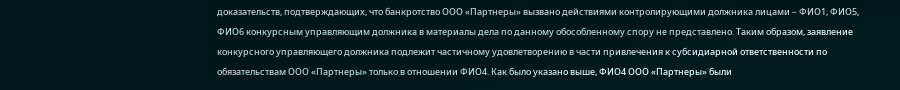доказательств, подтверждающих, что банкротство ООО «Партнеры» вызвано действиями контролирующими должника лицами – ФИО1, ФИО5, ФИО6 конкурсным управляющим должника в материалы дела по данному обособленному спору не представлено. Таким образом, заявление конкурсного управляющего должника подлежит частичному удовлетворению в части привлечения к субсидиарной ответственности по обязательствам ООО «Партнеры» только в отношении ФИО4. Как было указано выше, ФИО4 ООО «Партнеры» были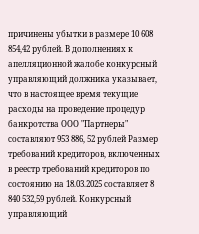причинены убытки в размере 10 608 854,42 рублей. В дополнениях к апелляционной жалобе конкурсный управляющий должника указывает, что в настоящее время текущие расходы на проведение процедур банкротства ООО "Партнеры" составляют 953 886, 52 рублей Размер требований кредиторов, включенных в реестр требований кредиторов по состоянию на 18.03.2025 составляет 8 840 532,59 рублей. Конкурсный управляющий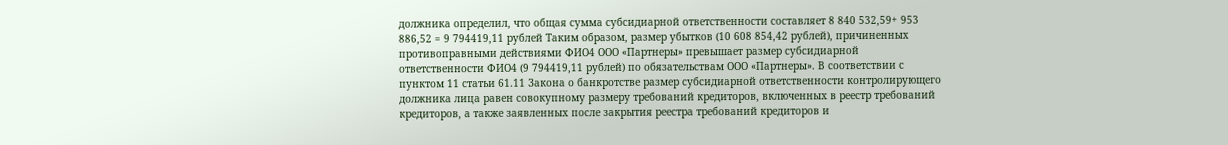должника определил, что общая сумма субсидиарной ответственности составляет 8 840 532,59+ 953 886,52 = 9 794419,11 рублей Таким образом, размер убытков (10 608 854,42 рублей), причиненных противоправными действиями ФИО4 ООО «Партнеры» превышает размер субсидиарной ответственности ФИО4 (9 794419,11 рублей) по обязательствам ООО «Партнеры». В соответствии с пунктом 11 статьи 61.11 Закона о банкротстве размер субсидиарной ответственности контролирующего должника лица равен совокупному размеру требований кредиторов, включенных в реестр требований кредиторов, а также заявленных после закрытия реестра требований кредиторов и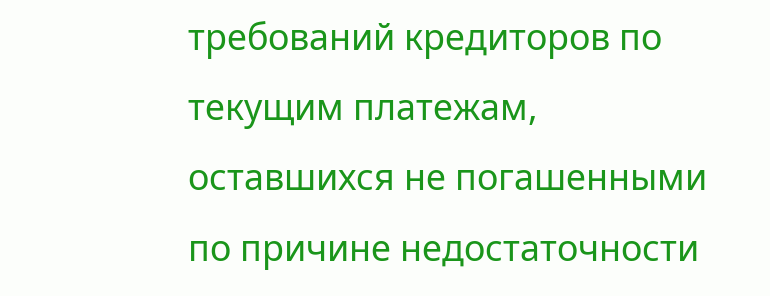требований кредиторов по текущим платежам, оставшихся не погашенными по причине недостаточности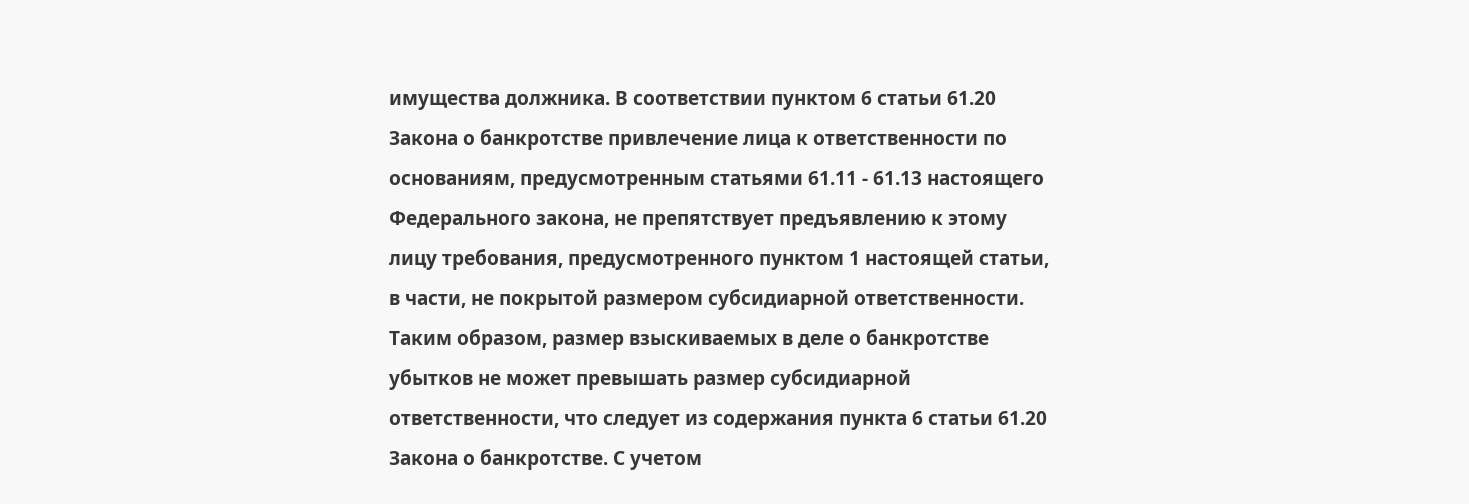имущества должника. В соответствии пунктом 6 статьи 61.20 Закона о банкротстве привлечение лица к ответственности по основаниям, предусмотренным статьями 61.11 - 61.13 настоящего Федерального закона, не препятствует предъявлению к этому лицу требования, предусмотренного пунктом 1 настоящей статьи, в части, не покрытой размером субсидиарной ответственности. Таким образом, размер взыскиваемых в деле о банкротстве убытков не может превышать размер субсидиарной ответственности, что следует из содержания пункта 6 статьи 61.20 Закона о банкротстве. С учетом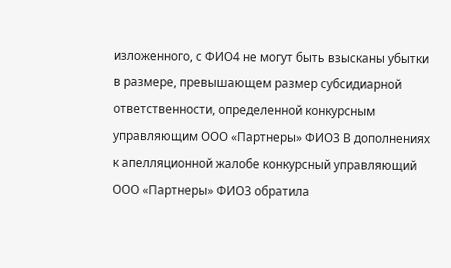изложенного, с ФИО4 не могут быть взысканы убытки в размере, превышающем размер субсидиарной ответственности, определенной конкурсным управляющим ООО «Партнеры» ФИО3 В дополнениях к апелляционной жалобе конкурсный управляющий ООО «Партнеры» ФИО3 обратила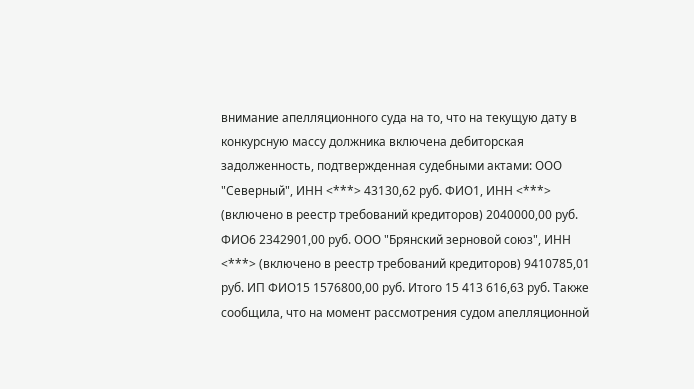внимание апелляционного суда на то, что на текущую дату в конкурсную массу должника включена дебиторская задолженность, подтвержденная судебными актами: ООО "Северный", ИНН <***> 43130,62 руб. ФИО1, ИНН <***> (включено в реестр требований кредиторов) 2040000,00 руб. ФИО6 2342901,00 руб. ООО "Брянский зерновой союз", ИНН <***> (включено в реестр требований кредиторов) 9410785,01 руб. ИП ФИО15 1576800,00 руб. Итого 15 413 616,63 руб. Также сообщила, что на момент рассмотрения судом апелляционной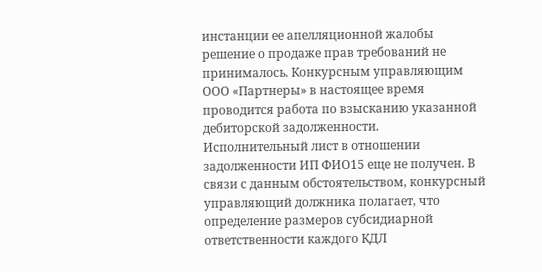инстанции ее апелляционной жалобы решение о продаже прав требований не принималось. Конкурсным управляющим ООО «Партнеры» в настоящее время проводится работа по взысканию указанной дебиторской задолженности. Исполнительный лист в отношении задолженности ИП ФИО15 еще не получен. В связи с данным обстоятельством, конкурсный управляющий должника полагает, что определение размеров субсидиарной ответственности каждого КДЛ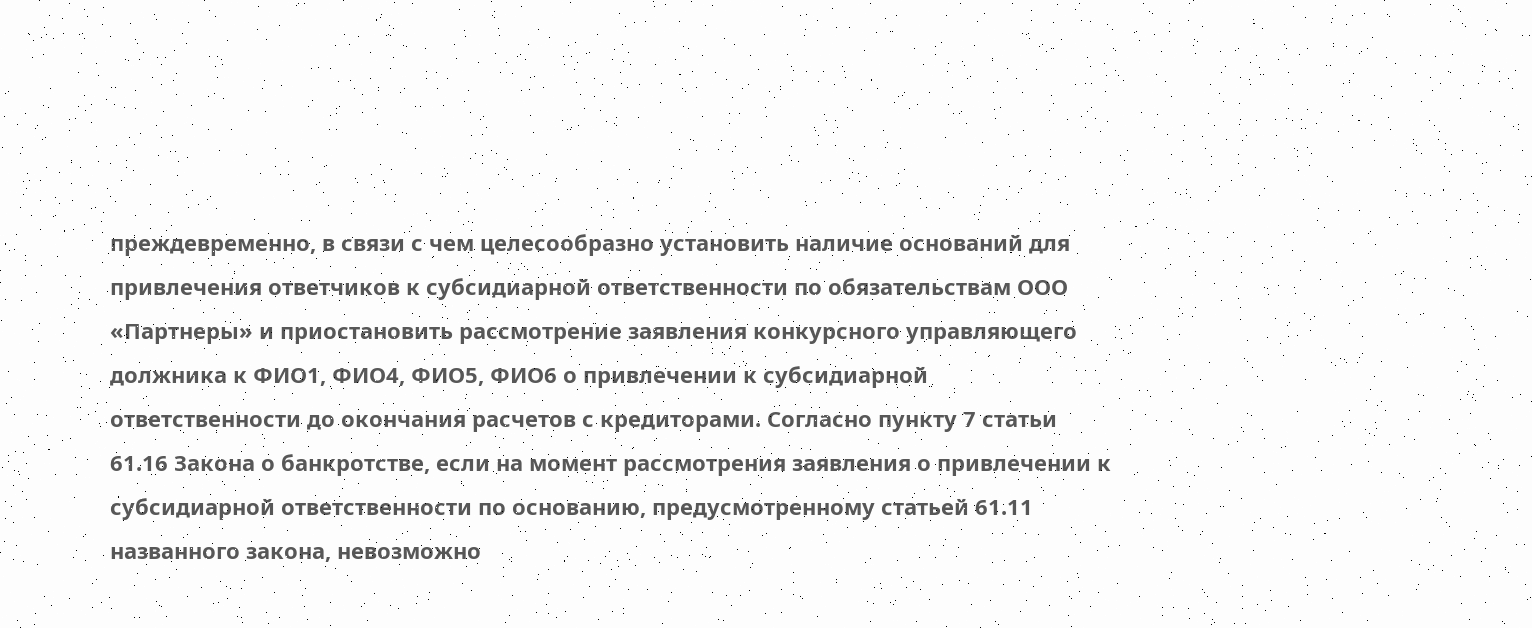преждевременно, в связи с чем целесообразно установить наличие оснований для привлечения ответчиков к субсидиарной ответственности по обязательствам ООО «Партнеры» и приостановить рассмотрение заявления конкурсного управляющего должника к ФИО1, ФИО4, ФИО5, ФИО6 о привлечении к субсидиарной ответственности до окончания расчетов с кредиторами. Согласно пункту 7 статьи 61.16 Закона о банкротстве, если на момент рассмотрения заявления о привлечении к субсидиарной ответственности по основанию, предусмотренному статьей 61.11 названного закона, невозможно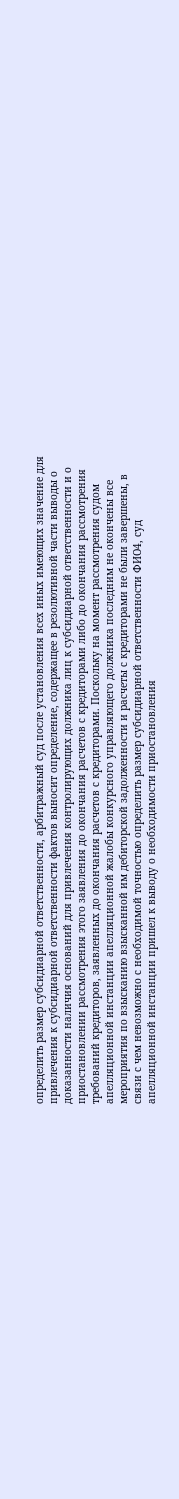определить размер субсидиарной ответственности, арбитражный суд после установления всех иных имеющих значение для привлечения к субсидиарной ответственности фактов выносит определение, содержащее в резолютивной части выводы о доказанности наличия оснований для привлечения контролирующих должника лиц к субсидиарной ответственности и о приостановлении рассмотрения этого заявления до окончания расчетов с кредиторами либо до окончания рассмотрения требований кредиторов, заявленных до окончания расчетов с кредиторами. Поскольку на момент рассмотрения судом апелляционной инстанции апелляционной жалобы конкурсного управляющего должника последним не окончены все мероприятия по взысканию взысканной им дебиторской задолженности и расчеты с кредиторами не были завершены, в связи с чем невозможно с необходимой точностью определить размер субсидиарной ответственности ФИО4, суд апелляционной инстанции пришел к выводу о необходимости приостановления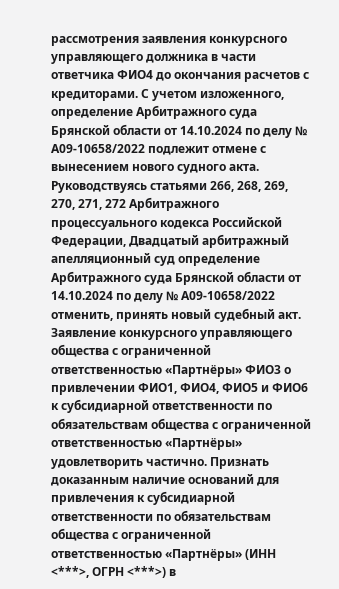рассмотрения заявления конкурсного управляющего должника в части ответчика ФИО4 до окончания расчетов с кредиторами. С учетом изложенного, определение Арбитражного суда Брянской области от 14.10.2024 по делу № А09-10658/2022 подлежит отмене с вынесением нового судного акта. Руководствуясь статьями 266, 268, 269, 270, 271, 272 Арбитражного процессуального кодекса Российской Федерации, Двадцатый арбитражный апелляционный суд определение Арбитражного суда Брянской области от 14.10.2024 по делу № А09-10658/2022 отменить, принять новый судебный акт. Заявление конкурсного управляющего общества с ограниченной ответственностью «Партнёры» ФИО3 о привлечении ФИО1, ФИО4, ФИО5 и ФИО6 к субсидиарной ответственности по обязательствам общества с ограниченной ответственностью «Партнёры» удовлетворить частично. Признать доказанным наличие оснований для привлечения к субсидиарной ответственности по обязательствам общества с ограниченной ответственностью «Партнёры» (ИНН <***>, ОГРН <***>) в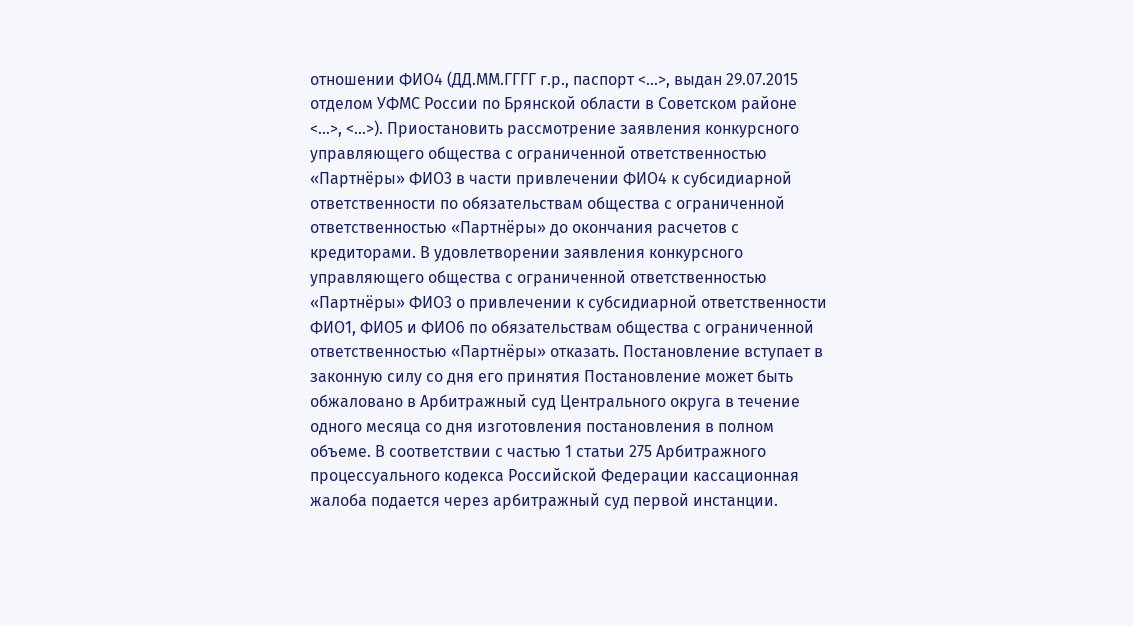отношении ФИО4 (ДД.ММ.ГГГГ г.р., паспорт <...>, выдан 29.07.2015 отделом УФМС России по Брянской области в Советском районе <...>, <...>). Приостановить рассмотрение заявления конкурсного управляющего общества с ограниченной ответственностью «Партнёры» ФИО3 в части привлечении ФИО4 к субсидиарной ответственности по обязательствам общества с ограниченной ответственностью «Партнёры» до окончания расчетов с кредиторами. В удовлетворении заявления конкурсного управляющего общества с ограниченной ответственностью «Партнёры» ФИО3 о привлечении к субсидиарной ответственности ФИО1, ФИО5 и ФИО6 по обязательствам общества с ограниченной ответственностью «Партнёры» отказать. Постановление вступает в законную силу со дня его принятия Постановление может быть обжаловано в Арбитражный суд Центрального округа в течение одного месяца со дня изготовления постановления в полном объеме. В соответствии с частью 1 статьи 275 Арбитражного процессуального кодекса Российской Федерации кассационная жалоба подается через арбитражный суд первой инстанции.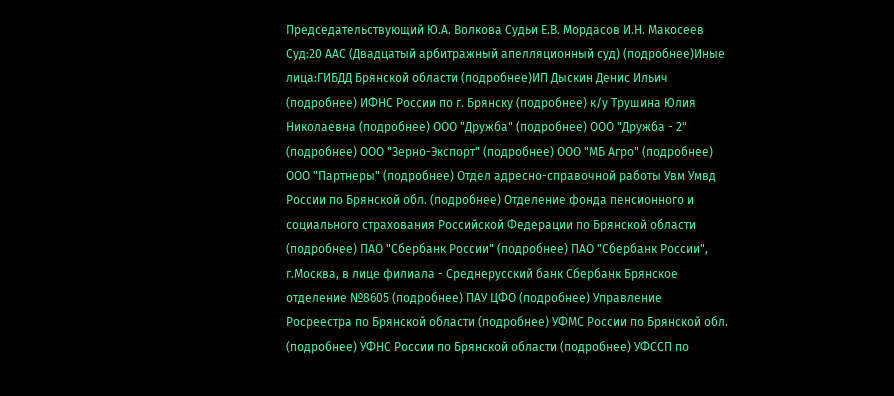Председательствующий Ю.А. Волкова Судьи Е.В. Мордасов И.Н. Макосеев Суд:20 ААС (Двадцатый арбитражный апелляционный суд) (подробнее)Иные лица:ГИБДД Брянской области (подробнее)ИП Дыскин Денис Ильич (подробнее) ИФНС России по г. Брянску (подробнее) к/у Трушина Юлия Николаевна (подробнее) ООО "Дружба" (подробнее) ООО "Дружба - 2" (подробнее) ООО "Зерно-Экспорт" (подробнее) ООО "МБ Агро" (подробнее) ООО "Партнеры" (подробнее) Отдел адресно-справочной работы Увм Умвд России по Брянской обл. (подробнее) Отделение фонда пенсионного и социального страхования Российской Федерации по Брянской области (подробнее) ПАО "Сбербанк России" (подробнее) ПАО "Сбербанк России", г.Москва, в лице филиала - Среднерусский банк Сбербанк Брянское отделение №8605 (подробнее) ПАУ ЦФО (подробнее) Управление Росреестра по Брянской области (подробнее) УФМС России по Брянской обл. (подробнее) УФНС России по Брянской области (подробнее) УФССП по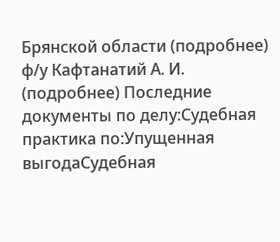Брянской области (подробнее) ф/у Кафтанатий А. И. (подробнее) Последние документы по делу:Судебная практика по:Упущенная выгодаСудебная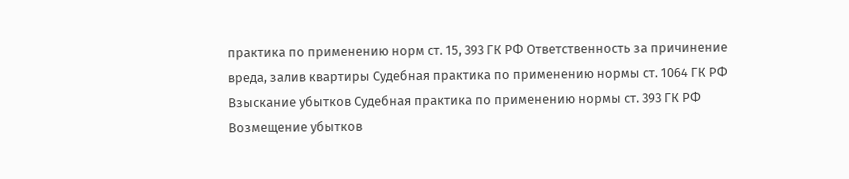практика по применению норм ст. 15, 393 ГК РФ Ответственность за причинение вреда, залив квартиры Судебная практика по применению нормы ст. 1064 ГК РФ Взыскание убытков Судебная практика по применению нормы ст. 393 ГК РФ
Возмещение убытков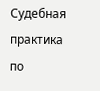Судебная практика по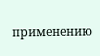применению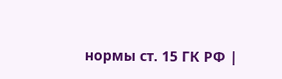нормы ст. 15 ГК РФ |